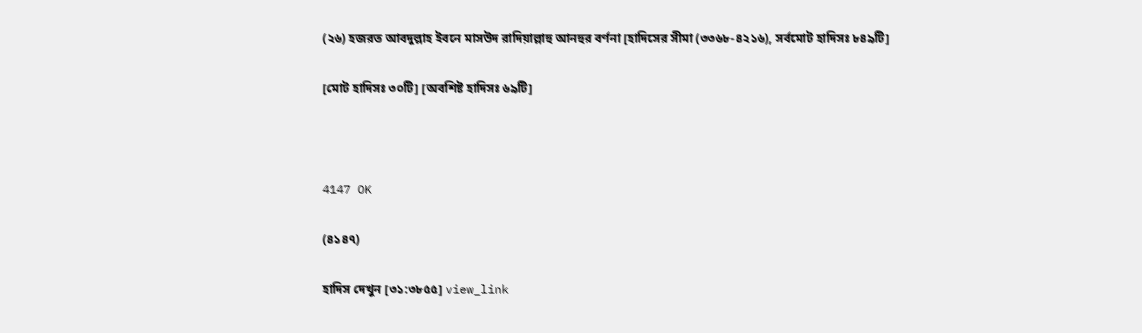(২৬) হজরত আবদুল্লাহ ইবনে মাসউদ রাদিয়াল্লাহু আনহুর বর্ণনা [হাদিসের সীমা (৩৩৬৮-৪২১৬), সর্বমোট হাদিসঃ ৮৪৯টি]

[মোট হাদিসঃ ৩০টি] [অবশিষ্ট হাদিসঃ ৬৯টি]



4147 OK

(৪১৪৭)

হাদিস দেখুন [৩১:৩৮৫৫] view_link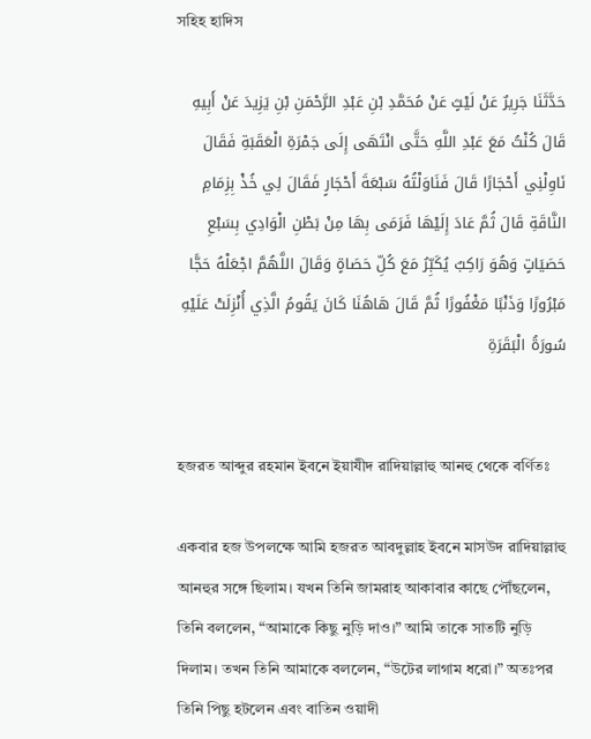সহিহ হাদিস

حَدَّثَنَا جَرِيرٌ عَنْ لَيْثٍ عَنْ مُحَمَّدِ بْنِ عَبْدِ الرَّحْمَنِ بْنِ يَزِيدَ عَنْ أَبِيهِ قَالَ كُنْتُ مَعَ عَبْدِ اللَّهِ حَتَّى انْتَهَى إِلَى جَمْرَةِ الْعَقَبَةِ فَقَالَ نَاوِلْنِي أَحْجَارًا قَالَ فَنَاوَلْتُهُ سَبْعَةَ أَحْجَارٍ فَقَالَ لِي خُذْ بِزِمَامِ النَّاقَةِ قَالَ ثُمَّ عَادَ إِلَيْهَا فَرَمَى بِهَا مِنْ بَطْنِ الْوَادِي بِسَبْعِ حَصَيَاتٍ وَهُوَ رَاكِبٌ يُكَبِّرُ مَعَ كُلِّ حَصَاةٍ وَقَالَ اللَّهُمَّ اجْعَلْهُ حَجًّا مَبْرُورًا وَذَنْبًا مَغْفُورًا ثُمَّ قَالَ هَاهُنَا كَانَ يَقُومُ الَّذِي أُنْزِلَتْ عَلَيْهِ سُورَةُ الْبَقَرَةِ


হজরত আব্দুর রহমান ইবনে ইয়াযীদ রাদিয়াল্লাহু আনহু থেকে বর্ণিতঃ

একবার হজ উপলক্ষে আমি হজরত আবদুল্লাহ ইবনে মাসউদ রাদিয়াল্লাহু আনহুর সঙ্গে ছিলাম। যখন তিনি জামরাহ আকাবার কাছে পৌঁছলেন, তিনি বললেন, “আমাকে কিছু নুড়ি দাও।” আমি তাকে সাতটি নুড়ি দিলাম। তখন তিনি আমাকে বললেন, “উটের লাগাম ধরো।” অতঃপর তিনি পিছু হটলেন এবং বাতিন ওয়াদী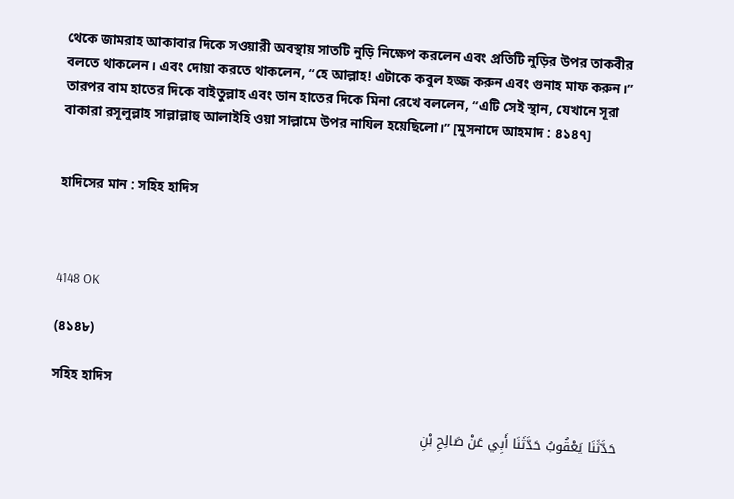থেকে জামরাহ আকাবার দিকে সওয়ারী অবস্থায় সাতটি নুড়ি নিক্ষেপ করলেন এবং প্রতিটি নুড়ির উপর তাকবীর বলতে থাকলেন। এবং দোয়া করতে থাকলেন, “হে আল্লাহ! এটাকে কবুল হজ্জ করুন এবং গুনাহ মাফ করুন।” তারপর বাম হাতের দিকে বাইতুল্লাহ এবং ডান হাতের দিকে মিনা রেখে বললেন, “এটি সেই স্থান, যেখানে সূরা বাকারা রসূলুল্লাহ সাল্লাল্লাহু আলাইহি ওয়া সাল্লামে উপর নাযিল হয়েছিলো।” [মুসনাদে আহমাদ : ৪১৪৭]


হাদিসের মান : সহিহ হাদিস



4148 OK

(৪১৪৮)

সহিহ হাদিস

حَدَّثَنَا يَعْقُوبُ حَدَّثَنَا أَبِي عَنْ صَالِحِ بْنِ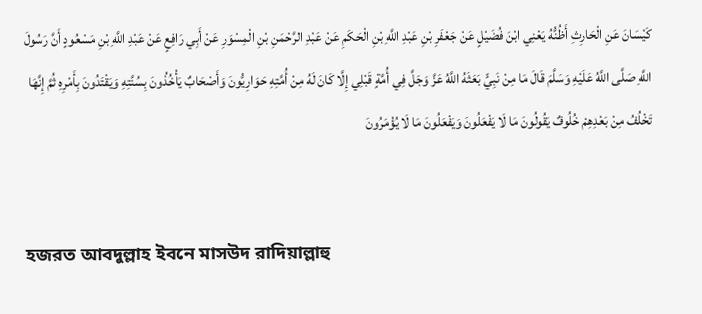كَيْسَانَ عَنِ الْحَارِثِ أَظُنُّهُ يَعْنِي ابْنَ فُضَيْلٍ عَنْ جَعْفَرِ بْنِ عَبْدِ اللَّهِ بْنِ الْحَكَمِ عَنْ عَبْدِ الرَّحْمَنِ بْنِ الْمِسْوَرِ عَنْ أَبِي رَافِعٍ عَنْ عَبْدِ اللَّهِ بْنِ مَسْعُودٍ أَنَّ رَسُولَ اللَّهِ صَلَّى اللَّهُ عَلَيْهِ وَسَلَّمَ قَالَ مَا مِنْ نَبِيٍّ بَعَثَهُ اللَّهُ عَزَّ وَجَلَّ فِي أُمَّةٍ قَبْلِي إِلَّا كَانَ لَهُ مِنْ أُمَّتِهِ حَوَارِيُّونَ وَأَصْحَابٌ يَأْخُذُونَ بِسُنَّتِهِ وَيَقْتَدُونَ بِأَمْرِهِ ثُمَّ إِنَّهَا تَخْلُفُ مِنْ بَعْدِهِمْ خُلُوفٌ يَقُولُونَ مَا لَا يَفْعَلُونَ وَيَفْعَلُونَ مَا لَا يُؤْمَرُونَ


হজরত আবদুল্লাহ ইবনে মাসউদ রাদিয়াল্লাহু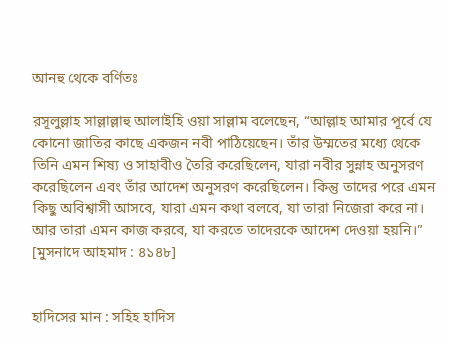আনহু থেকে বর্ণিতঃ

রসূলুল্লাহ সাল্লাল্লাহু আলাইহি ওয়া সাল্লাম বলেছেন, “আল্লাহ আমার পূর্বে যে কোনো জাতির কাছে একজন নবী পাঠিয়েছেন। তাঁর উম্মতের মধ্যে থেকে তিনি এমন শিষ্য ও সাহাবীও তৈরি করেছিলেন, যারা নবীর সুন্নাহ অনুসরণ করেছিলেন এবং তাঁর আদেশ অনুসরণ করেছিলেন। কিন্তু তাদের পরে এমন কিছু অবিশ্বাসী আসবে, যারা এমন কথা বলবে, যা তারা নিজেরা করে না। আর তারা এমন কাজ করবে, যা করতে তাদেরকে আদেশ দেওয়া হয়নি।” [মুসনাদে আহমাদ : ৪১৪৮]


হাদিসের মান : সহিহ হাদিস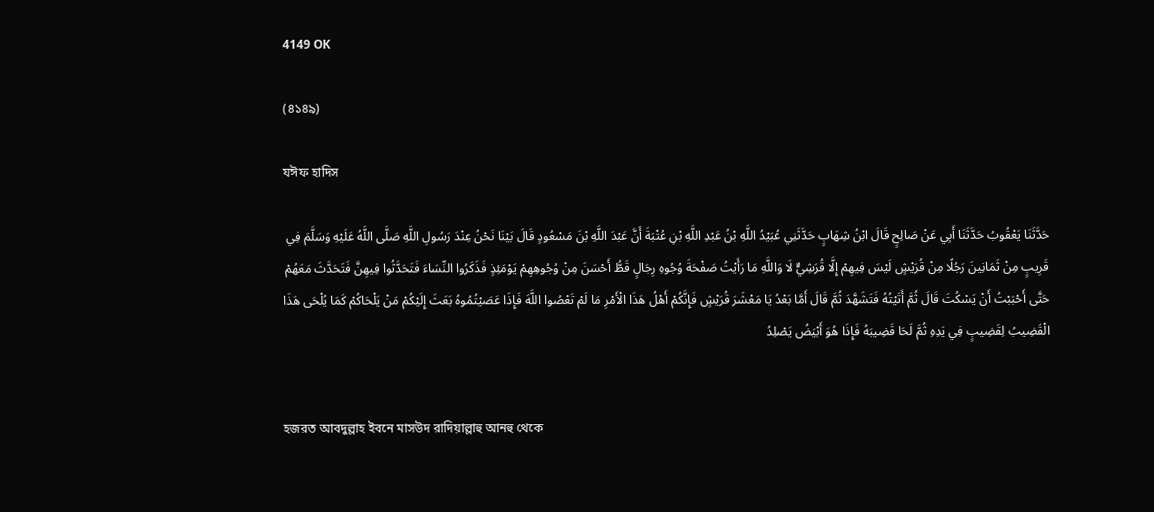4149 OK

(৪১৪৯)

যঈফ হাদিস

حَدَّثَنَا يَعْقُوبُ حَدَّثَنَا أَبِي عَنْ صَالِحٍ قَالَ ابْنُ شِهَابٍ حَدَّثَنِي عُبَيْدُ اللَّهِ بْنُ عَبْدِ اللَّهِ بْنِ عُتْبَةَ أَنَّ عَبْدَ اللَّهِ بْنَ مَسْعُودٍ قَالَ بَيْنَا نَحْنُ عِنْدَ رَسُولِ اللَّهِ صَلَّى اللَّهُ عَلَيْهِ وَسَلَّمَ فِي قَرِيبٍ مِنْ ثَمَانِينَ رَجُلًا مِنْ قُرَيْشٍ لَيْسَ فِيهِمْ إِلَّا قُرَشِيٌّ لَا وَاللَّهِ مَا رَأَيْتُ صَفْحَةَ وُجُوهِ رِجَالٍ قَطُّ أَحْسَنَ مِنْ وُجُوهِهِمْ يَوْمَئِذٍ فَذَكَرُوا النِّسَاءَ فَتَحَدَّثُوا فِيهِنَّ فَتَحَدَّثَ مَعَهُمْ حَتَّى أَحْبَبْتُ أَنْ يَسْكُتَ قَالَ ثُمَّ أَتَيْتُهُ فَتَشَهَّدَ ثُمَّ قَالَ أَمَّا بَعْدُ يَا مَعْشَرَ قُرَيْشٍ فَإِنَّكُمْ أَهْلُ هَذَا الْأَمْرِ مَا لَمْ تَعْصُوا اللَّهَ فَإِذَا عَصَيْتُمُوهُ بَعَثَ إِلَيْكُمْ مَنْ يَلْحَاكُمْ كَمَا يُلْحَى هَذَا الْقَضِيبُ لِقَضِيبٍ فِي يَدِهِ ثُمَّ لَحَا قَضِيبَهُ فَإِذَا هُوَ أَبْيَضُ يَصْلِدُ


হজরত আবদুল্লাহ ইবনে মাসউদ রাদিয়াল্লাহু আনহু থেকে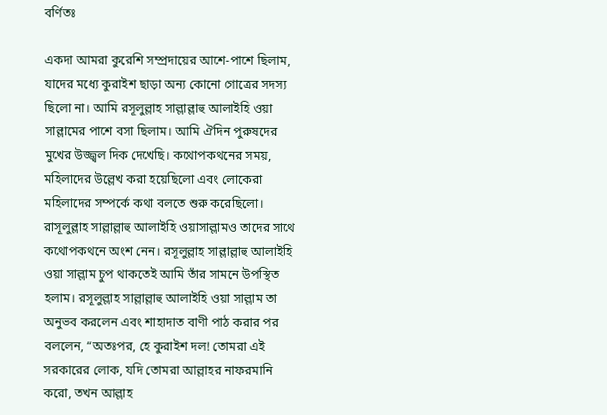বর্ণিতঃ

একদা আমরা কুরেশি সম্প্রদায়ের আশে-পাশে ছিলাম, যাদের মধ্যে কুরাইশ ছাড়া অন্য কোনো গোত্রের সদস্য ছিলো না। আমি রসূলুল্লাহ সাল্লাল্লাহু আলাইহি ওয়া সাল্লামের পাশে বসা ছিলাম। আমি ঐদিন পুরুষদের মুখের উজ্জ্বল দিক দেখেছি। কথোপকথনের সময়, মহিলাদের উল্লেখ করা হয়েছিলো এবং লোকেরা মহিলাদের সম্পর্কে কথা বলতে শুরু করেছিলো। রাসূলুল্লাহ সাল্লাল্লাহু আলাইহি ওয়াসাল্লামও তাদের সাথে কথোপকথনে অংশ নেন। রসূলুল্লাহ সাল্লাল্লাহু আলাইহি ওয়া সাল্লাম চুপ থাকতেই আমি তাঁর সামনে উপস্থিত হলাম। রসূলুল্লাহ সাল্লাল্লাহু আলাইহি ওয়া সাল্লাম তা অনুভব করলেন এবং শাহাদাত বাণী পাঠ করার পর বললেন, “অতঃপর, হে কুরাইশ দল! তোমরা এই সরকারের লোক, যদি তোমরা আল্লাহর নাফরমানি করো, তখন আল্লাহ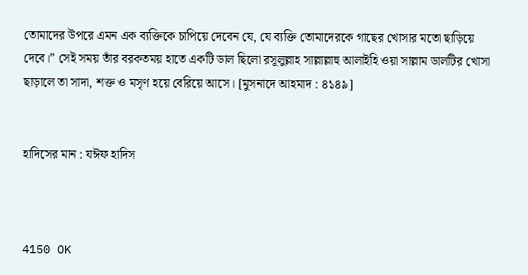তোমাদের উপরে এমন এক ব্যক্তিকে চাপিয়ে দেবেন যে, যে ব্যক্তি তোমাদেরকে গাছের খোসার মতো ছাড়িয়ে দেবে।” সেই সময় তাঁর বরকতময় হাতে একটি ডাল ছিলো রসূলুল্লাহ সাল্লাল্লাহু আলাইহি ওয়া সাল্লাম ডালটির খোসা ছাড়ালে তা সাদা, শক্ত ও মসৃণ হয়ে বেরিয়ে আসে। [মুসনাদে আহমাদ : ৪১৪৯]


হাদিসের মান : যঈফ হাদিস



4150 OK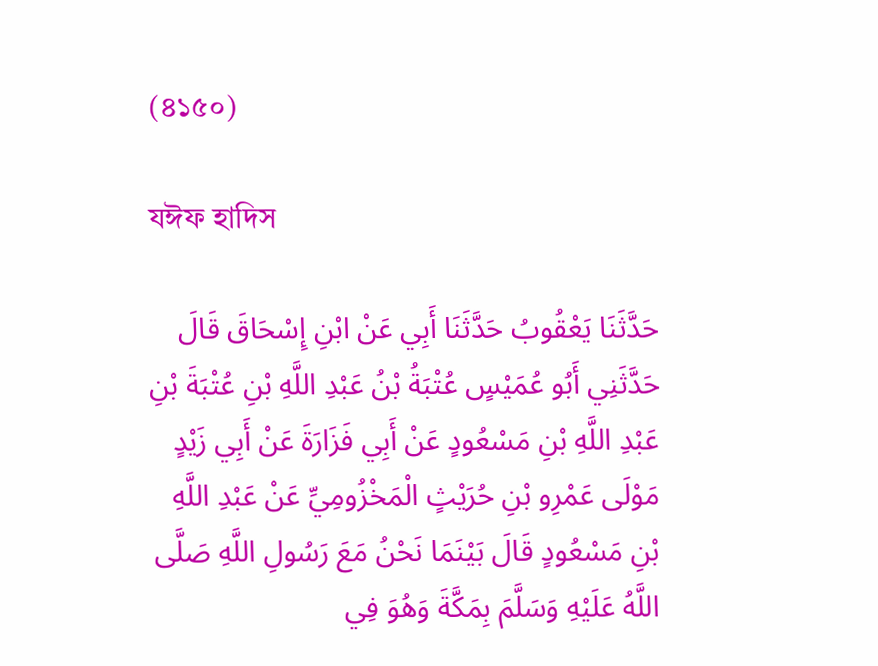(৪১৫০)

যঈফ হাদিস

حَدَّثَنَا يَعْقُوبُ حَدَّثَنَا أَبِي عَنْ ابْنِ إِسْحَاقَ قَالَ حَدَّثَنِي أَبُو عُمَيْسٍ عُتْبَةُ بْنُ عَبْدِ اللَّهِ بْنِ عُتْبَةَ بْنِ عَبْدِ اللَّهِ بْنِ مَسْعُودٍ عَنْ أَبِي فَزَارَةَ عَنْ أَبِي زَيْدٍ مَوْلَى عَمْرِو بْنِ حُرَيْثٍ الْمَخْزُومِيِّ عَنْ عَبْدِ اللَّهِ بْنِ مَسْعُودٍ قَالَ بَيْنَمَا نَحْنُ مَعَ رَسُولِ اللَّهِ صَلَّى اللَّهُ عَلَيْهِ وَسَلَّمَ بِمَكَّةَ وَهُوَ فِي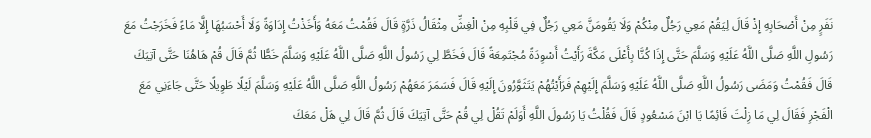نَفَرٍ مِنْ أَصْحَابِهِ إِذْ قَالَ لِيَقُمْ مَعِي رَجُلٌ مِنْكُمْ وَلَا يَقُومَنَّ مَعِي رَجُلٌ فِي قَلْبِهِ مِنْ الْغِشِّ مِثْقَالُ ذَرَّةٍ قَالَ فَقُمْتُ مَعَهُ وَأَخَذْتُ إِدَاوَةً وَلَا أَحْسَبُهَا إِلَّا مَاءً فَخَرَجْتُ مَعَ رَسُولِ اللَّهِ صَلَّى اللَّهُ عَلَيْهِ وَسَلَّمَ حَتَّى إِذَا كُنَّا بِأَعْلَى مَكَّةَ رَأَيْتُ أَسْوِدَةً مُجْتَمِعَةً قَالَ فَخَطَّ لِي رَسُولُ اللَّهِ صَلَّى اللَّهُ عَلَيْهِ وَسَلَّمَ خَطًّا ثُمَّ قَالَ قُمْ هَاهُنَا حَتَّى آتِيَكَ قَالَ فَقُمْتُ وَمَضَى رَسُولُ اللَّهِ صَلَّى اللَّهُ عَلَيْهِ وَسَلَّمَ إِلَيْهِمْ فَرَأَيْتُهُمْ يَتَثَوَّرُونَ إِلَيْهِ قَالَ فَسَمَرَ مَعَهُمْ رَسُولُ اللَّهِ صَلَّى اللَّهُ عَلَيْهِ وَسَلَّمَ لَيْلًا طَوِيلًا حَتَّى جَاءَنِي مَعَ الْفَجْرِ فَقَالَ لِي مَا زِلْتَ قَائِمًا يَا ابْنَ مَسْعُودٍ قَالَ فَقُلْتُ يَا رَسُولَ اللَّهِ أَوَلَمْ تَقُلْ لِي قُمْ حَتَّى آتِيَكَ قَالَ ثُمَّ قَالَ لِي هَلْ مَعَكَ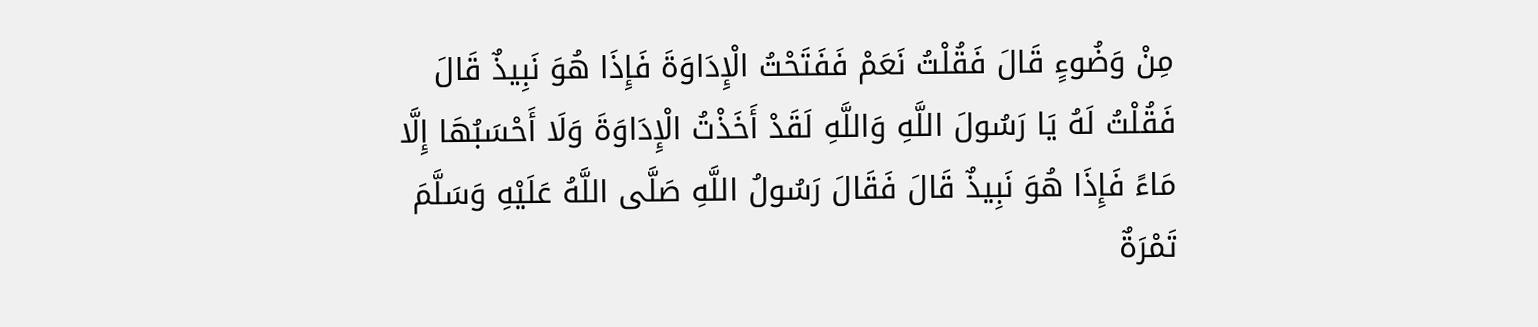مِنْ وَضُوءٍ قَالَ فَقُلْتُ نَعَمْ فَفَتَحْتُ الْإِدَاوَةَ فَإِذَا هُوَ نَبِيذٌ قَالَ فَقُلْتُ لَهُ يَا رَسُولَ اللَّهِ وَاللَّهِ لَقَدْ أَخَذْتُ الْإِدَاوَةَ وَلَا أَحْسَبُهَا إِلَّا مَاءً فَإِذَا هُوَ نَبِيذٌ قَالَ فَقَالَ رَسُولُ اللَّهِ صَلَّى اللَّهُ عَلَيْهِ وَسَلَّمَ تَمْرَةٌ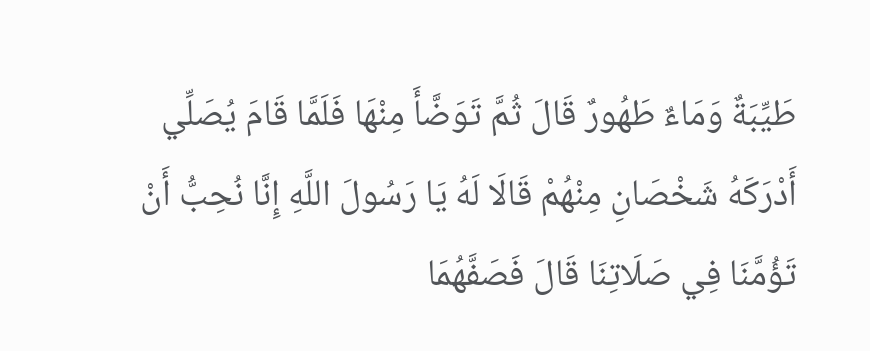طَيِّبَةٌ وَمَاءٌ طَهُورٌ قَالَ ثُمَّ تَوَضَّأَ مِنْهَا فَلَمَّا قَامَ يُصَلِّي أَدْرَكَهُ شَخْصَانِ مِنْهُمْ قَالَا لَهُ يَا رَسُولَ اللَّهِ إِنَّا نُحِبُّ أَنْ تَؤُمَّنَا فِي صَلَاتِنَا قَالَ فَصَفَّهُمَا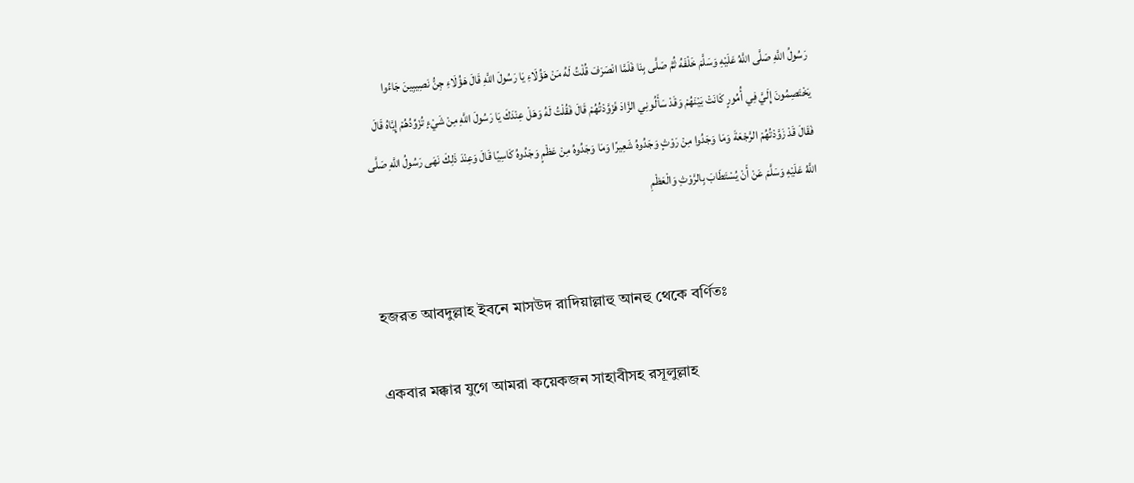رَسُولُ اللَّهِ صَلَّى اللَّهُ عَلَيْهِ وَسَلَّمَ خَلْفَهُ ثُمَّ صَلَّى بِنَا فَلَمَّا انْصَرَفَ قُلْتُ لَهُ مَنْ هَؤُلَاءِ يَا رَسُولَ اللَّهِ قَالَ هَؤُلَاءِ جِنُّ نَصِيبِينَ جَاءُوا يَخْتَصِمُونَ إِلَيَّ فِي أُمُورٍ كَانَتْ بَيْنَهُمْ وَقَدْ سَأَلُونِي الزَّادَ فَزَوَّدْتُهُمْ قَالَ فَقُلْتُ لَهُ وَهَلْ عِنْدَكَ يَا رَسُولَ اللَّهِ مِنْ شَيْءٍ تُزَوِّدُهُمْ إِيَّاهُ قَالَ فَقَالَ قَدْ زَوَّدْتُهُمْ الرَّجْعَةَ وَمَا وَجَدُوا مِنْ رَوْثٍ وَجَدُوهُ شَعِيرًا وَمَا وَجَدُوهُ مِنْ عَظْمٍ وَجَدُوهُ كَاسِيًا قَالَ وَعِنْدَ ذَلِكَ نَهَى رَسُولُ اللَّهِ صَلَّى اللَّهُ عَلَيْهِ وَسَلَّمَ عَنْ أَنْ يُسْتَطَابَ بِالرَّوْثِ وَالْعَظْمِ


হজরত আবদুল্লাহ ইবনে মাসউদ রাদিয়াল্লাহু আনহু থেকে বর্ণিতঃ

একবার মক্কার যুগে আমরা কয়েকজন সাহাবীসহ রসূলুল্লাহ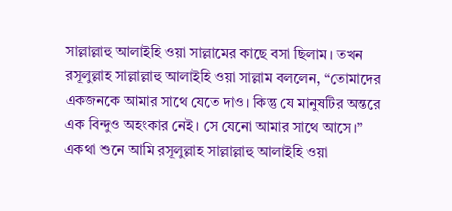সাল্লাল্লাহু আলাইহি ওয়া সাল্লামের কাছে বসা ছিলাম। তখন রসূলুল্লাহ সাল্লাল্লাহু আলাইহি ওয়া সাল্লাম বললেন, “তোমাদের একজনকে আমার সাথে যেতে দাও। কিন্তু যে মানুষটির অন্তরে এক বিন্দুও অহংকার নেই। সে যেনো আমার সাথে আসে।” একথা শুনে আমি রসূলুল্লাহ সাল্লাল্লাহু আলাইহি ওয়া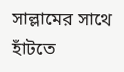সাল্লামের সাথে হাঁটতে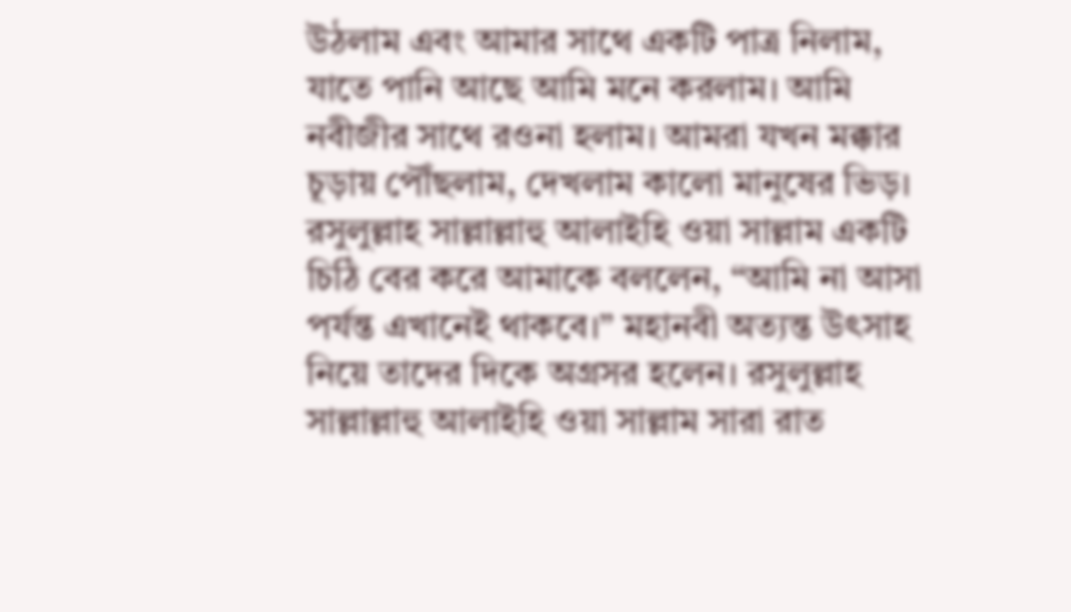উঠলাম এবং আমার সাথে একটি পাত্র নিলাম, যাতে পানি আছে আমি মনে করলাম। আমি নবীজীর সাথে রওনা হলাম। আমরা যখন মক্কার চূড়ায় পৌঁছলাম, দেখলাম কালো মানুষের ভিড়। রসুলুল্লাহ সাল্লাল্লাহু আলাইহি ওয়া সাল্লাম একটি চিঠি বের করে আমাকে বললেন, “আমি না আসা পর্যন্ত এখানেই থাকবে।” মহানবী অত্যন্ত উৎসাহ নিয়ে তাদের দিকে অগ্রসর হলেন। রসুলুল্লাহ সাল্লাল্লাহু আলাইহি ওয়া সাল্লাম সারা রাত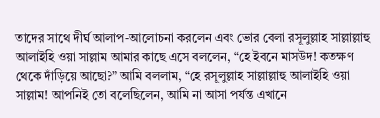তাদের সাথে দীর্ঘ আলাপ-আলোচনা করলেন এবং ভোর বেলা রসূলুল্লাহ সাল্লাল্লাহু আলাইহি ওয়া সাল্লাম আমার কাছে এসে বললেন, “হে ইবনে মাসউদ! কতক্ষণ থেকে দাঁড়িয়ে আছো?” আমি বললাম, “হে রসূলুল্লাহ সাল্লাল্লাহু আলাইহি ওয়া সাল্লাম! আপনিই তো বলেছিলেন, আমি না আসা পর্যন্ত এখানে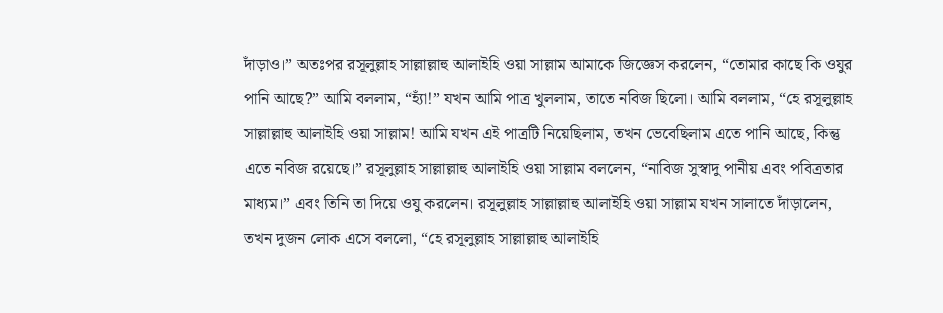দাঁড়াও।” অতঃপর রসূলুল্লাহ সাল্লাল্লাহু আলাইহি ওয়া সাল্লাম আমাকে জিজ্ঞেস করলেন, “তোমার কাছে কি ওযুর পানি আছে?” আমি বললাম, “হ্যাঁ!” যখন আমি পাত্র খুললাম, তাতে নবিজ ছিলো। আমি বললাম, “হে রসূলুল্লাহ সাল্লাল্লাহু আলাইহি ওয়া সাল্লাম! আমি যখন এই পাত্রটি নিয়েছিলাম, তখন ভেবেছিলাম এতে পানি আছে, কিন্তু এতে নবিজ রয়েছে।” রসূলুল্লাহ সাল্লাল্লাহু আলাইহি ওয়া সাল্লাম বললেন, “নাবিজ সুস্বাদু পানীয় এবং পবিত্রতার মাধ্যম।” এবং তিনি তা দিয়ে ওযু করলেন। রসূলুল্লাহ সাল্লাল্লাহু আলাইহি ওয়া সাল্লাম যখন সালাতে দাঁড়ালেন, তখন দুজন লোক এসে বললো, “হে রসূলুল্লাহ সাল্লাল্লাহু আলাইহি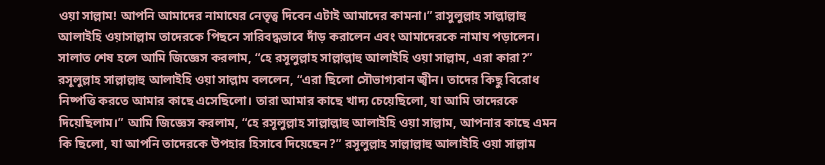ওয়া সাল্লাম! আপনি আমাদের নামাযের নেতৃত্ব দিবেন এটাই আমাদের কামনা।” রাসুলুল্লাহ সাল্লাল্লাহু আলাইহি ওয়াসাল্লাম তাদেরকে পিছনে সারিবদ্ধভাবে দাঁড় করালেন এবং আমাদেরকে নামায পড়ালেন। সালাত শেষ হলে আমি জিজ্ঞেস করলাম, “হে রসূলুল্লাহ সাল্লাল্লাহু আলাইহি ওয়া সাল্লাম, এরা কারা?” রসূলুল্লাহ সাল্লাল্লাহু আলাইহি ওয়া সাল্লাম বললেন, “এরা ছিলো সৌভাগ্যবান জ্বীন। তাদের কিছু বিরোধ নিষ্পত্তি করতে আমার কাছে এসেছিলো। তারা আমার কাছে খাদ্য চেয়েছিলো, যা আমি তাদেরকে দিয়েছিলাম।” আমি জিজ্ঞেস করলাম, “হে রসূলুল্লাহ সাল্লাল্লাহু আলাইহি ওয়া সাল্লাম, আপনার কাছে এমন কি ছিলো, যা আপনি তাদেরকে উপহার হিসাবে দিয়েছেন?” রসূলুল্লাহ সাল্লাল্লাহু আলাইহি ওয়া সাল্লাম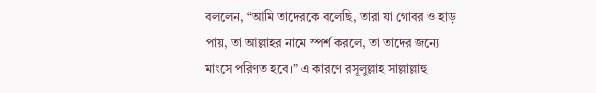বললেন, “আমি তাদেরকে বলেছি, তারা যা গোবর ও হাড় পায়, তা আল্লাহর নামে স্পর্শ করলে, তা তাদের জন্যে মাংসে পরিণত হবে।” এ কারণে রসূলুল্লাহ সাল্লাল্লাহু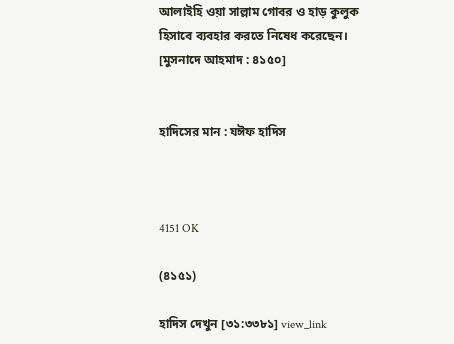আলাইহি ওয়া সাল্লাম গোবর ও হাড় কুলুক হিসাবে ব্যবহার করতে নিষেধ করেছেন। [মুসনাদে আহমাদ : ৪১৫০]


হাদিসের মান : যঈফ হাদিস



4151 OK

(৪১৫১)

হাদিস দেখুন [৩১:৩৩৮১] view_link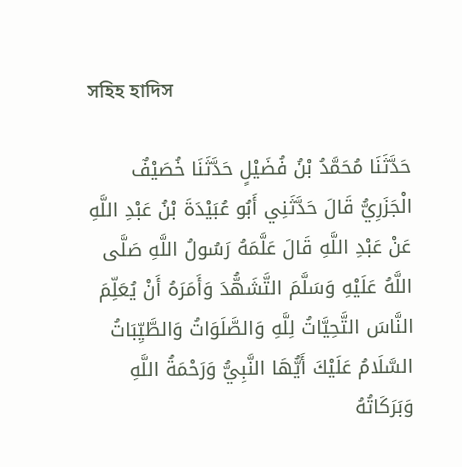সহিহ হাদিস

حَدَّثَنَا مُحَمَّدُ بْنُ فُضَيْلٍ حَدَّثَنَا خُصَيْفٌ الْجَزَرِيُّ قَالَ حَدَّثَنِي أَبُو عُبَيْدَةَ بْنُ عَبْدِ اللَّهِ عَنْ عَبْدِ اللَّهِ قَالَ عَلَّمَهُ رَسُولُ اللَّهِ صَلَّى اللَّهُ عَلَيْهِ وَسَلَّمَ التَّشَهُّدَ وَأَمَرَهُ أَنْ يُعَلِّمَ النَّاسَ التَّحِيَّاتُ لِلَّهِ وَالصَّلَوَاتُ وَالطَّيِّبَاتُ السَّلَامُ عَلَيْكَ أَيُّهَا النَّبِيُّ وَرَحْمَةُ اللَّهِ وَبَرَكَاتُهُ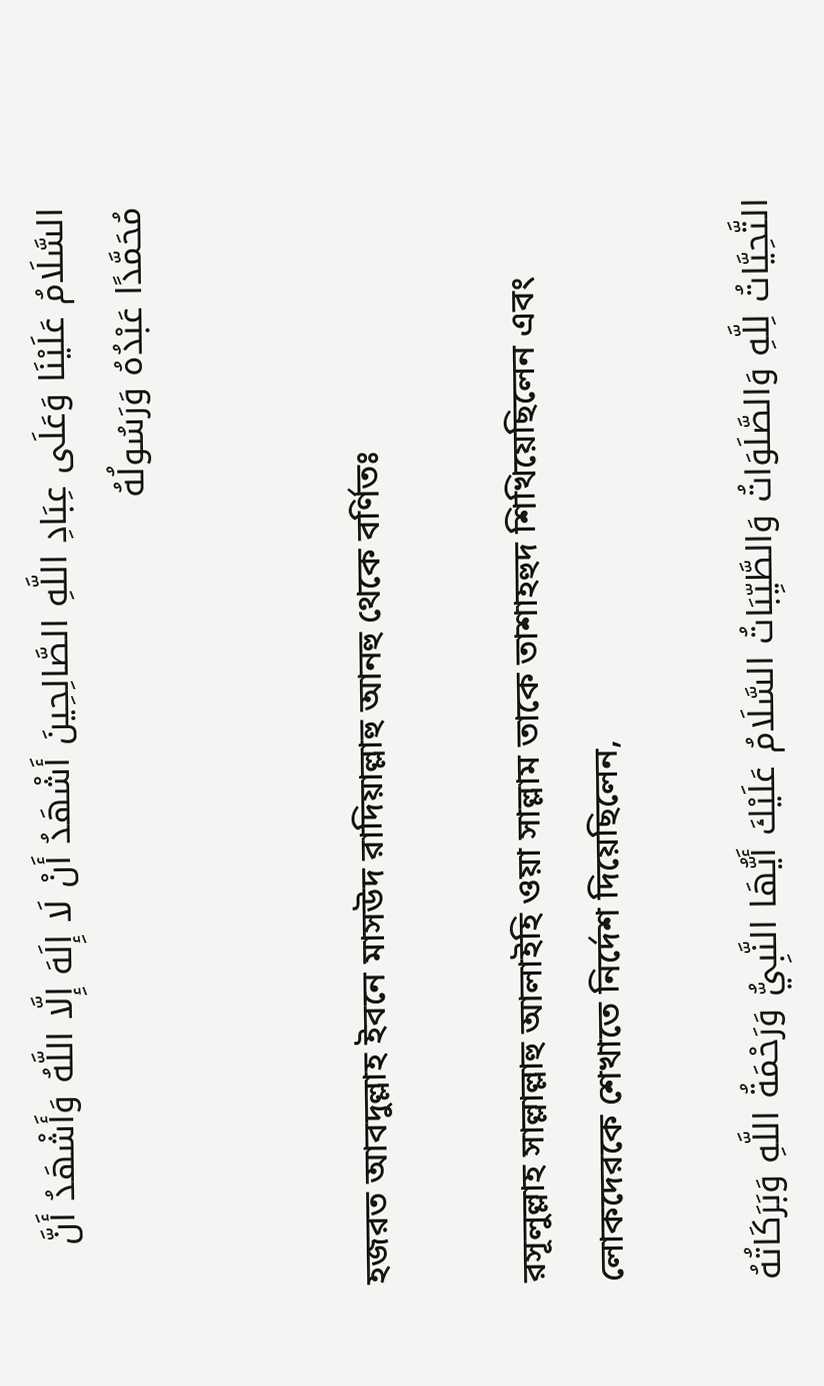السَّلَامُ عَلَيْنَا وَعَلَى عِبَادِ اللَّهِ الصَّالِحِينَ أَشْهَدُ أَنْ لَا إِلَهَ إِلَّا اللَّهُ وَأَشْهَدُ أَنَّ مُحَمَّدًا عَبْدُهُ وَرَسُولُهُ


হজরত আবদুল্লাহ ইবনে মাসউদ রাদিয়াল্লাহু আনহু থেকে বর্ণিতঃ

রসূলুল্লাহ সাল্লাল্লাহু আলাইহি ওয়া সাল্লাম তাকে তাশাহহুদ শিখিয়েছিলেন এবং লোকদেরকে শেখাতে নির্দেশ দিয়েছিলেন,

التَّحِيَّاتُ لِلَّهِ وَالصَّلَوَاتُ وَالطَّيِّبَاتُ السَّلَامُ عَلَيْكَ أَيُّهَا النَّبِيُّ وَرَحْمَةُ اللَّهِ وَبَرَكَاتُهُ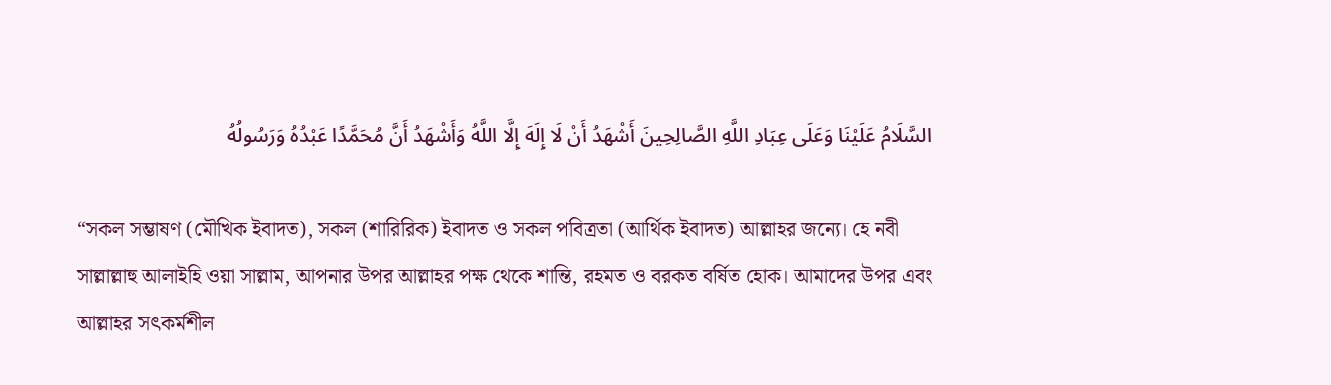السَّلَامُ عَلَيْنَا وَعَلَى عِبَادِ اللَّهِ الصَّالِحِينَ أَشْهَدُ أَنْ لَا إِلَهَ إِلَّا اللَّهُ وَأَشْهَدُ أَنَّ مُحَمَّدًا عَبْدُهُ وَرَسُولُهُ

“সকল সম্ভাষণ (মৌখিক ইবাদত), সকল (শারিরিক) ইবাদত ও সকল পবিত্রতা (আর্থিক ইবাদত) আল্লাহর জন্যে। হে নবী সাল্লাল্লাহু আলাইহি ওয়া সাল্লাম, আপনার উপর আল্লাহর পক্ষ থেকে শান্তি, রহমত ও বরকত বর্ষিত হোক। আমাদের উপর এবং আল্লাহর সৎকর্মশীল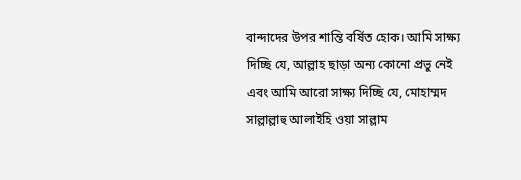বান্দাদের উপর শান্তি বর্ষিত হোক। আমি সাক্ষ্য দিচ্ছি যে, আল্লাহ ছাড়া অন্য কোনো প্রভু নেই এবং আমি আরো সাক্ষ্য দিচ্ছি যে, মোহাম্মদ সাল্লাল্লাহু আলাইহি ওয়া সাল্লাম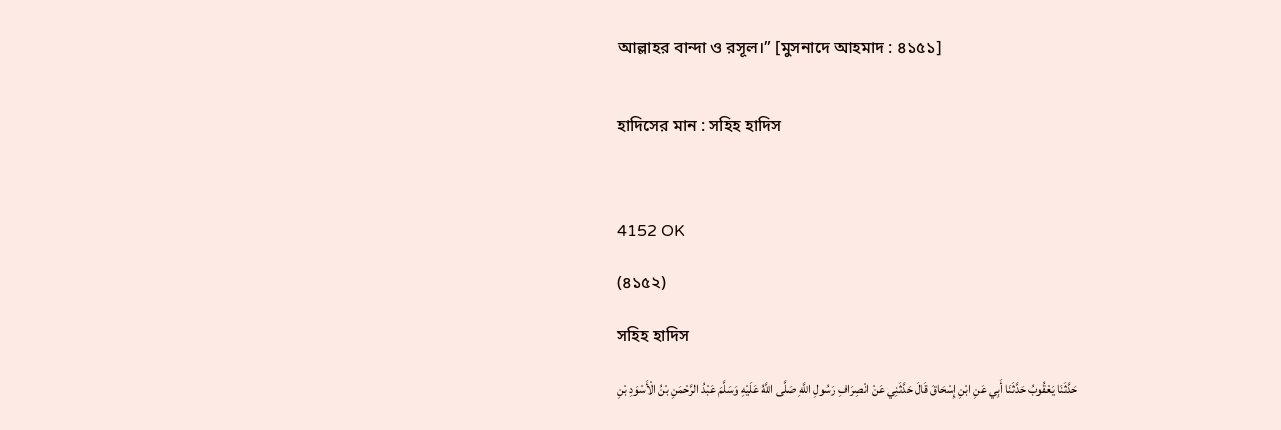আল্লাহর বান্দা ও রসূল।” [মুসনাদে আহমাদ : ৪১৫১]


হাদিসের মান : সহিহ হাদিস



4152 OK

(৪১৫২)

সহিহ হাদিস

حَدَّثَنَا يَعْقُوبُ حَدَّثَنَا أَبِي عَنِ ابْنِ إِسْحَاقَ قَالَ حَدَّثَنِي عَنْ انْصِرَافِ رَسُولِ اللَّهِ صَلَّى اللَّهُ عَلَيْهِ وَسَلَّمَ عَبْدُ الرَّحْمَنِ بْنُ الْأَسْوَدِ بْنِ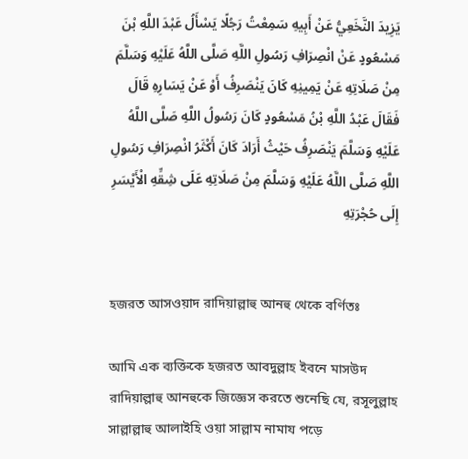يَزِيدَ النَّخَعِيُّ عَنْ أَبِيهِ سَمِعْتُ رَجُلًا يَسْأَلُ عَبْدَ اللَّهِ بْنَ مَسْعُودٍ عَنْ انْصِرَافِ رَسُولِ اللَّهِ صَلَّى اللَّهُ عَلَيْهِ وَسَلَّمَ مِنْ صَلَاتِهِ عَنْ يَمِينِهِ كَانَ يَنْصَرِفُ أَوْ عَنْ يَسَارِهِ قَالَ فَقَالَ عَبْدُ اللَّهِ بْنُ مَسْعُودٍ كَانَ رَسُولُ اللَّهِ صَلَّى اللَّهُ عَلَيْهِ وَسَلَّمَ يَنْصَرِفُ حَيْثُ أَرَادَ كَانَ أَكْثَرُ انْصِرَافِ رَسُولِ اللَّهِ صَلَّى اللَّهُ عَلَيْهِ وَسَلَّمَ مِنْ صَلَاتِهِ عَلَى شِقِّهِ الْأَيْسَرِ إِلَى حُجْرَتِهِ


হজরত আসওয়াদ রাদিয়াল্লাহু আনহু থেকে বর্ণিতঃ

আমি এক ব্যক্তিকে হজরত আবদুল্লাহ ইবনে মাসউদ রাদিয়াল্লাহু আনহুকে জিজ্ঞেস করতে শুনেছি যে, রসূলুল্লাহ সাল্লাল্লাহু আলাইহি ওয়া সাল্লাম নামায পড়ে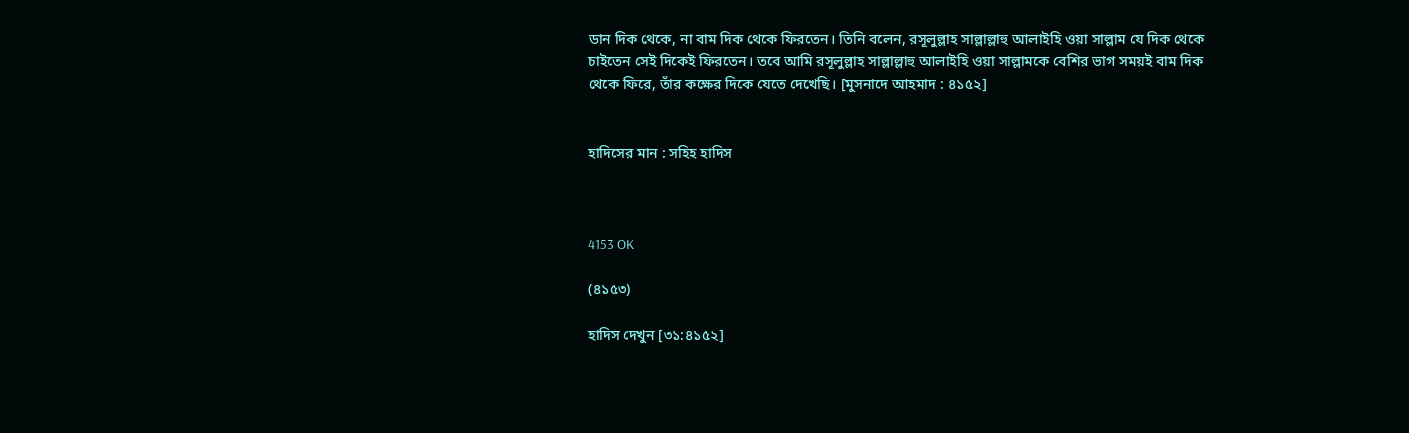ডান দিক থেকে, না বাম দিক থেকে ফিরতেন। তিনি বলেন, রসূলুল্লাহ সাল্লাল্লাহু আলাইহি ওয়া সাল্লাম যে দিক থেকে চাইতেন সেই দিকেই ফিরতেন। তবে আমি রসূলুল্লাহ সাল্লাল্লাহু আলাইহি ওয়া সাল্লামকে বেশির ভাগ সময়ই বাম দিক থেকে ফিরে, তাঁর কক্ষের দিকে যেতে দেখেছি। [মুসনাদে আহমাদ : ৪১৫২]


হাদিসের মান : সহিহ হাদিস



4153 OK

(৪১৫৩)

হাদিস দেখুন [৩১:৪১৫২]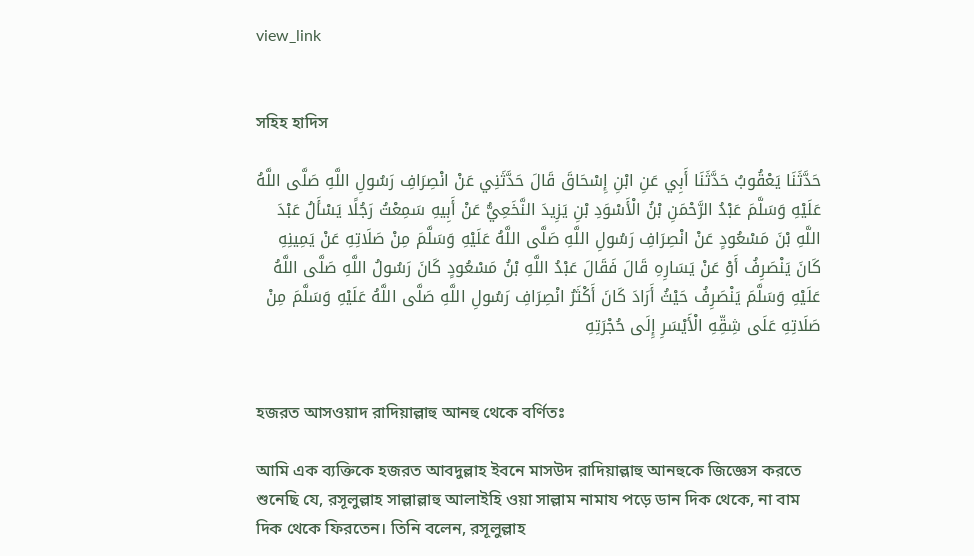view_link


সহিহ হাদিস

حَدَّثَنَا يَعْقُوبُ حَدَّثَنَا أَبِي عَنِ ابْنِ إِسْحَاقَ قَالَ حَدَّثَنِي عَنْ انْصِرَافِ رَسُولِ اللَّهِ صَلَّى اللَّهُ عَلَيْهِ وَسَلَّمَ عَبْدُ الرَّحْمَنِ بْنُ الْأَسْوَدِ بْنِ يَزِيدَ النَّخَعِيُّ عَنْ أَبِيهِ سَمِعْتُ رَجُلًا يَسْأَلُ عَبْدَ اللَّهِ بْنَ مَسْعُودٍ عَنْ انْصِرَافِ رَسُولِ اللَّهِ صَلَّى اللَّهُ عَلَيْهِ وَسَلَّمَ مِنْ صَلَاتِهِ عَنْ يَمِينِهِ كَانَ يَنْصَرِفُ أَوْ عَنْ يَسَارِهِ قَالَ فَقَالَ عَبْدُ اللَّهِ بْنُ مَسْعُودٍ كَانَ رَسُولُ اللَّهِ صَلَّى اللَّهُ عَلَيْهِ وَسَلَّمَ يَنْصَرِفُ حَيْثُ أَرَادَ كَانَ أَكْثَرُ انْصِرَافِ رَسُولِ اللَّهِ صَلَّى اللَّهُ عَلَيْهِ وَسَلَّمَ مِنْ صَلَاتِهِ عَلَى شِقِّهِ الْأَيْسَرِ إِلَى حُجْرَتِهِ


হজরত আসওয়াদ রাদিয়াল্লাহু আনহু থেকে বর্ণিতঃ

আমি এক ব্যক্তিকে হজরত আবদুল্লাহ ইবনে মাসউদ রাদিয়াল্লাহু আনহুকে জিজ্ঞেস করতে শুনেছি যে, রসূলুল্লাহ সাল্লাল্লাহু আলাইহি ওয়া সাল্লাম নামায পড়ে ডান দিক থেকে, না বাম দিক থেকে ফিরতেন। তিনি বলেন, রসূলুল্লাহ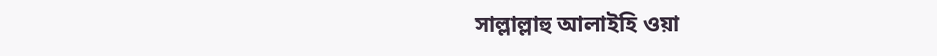সাল্লাল্লাহু আলাইহি ওয়া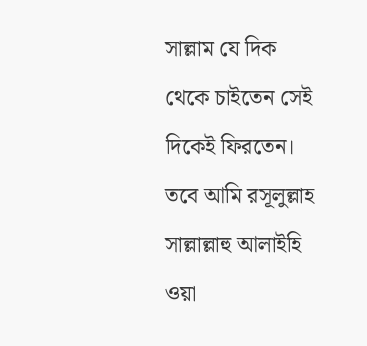সাল্লাম যে দিক থেকে চাইতেন সেই দিকেই ফিরতেন। তবে আমি রসূলুল্লাহ সাল্লাল্লাহু আলাইহি ওয়া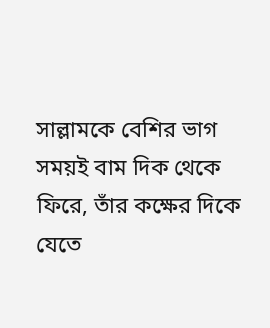সাল্লামকে বেশির ভাগ সময়ই বাম দিক থেকে ফিরে, তাঁর কক্ষের দিকে যেতে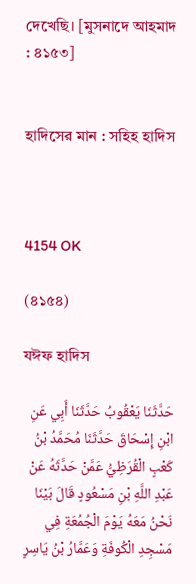দেখেছি। [মুসনাদে আহমাদ : ৪১৫৩]


হাদিসের মান : সহিহ হাদিস



4154 OK

(৪১৫৪)

যঈফ হাদিস

حَدَّثَنَا يَعْقُوبُ حَدَّثَنَا أَبِي عَنِ ابْنِ إِسْحَاقَ حَدَّثَنَا مُحَمَّدُ بْنُ كَعْبٍ الْقُرَظِيُّ عَمَّنْ حَدَّثَهُ عَنْ عَبْدِ اللَّهِ بْنِ مَسْعُودٍ قَالَ بَيْنَا نَحْنُ مَعَهُ يَوْمَ الْجُمُعَةِ فِي مَسْجِدِ الْكُوفَةِ وَعَمَّارُ بْنُ يَاسِرٍ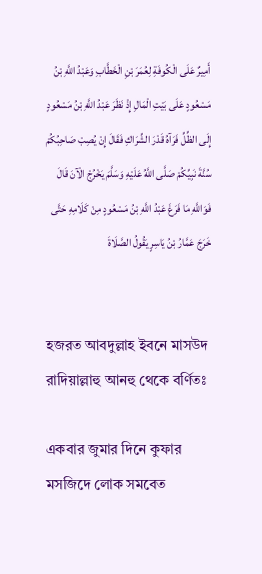أَمِيرٌ عَلَى الْكُوفَةِ لِعُمَرَ بْنِ الْخَطَّابِ وَعَبْدُ اللَّهِ بْنُ مَسْعُودٍ عَلَى بَيْتِ الْمَالِ إِذْ نَظَرَ عَبْدُ اللَّهِ بْنُ مَسْعُودٍ إِلَى الظِّلِّ فَرَآهُ قَدْرَ الشِّرَاكِ فَقَالَ إِنْ يُصِبْ صَاحِبُكُمْ سُنَّةَ نَبِيِّكُمْ صَلَّى اللَّهُ عَلَيْهِ وَسَلَّمَ يَخْرُجْ الْآنَ قَالَ فَوَاللَّهِ مَا فَرَغَ عَبْدُ اللَّهِ بْنُ مَسْعُودٍ مِنْ كَلَامِهِ حَتَّى خَرَجَ عَمَّارُ بْنُ يَاسِرٍ يَقُولُ الصَّلَاةَ


হজরত আবদুল্লাহ ইবনে মাসউদ রাদিয়াল্লাহু আনহু থেকে বর্ণিতঃ

একবার জুমার দিনে কুফার মসজিদে লোক সমবেত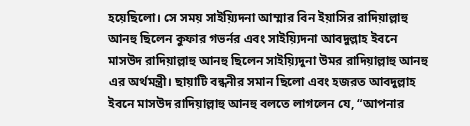হয়েছিলো। সে সময় সাইয়্যিদনা আম্মার বিন ইয়াসির রাদিয়াল্লাহু আনহু ছিলেন কুফার গভর্নর এবং সাইয়্যিদনা আবদুল্লাহ ইবনে মাসউদ রাদিয়াল্লাহু আনহু ছিলেন সাইয়্যিদুনা উমর রাদিয়াল্লাহু আনহু এর অর্থমন্ত্রী। ছায়াটি বন্ধনীর সমান ছিলো এবং হজরত আবদুল্লাহ ইবনে মাসউদ রাদিয়াল্লাহু আনহু বলতে লাগলেন যে, “আপনার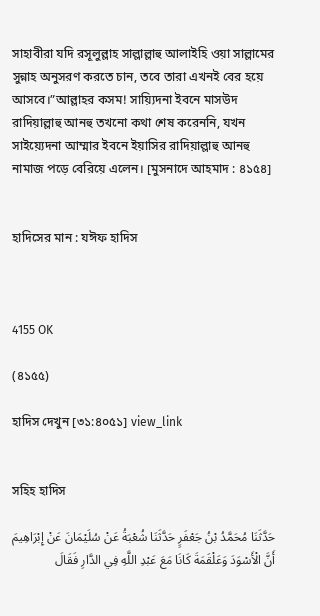সাহাবীরা যদি রসূলুল্লাহ সাল্লাল্লাহু আলাইহি ওয়া সাল্লামের সুন্নাহ অনুসরণ করতে চান, তবে তারা এখনই বের হয়ে আসবে।”আল্লাহর কসম! সায়্যিদনা ইবনে মাসউদ রাদিয়াল্লাহু আনহু তখনো কথা শেষ করেননি, যখন সাইয়্যেদনা আম্মার ইবনে ইয়াসির রাদিয়াল্লাহু আনহু নামাজ পড়ে বেরিয়ে এলেন। [মুসনাদে আহমাদ : ৪১৫৪]


হাদিসের মান : যঈফ হাদিস



4155 OK

(৪১৫৫)

হাদিস দেখুন [৩১:৪০৫১] view_link


সহিহ হাদিস

حَدَّثَنَا مُحَمَّدُ بْنُ جَعْفَرٍ حَدَّثَنَا شُعْبَةُ عَنْ سُلَيْمَانَ عَنْ إِبْرَاهِيمَ أَنَّ الْأَسْوَدَ وَعَلْقَمَةَ كَانَا مَعَ عَبْدِ اللَّهِ فِي الدَّارِ فَقَالَ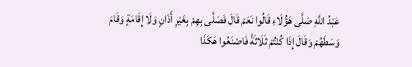عَبْدُ اللَّهِ صَلَّى هَؤُلَاءِ قَالُوا نَعَمْ قَالَ فَصَلَّى بِهِمْ بِغَيْرِ أَذَانٍ وَلَا إِقَامَةٍ وَقَامَ وَسَطَهُمْ وَقَالَ إِذَا كُنْتُمْ ثَلَاثَةً فَاصْنَعُوا هَكَذَا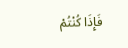فَإِذَا كُنْتُمْ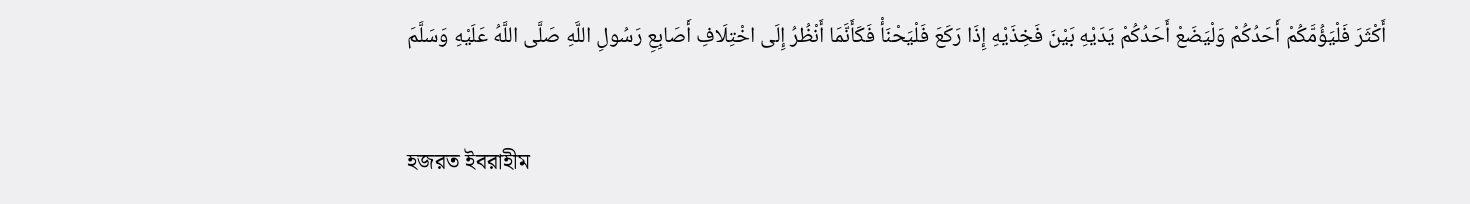أَكْثَرَ فَلْيَؤُمَّكُمْ أَحَدُكُمْ وَلْيَضَعْ أَحَدُكُمْ يَدَيْهِ بَيْنَ فَخِذَيْهِ إِذَا رَكَعَ فَلْيَحْنَأْ فَكَأَنَّمَا أَنْظُرُ إِلَى اخْتِلَافِ أَصَابِعِ رَسُولِ اللَّهِ صَلَّى اللَّهُ عَلَيْهِ وَسَلَّمَ


হজরত ইবরাহীম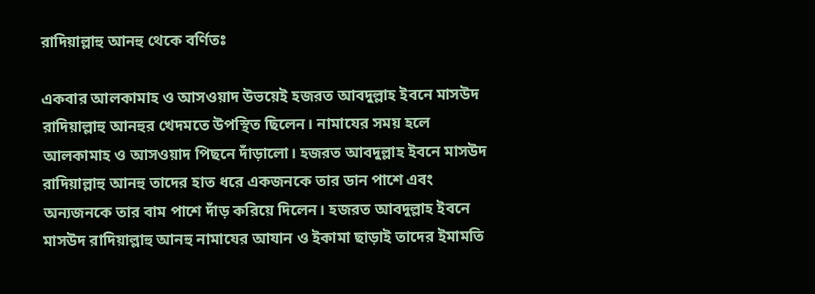রাদিয়াল্লাহু আনহু থেকে বর্ণিতঃ

একবার আলকামাহ ও আসওয়াদ উভয়েই হজরত আবদুল্লাহ ইবনে মাসউদ রাদিয়াল্লাহু আনহুর খেদমতে উপস্থিত ছিলেন। নামাযের সময় হলে আলকামাহ ও আসওয়াদ পিছনে দাঁড়ালো। হজরত আবদুল্লাহ ইবনে মাসউদ রাদিয়াল্লাহু আনহু তাদের হাত ধরে একজনকে তার ডান পাশে এবং অন্যজনকে তার বাম পাশে দাঁড় করিয়ে দিলেন। হজরত আবদুল্লাহ ইবনে মাসউদ রাদিয়াল্লাহু আনহু নামাযের আযান ও ইকামা ছাড়াই তাদের ইমামতি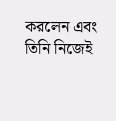করলেন এবং তিনি নিজেই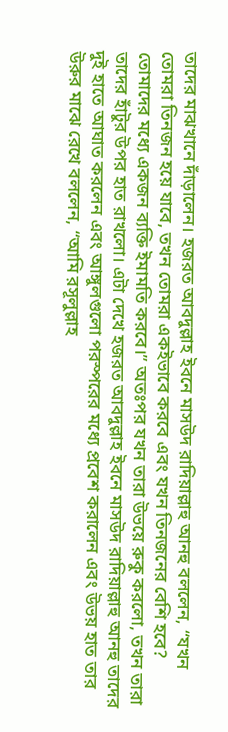তাদের মাঝখানে দাঁড়ালেন। হজরত আবদুল্লাহ ইবনে মাসউদ রাদিয়াল্লাহু আনহু বললেন, “যখন তোমরা তিনজন হয়ে যাবে, তখন তোমরা একইভাবে করবে এবং যখন তিনজনের বেশি হবে? তোমাদের মধ্যে একজন ব্যক্তি ইমামতি করবে।” অতঃপর যখন তারা উভয়ে রুকু করলো, তখন তারা তাদের হাঁটুর উপর হাত রাখলো। এটা দেখে হজরত আবদুল্লাহ ইবনে মাসউদ রাদিয়াল্লাহু আনহু তাদের দুই হাতে আঘাত করলেন এবং আঙ্গুলগুলো পরস্পরের মধ্যে প্রবেশ করালেন এবং উভয় হাত তার উরুর মাঝে রেখে বললেন, “আমি রসূলুল্লাহ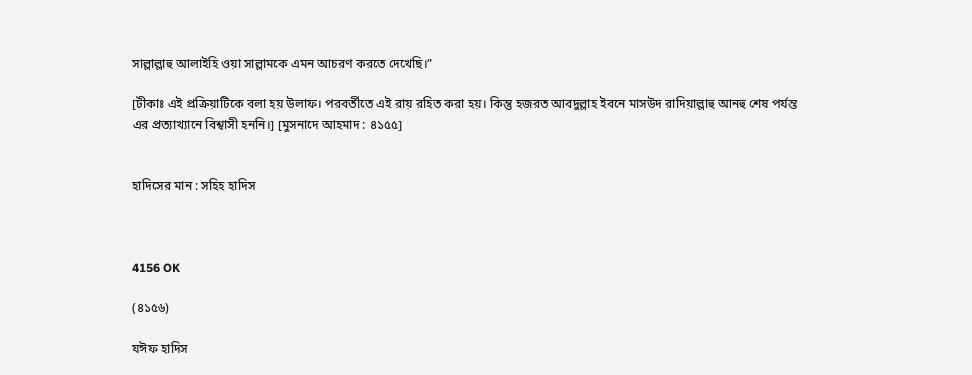সাল্লাল্লাহু আলাইহি ওয়া সাল্লামকে এমন আচরণ করতে দেখেছি।”

[টীকাঃ এই প্রক্রিয়াটিকে বলা হয় উলাফ। পরবর্তীতে এই রায় রহিত করা হয়। কিন্তু হজরত আবদুল্লাহ ইবনে মাসউদ রাদিয়াল্লাহু আনহু শেষ পর্যন্ত এর প্রত্যাখ্যানে বিশ্বাসী হননি।] [মুসনাদে আহমাদ : ৪১৫৫]


হাদিসের মান : সহিহ হাদিস



4156 OK

(৪১৫৬)

যঈফ হাদিস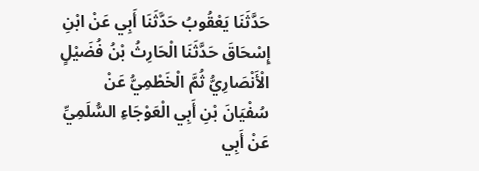حَدَّثَنَا يَعْقُوبُ حَدَّثَنَا أَبِي عَنْ ابْنِ إِسْحَاقَ حَدَّثَنَا الْحَارِثُ بْنُ فُضَيْلٍ الْأَنْصَارِيُّ ثُمَّ الْخَطْمِيُّ عَنْ سُفْيَانَ بْنِ أَبِي الْعَوْجَاءِ السُّلَمِيِّ عَنْ أَبِي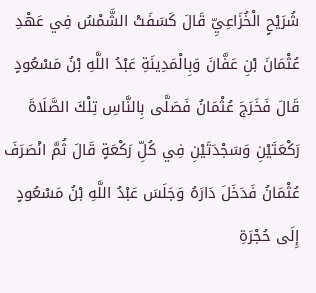شُرَيْحٍ الْخُزَاعِيِّ قَالَ كَسَفَتْ الشَّمْسُ فِي عَهْدِ عُثْمَانَ بْنِ عَفَّانَ وَبِالْمَدِينَةِ عَبْدُ اللَّهِ بْنُ مَسْعُودٍ قَالَ فَخَرَجَ عُثْمَانُ فَصَلَّى بِالنَّاسِ تِلْكَ الصَّلَاةَ رَكْعَتَيْنِ وَسَجْدَتَيْنِ فِي كُلِّ رَكْعَةٍ قَالَ ثُمَّ انْصَرَفَ عُثْمَانُ فَدَخَلَ دَارَهُ وَجَلَسَ عَبْدُ اللَّهِ بْنُ مَسْعُودٍ إِلَى حُجْرَةِ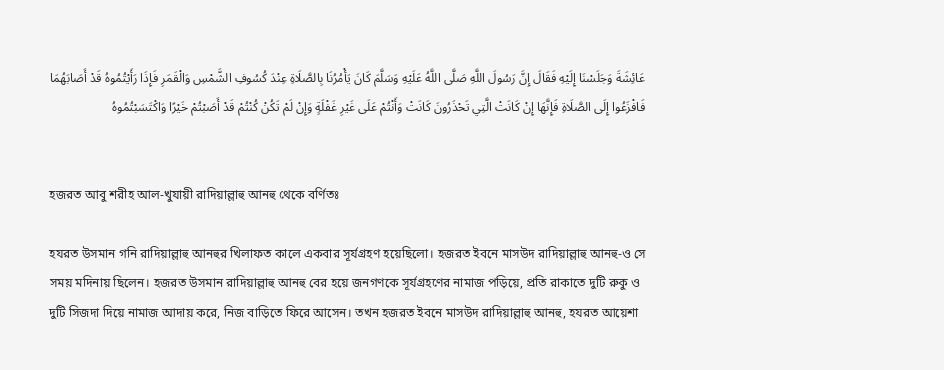عَائِشَةَ وَجَلَسْنَا إِلَيْهِ فَقَالَ إِنَّ رَسُولَ اللَّهِ صَلَّى اللَّهُ عَلَيْهِ وَسَلَّمَ كَانَ يَأْمُرُنَا بِالصَّلَاةِ عِنْدَ كُسُوفِ الشَّمْسِ وَالْقَمَرِ فَإِذَا رَأَيْتُمُوهُ قَدْ أَصَابَهُمَا فَافْزَعُوا إِلَى الصَّلَاةِ فَإِنَّهَا إِنْ كَانَتْ الَّتِي تَحْذَرُونَ كَانَتْ وَأَنْتُمْ عَلَى غَيْرِ غَفْلَةٍ وَإِنْ لَمْ تَكُنْ كُنْتُمْ قَدْ أَصَبْتُمْ خَيْرًا وَاكْتَسَبْتُمُوهُ


হজরত আবু শরীহ আল-খুযায়ী রাদিয়াল্লাহু আনহু থেকে বর্ণিতঃ

হযরত উসমান গনি রাদিয়াল্লাহু আনহুর খিলাফত কালে একবার সূর্যগ্রহণ হয়েছিলো। হজরত ইবনে মাসউদ রাদিয়াল্লাহু আনহু-ও সে সময় মদিনায় ছিলেন। হজরত উসমান রাদিয়াল্লাহু আনহু বের হয়ে জনগণকে সূর্যগ্রহণের নামাজ পড়িয়ে, প্রতি রাকাতে দুটি রুকু ও দুটি সিজদা দিয়ে নামাজ আদায় করে, নিজ বাড়িতে ফিরে আসেন। তখন হজরত ইবনে মাসউদ রাদিয়াল্লাহু আনহু, হযরত আয়েশা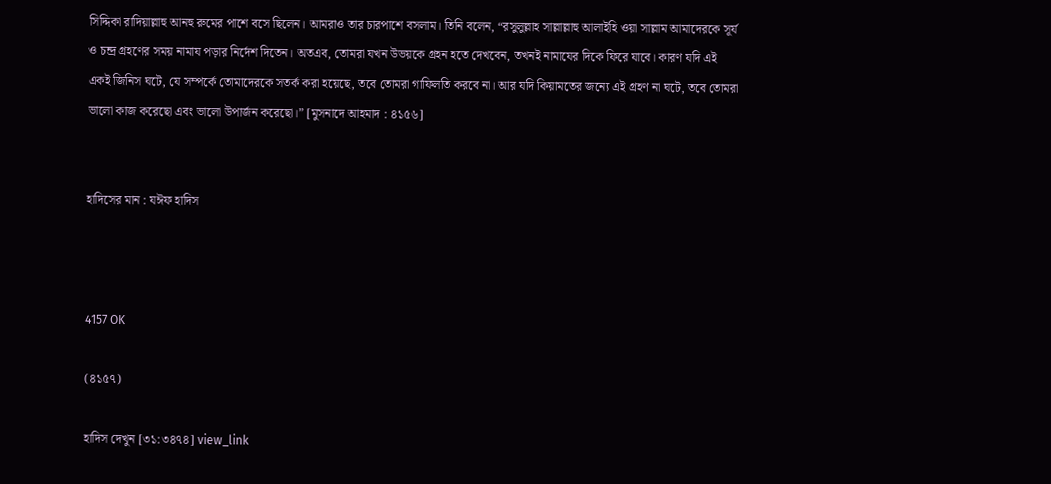সিদ্দিকা রাদিয়াল্লাহু আনহু রুমের পাশে বসে ছিলেন। আমরাও তার চারপাশে বসলাম। তিনি বলেন, “রসুলুল্লাহ সাল্লাল্লাহু আলাইহি ওয়া সাল্লাম আমাদেরকে সূর্য ও চন্দ্র গ্রহণের সময় নামায পড়ার নির্দেশ দিতেন। অতএব, তোমরা যখন উভয়কে গ্রহন হতে দেখবেন, তখনই নামাযের দিকে ফিরে যাবে। কারণ যদি এই একই জিনিস ঘটে, যে সম্পর্কে তোমাদেরকে সতর্ক করা হয়েছে, তবে তোমরা গাফিলতি করবে না। আর যদি কিয়ামতের জন্যে এই গ্রহণ না ঘটে, তবে তোমরা ভালো কাজ করেছো এবং ভালো উপার্জন করেছো।” [মুসনাদে আহমাদ : ৪১৫৬]


হাদিসের মান : যঈফ হাদিস



4157 OK

(৪১৫৭)

হাদিস দেখুন [৩১:৩৪৭৪] view_link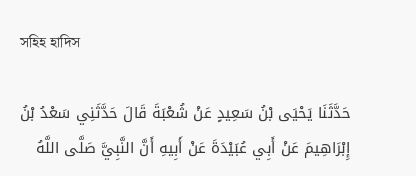সহিহ হাদিস

حَدَّثَنَا يَحْيَى بْنُ سَعِيدٍ عَنْ شُعْبَةَ قَالَ حَدَّثَنِي سَعْدُ بْنُ إِبْرَاهِيمَ عَنْ أَبِي عُبَيْدَةَ عَنْ أَبِيهِ أَنَّ النَّبِيَّ صَلَّى اللَّهُ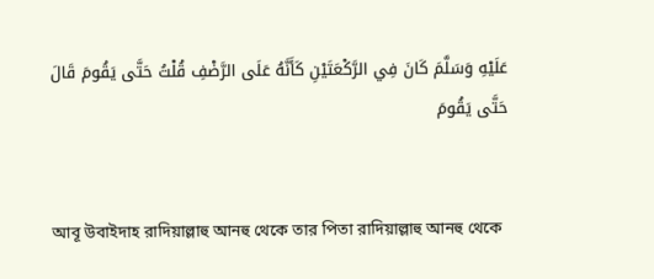عَلَيْهِ وَسَلَّمَ كَانَ فِي الرَّكْعَتَيْنِ كَأَنَّهُ عَلَى الرَّضْفِ قُلْتُ حَتَّى يَقُومَ قَالَ حَتَّى يَقُومَ


আবূ উবাইদাহ রাদিয়াল্লাহু আনহু থেকে তার পিতা রাদিয়াল্লাহু আনহু থেকে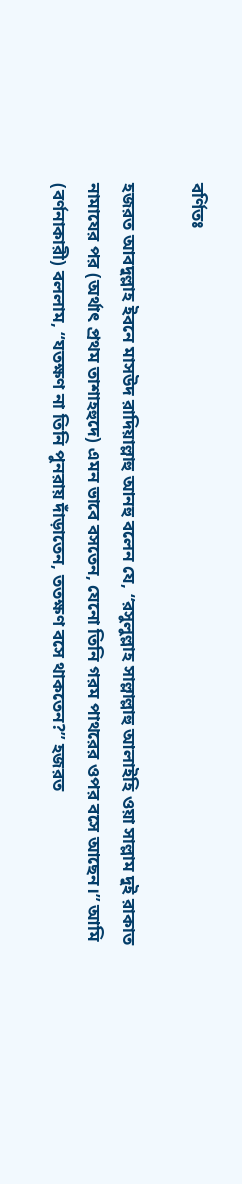বর্ণিতঃ

হজরত আবদুল্লাহ ইবনে মাসউদ রাদিয়াল্লাহু আনহু বলেন যে, “রসুলুল্লাহ সাল্লাল্লাহু আলাইহি ওয়া সাল্লাম দুই রাকাত নামাযের পর (অর্থাৎ প্রথম তাশাহহুদে) এমন ভাবে বসতেন, যেনো তিনি গরম পাথরের ওপর বসে আছেন।” আমি (বর্ণনাকারী) বললাম, “যতক্ষণ না তিনি পুনরায় দাঁড়াতেন, ততক্ষণ বসে থাকতেন?” হজরত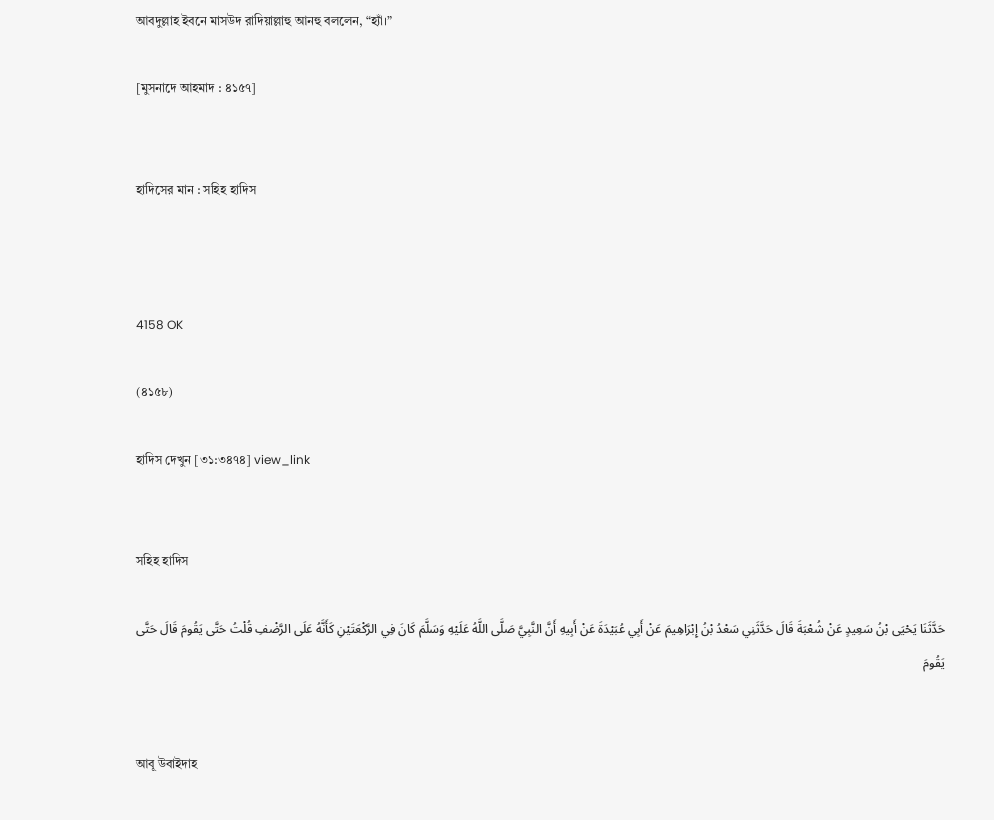আবদুল্লাহ ইবনে মাসউদ রাদিয়াল্লাহু আনহু বললেন, “হ্যাঁ।”

[মুসনাদে আহমাদ : ৪১৫৭]


হাদিসের মান : সহিহ হাদিস



4158 OK

(৪১৫৮)

হাদিস দেখুন [৩১:৩৪৭৪] view_link


সহিহ হাদিস

حَدَّثَنَا يَحْيَى بْنُ سَعِيدٍ عَنْ شُعْبَةَ قَالَ حَدَّثَنِي سَعْدُ بْنُ إِبْرَاهِيمَ عَنْ أَبِي عُبَيْدَةَ عَنْ أَبِيهِ أَنَّ النَّبِيَّ صَلَّى اللَّهُ عَلَيْهِ وَسَلَّمَ كَانَ فِي الرَّكْعَتَيْنِ كَأَنَّهُ عَلَى الرَّضْفِ قُلْتُ حَتَّى يَقُومَ قَالَ حَتَّى يَقُومَ


আবূ উবাইদাহ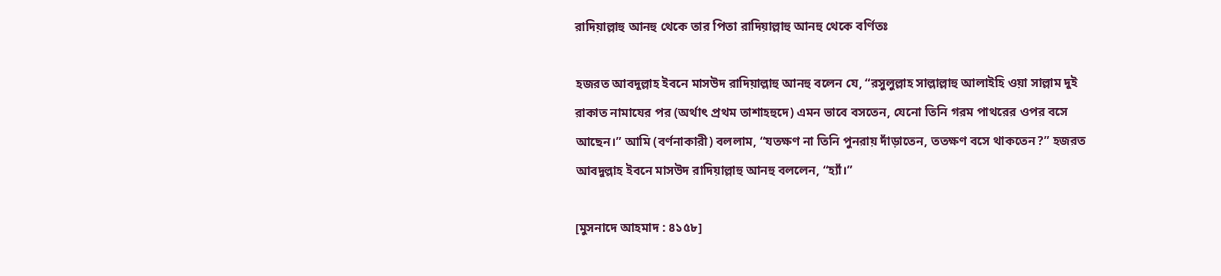রাদিয়াল্লাহু আনহু থেকে তার পিতা রাদিয়াল্লাহু আনহু থেকে বর্ণিতঃ

হজরত আবদুল্লাহ ইবনে মাসউদ রাদিয়াল্লাহু আনহু বলেন যে, “রসুলুল্লাহ সাল্লাল্লাহু আলাইহি ওয়া সাল্লাম দুই রাকাত নামাযের পর (অর্থাৎ প্রথম তাশাহহুদে) এমন ভাবে বসতেন, যেনো তিনি গরম পাথরের ওপর বসে আছেন।” আমি (বর্ণনাকারী) বললাম, “যতক্ষণ না তিনি পুনরায় দাঁড়াতেন, ততক্ষণ বসে থাকতেন?” হজরত আবদুল্লাহ ইবনে মাসউদ রাদিয়াল্লাহু আনহু বললেন, “হ্যাঁ।”

[মুসনাদে আহমাদ : ৪১৫৮]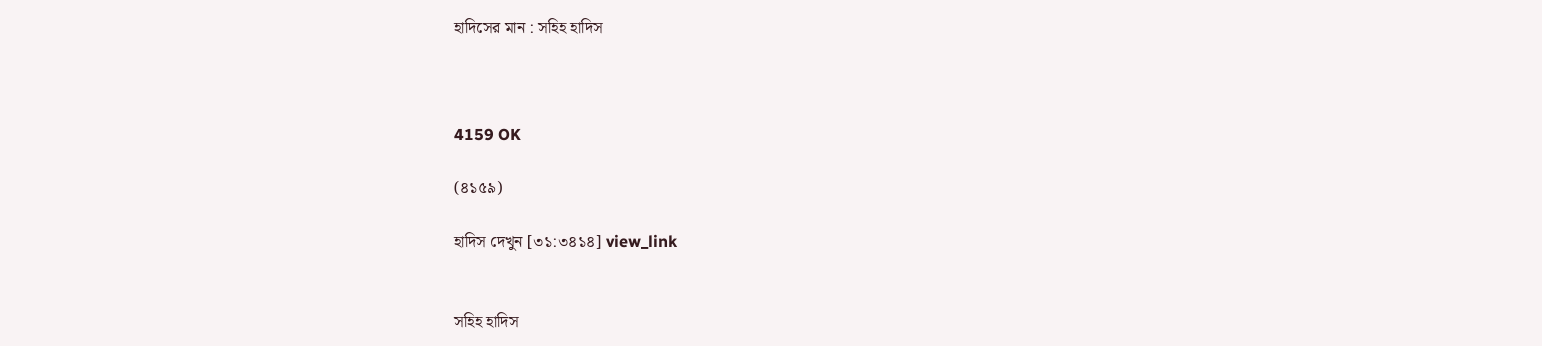হাদিসের মান : সহিহ হাদিস



4159 OK

(৪১৫৯)

হাদিস দেখুন [৩১:৩৪১৪] view_link


সহিহ হাদিস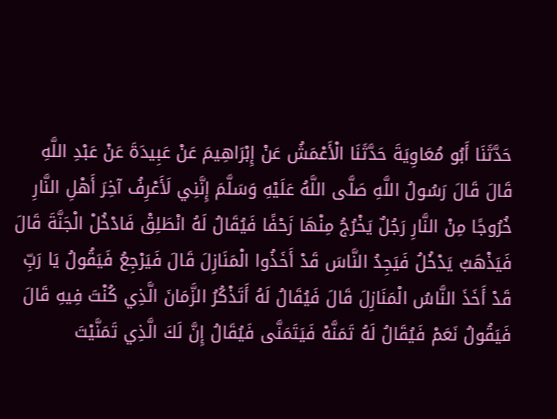حَدَّثَنَا أَبُو مُعَاوِيَةَ حَدَّثَنَا الْأَعْمَشُ عَنْ إِبْرَاهِيمَ عَنْ عَبِيدَةَ عَنْ عَبْدِ اللَّهِ قَالَ قَالَ رَسُولُ اللَّهِ صَلَّى اللَّهُ عَلَيْهِ وَسَلَّمَ إِنَّنِي لَأَعْرِفُ آخِرَ أَهْلِ النَّارِ خُرُوجًا مِنْ النَّارِ رَجُلٌ يَخْرُجُ مِنْهَا زَحْفًا فَيُقَالُ لَهُ انْطَلِقْ فَادْخُلْ الْجَنَّةَ قَالَ فَيَذْهَبُ يَدْخُلُ فَيَجِدُ النَّاسَ قَدْ أَخَذُوا الْمَنَازِلَ قَالَ فَيَرْجِعُ فَيَقُولُ يَا رَبِّ قَدْ أَخَذَ النَّاسُ الْمَنَازِلَ قَالَ فَيُقَالُ لَهُ أَتَذْكُرُ الزَّمَانَ الَّذِي كُنْتَ فِيهِ قَالَ فَيَقُولُ نَعَمْ فَيُقَالُ لَهُ تَمَنَّهْ فَيَتَمَنَّى فَيُقَالُ إِنَّ لَكَ الَّذِي تَمَنَّيْتَ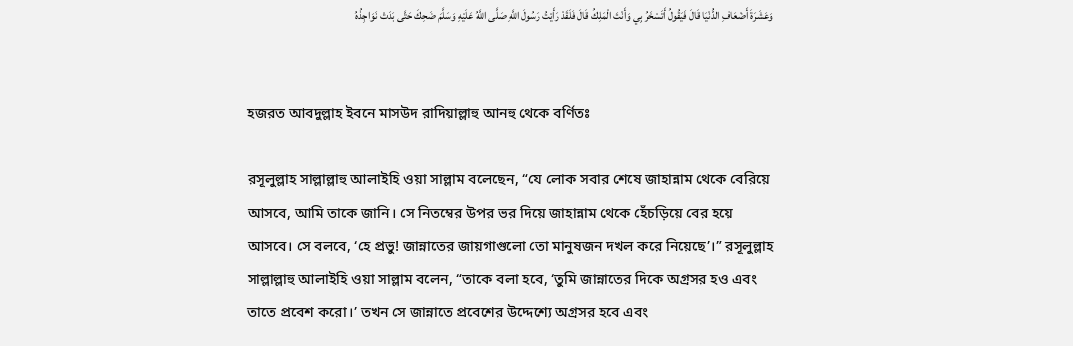وَعَشَرَةَ أَضْعَافِ الدُّنْيَا قَالَ فَيَقُولُ أَتَسْخَرُ بِي وَأَنْتَ الْمَلِكُ قَالَ فَلَقَدْ رَأَيْتُ رَسُولَ اللَّهِ صَلَّى اللَّهُ عَلَيْهِ وَسَلَّمَ ضَحِكَ حَتَّى بَدَتْ نَوَاجِذُهُ


হজরত আবদুল্লাহ ইবনে মাসউদ রাদিয়াল্লাহু আনহু থেকে বর্ণিতঃ

রসূলুল্লাহ সাল্লাল্লাহু আলাইহি ওয়া সাল্লাম বলেছেন, “যে লোক সবার শেষে জাহান্নাম থেকে বেরিয়ে আসবে, আমি তাকে জানি। সে নিতম্বের উপর ভর দিয়ে জাহান্নাম থেকে হেঁচড়িয়ে বের হয়ে আসবে। সে বলবে, ‘হে প্রভু! জান্নাতের জায়গাগুলো তো মানুষজন দখল করে নিয়েছে’।” রসূলুল্লাহ সাল্লাল্লাহু আলাইহি ওয়া সাল্লাম বলেন, “তাকে বলা হবে, ‘তুমি জান্নাতের দিকে অগ্রসর হও এবং তাতে প্রবেশ করো।’ তখন সে জান্নাতে প্রবেশের উদ্দেশ্যে অগ্রসর হবে এবং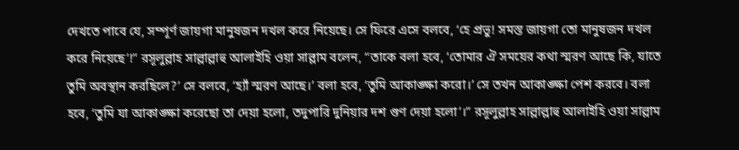দেখতে পাবে যে, সম্পূর্ণ জায়গা মানুষজন দখল করে নিয়েছে। সে ফিরে এসে বলবে, ‘হে প্রভু! সমস্ত জায়গা তো মানুষজন দখল করে নিয়েছে’!” রসূলুল্লাহ সাল্লাল্লাহু আলাইহি ওয়া সাল্লাম বলেন, “তাকে বলা হবে, ‘তোমার ঐ সময়ের কথা স্মরণ আছে কি, যাতে তুমি অবস্থান করছিলে?’ সে বলবে, ‘হ্যাঁ স্মরণ আছে।’ বলা হবে, ‘তুমি আকাঙ্ক্ষা করো।’ সে তখন আকাঙ্ক্ষা পেশ করবে। বলা হবে, ‘তুমি যা আকাঙ্ক্ষা করেছো তা দেয়া হলো, তদুপারি দুনিয়ার দশ গুণ দেয়া হলো’।” রসূলুল্লাহ সাল্লাল্লাহু আলাইহি ওয়া সাল্লাম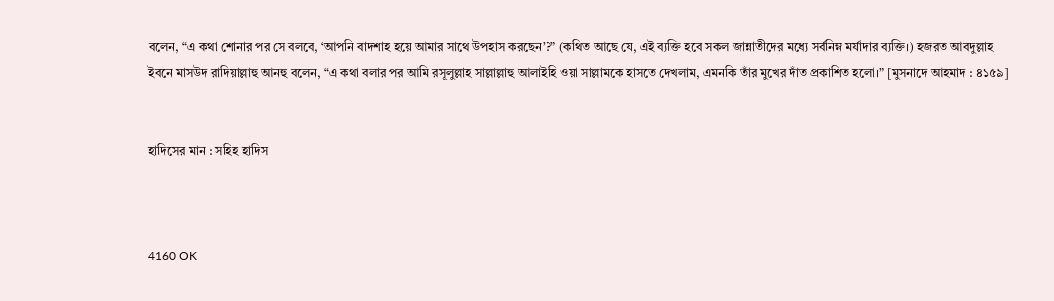বলেন, “এ কথা শোনার পর সে বলবে, ‘আপনি বাদশাহ হয়ে আমার সাথে উপহাস করছেন’?” (কথিত আছে যে, এই ব্যক্তি হবে সকল জান্নাতীদের মধ্যে সর্বনিম্ন মর্যাদার ব্যক্তি।) হজরত আবদুল্লাহ ইবনে মাসউদ রাদিয়াল্লাহু আনহু বলেন, “এ কথা বলার পর আমি রসূলুল্লাহ সাল্লাল্লাহু আলাইহি ওয়া সাল্লামকে হাসতে দেখলাম, এমনকি তাঁর মুখের দাঁত প্রকাশিত হলো।” [মুসনাদে আহমাদ : ৪১৫৯]


হাদিসের মান : সহিহ হাদিস



4160 OK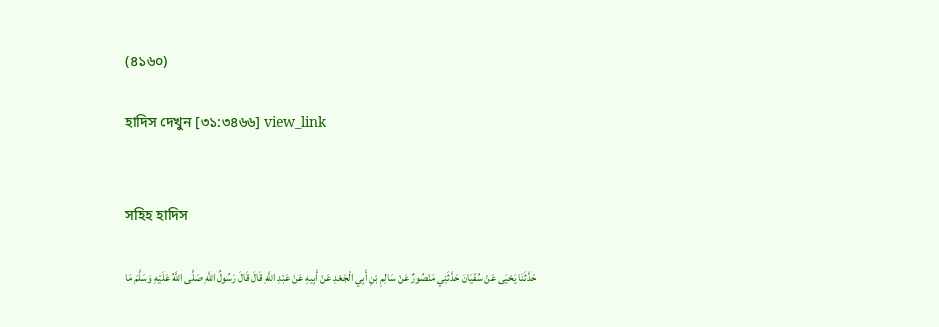(৪১৬০)

হাদিস দেখুন [৩১:৩৪৬৬] view_link


সহিহ হাদিস

حَدَّثَنَا يَحْيَى عَنْ سُفْيَانَ حَدَّثَنِي مَنْصُورٌ عَنْ سَالِمِ بْنِ أَبِي الْجَعْدِ عَنْ أَبِيهِ عَنْ عَبْدِ اللَّهِ قَالَ قَالَ رَسُولُ اللَّهِ صَلَّى اللَّهُ عَلَيْهِ وَسَلَّمَ مَا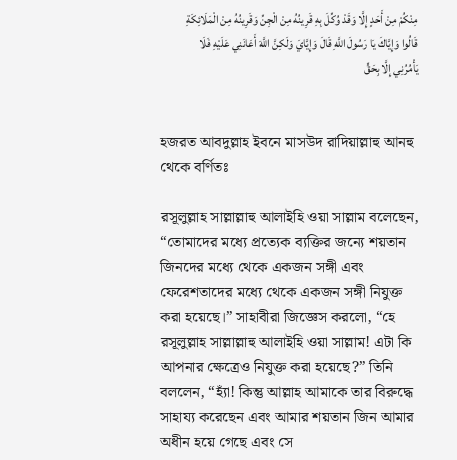مِنْكُمْ مِنْ أَحَدٍ إِلَّا وَقَدْ وُكِّلَ بِهِ قَرِينُهُ مِنْ الْجِنِّ وَقَرِينُهُ مِنْ الْمَلَائِكَةِ قَالُوا وَإِيَّاكَ يَا رَسُولَ اللَّهِ قَالَ وَإِيَّايَ وَلَكِنَّ اللَّهَ أَعَانَنِي عَلَيْهِ فَلَا يَأْمُرُنِي إِلَّا بِحَقٍّ


হজরত আবদুল্লাহ ইবনে মাসউদ রাদিয়াল্লাহু আনহু থেকে বর্ণিতঃ

রসূলুল্লাহ সাল্লাল্লাহু আলাইহি ওয়া সাল্লাম বলেছেন, “তোমাদের মধ্যে প্রত্যেক ব্যক্তির জন্যে শয়তান জিনদের মধ্যে থেকে একজন সঙ্গী এবং ফেরেশতাদের মধ্যে থেকে একজন সঙ্গী নিযুক্ত করা হয়েছে।” সাহাবীরা জিজ্ঞেস করলো, “হে রসূলুল্লাহ সাল্লাল্লাহু আলাইহি ওয়া সাল্লাম! এটা কি আপনার ক্ষেত্রেও নিযুক্ত করা হয়েছে?” তিনি বললেন, “হ্যাঁ! কিন্তু আল্লাহ আমাকে তার বিরুদ্ধে সাহায্য করেছেন এবং আমার শয়তান জিন আমার অধীন হয়ে গেছে এবং সে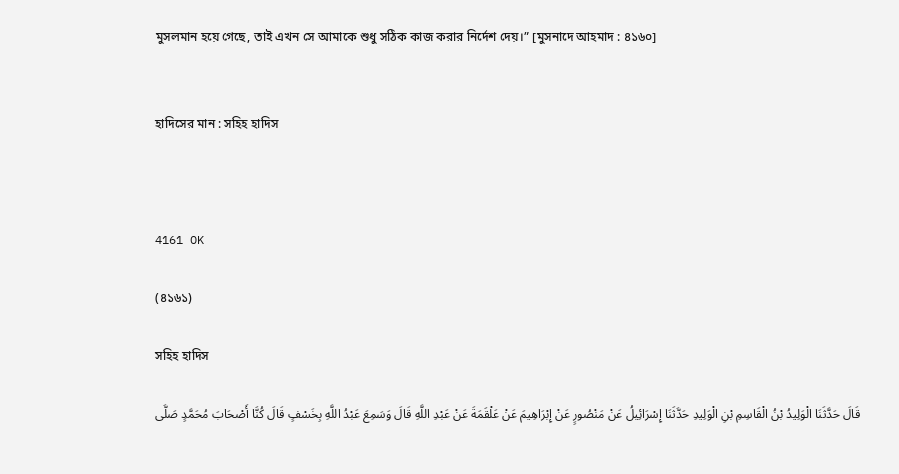মুসলমান হয়ে গেছে, তাই এখন সে আমাকে শুধু সঠিক কাজ করার নির্দেশ দেয়।” [মুসনাদে আহমাদ : ৪১৬০]


হাদিসের মান : সহিহ হাদিস



4161 OK

(৪১৬১)

সহিহ হাদিস

قَالَ حَدَّثَنَا الْوَلِيدُ بْنُ الْقَاسِمِ بْنِ الْوَلِيدِ حَدَّثَنَا إِسْرَائِيلُ عَنْ مَنْصُورٍ عَنْ إِبْرَاهِيمَ عَنْ عَلْقَمَةَ عَنْ عَبْدِ اللَّهِ قَالَ وَسَمِعَ عَبْدُ اللَّهِ بِخَسْفٍ قَالَ كُنَّا أَصْحَابَ مُحَمَّدٍ صَلَّى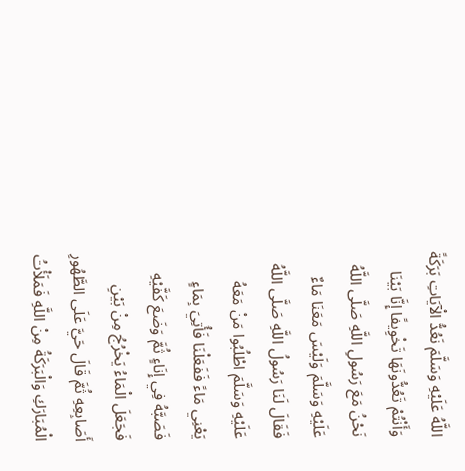اللَّهُ عَلَيْهِ وَسَلَّمَ نَعُدُّ الْآيَاتِ بَرَكَةً وَأَنْتُمْ تَعُدُّونَهَا تَخْوِيفًا إِنَّا بَيْنَا نَحْنُ مَعَ رَسُولِ اللَّهِ صَلَّى اللَّهُ عَلَيْهِ وَسَلَّمَ وَلَيْسَ مَعَنَا مَاءٌ فَقَالَ لَنَا رَسُولُ اللَّهِ صَلَّى اللَّهُ عَلَيْهِ وَسَلَّمَ اطْلُبُوا مَنْ مَعَهُ يَعْنِي مَاءً فَفَعَلْنَا فَأُتِيَ بِمَاءٍ فَصَبَّهُ فِي إِنَاءٍ ثُمَّ وَضَعَ كَفَّيْهِ فَجَعَلَ الْمَاءُ يَخْرُجُ مِنْ بَيْنِ أَصَابِعِهِ ثُمَّ قَالَ حَيَّ عَلَى الطَّهُورِ الْمُبَارَكِ وَالْبَرَكَةُ مِنْ اللَّهِ فَمَلَأْتُ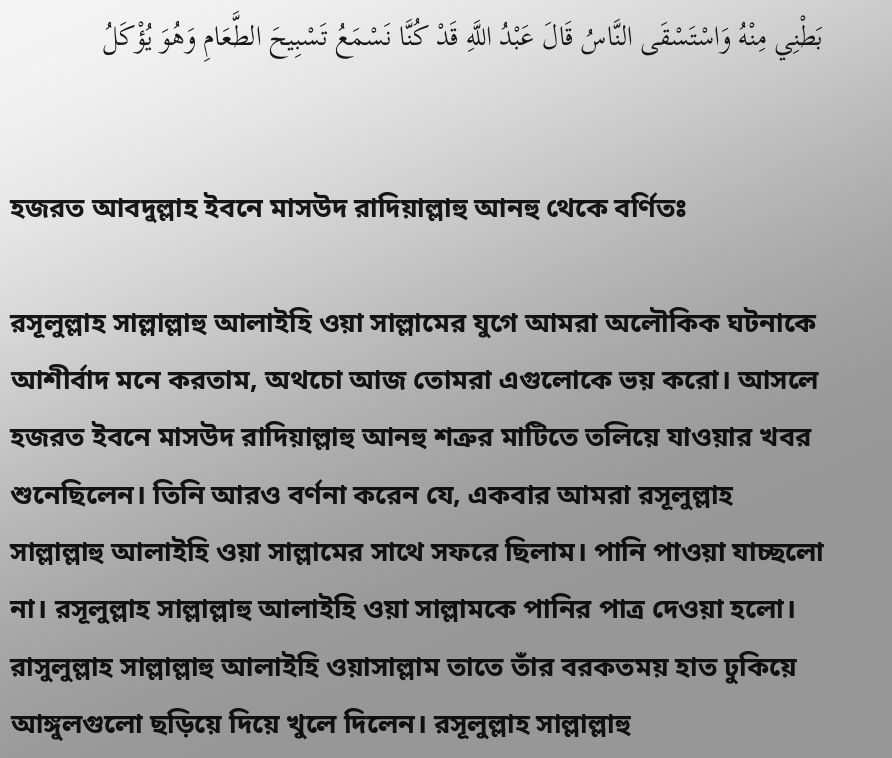بَطْنِي مِنْهُ وَاسْتَسْقَى النَّاسُ قَالَ عَبْدُ اللَّهِ قَدْ كُنَّا نَسْمَعُ تَسْبِيحَ الطَّعَامِ وَهُوَ يُؤْكَلُ


হজরত আবদুল্লাহ ইবনে মাসউদ রাদিয়াল্লাহু আনহু থেকে বর্ণিতঃ

রসূলুল্লাহ সাল্লাল্লাহু আলাইহি ওয়া সাল্লামের যুগে আমরা অলৌকিক ঘটনাকে আশীর্বাদ মনে করতাম, অথচো আজ তোমরা এগুলোকে ভয় করো। আসলে হজরত ইবনে মাসউদ রাদিয়াল্লাহু আনহু শত্রুর মাটিতে তলিয়ে যাওয়ার খবর শুনেছিলেন। তিনি আরও বর্ণনা করেন যে, একবার আমরা রসূলুল্লাহ সাল্লাল্লাহু আলাইহি ওয়া সাল্লামের সাথে সফরে ছিলাম। পানি পাওয়া যাচ্ছলো না। রসূলুল্লাহ সাল্লাল্লাহু আলাইহি ওয়া সাল্লামকে পানির পাত্র দেওয়া হলো। রাসুলুল্লাহ সাল্লাল্লাহু আলাইহি ওয়াসাল্লাম তাতে তাঁর বরকতময় হাত ঢুকিয়ে আঙ্গুলগুলো ছড়িয়ে দিয়ে খুলে দিলেন। রসূলুল্লাহ সাল্লাল্লাহু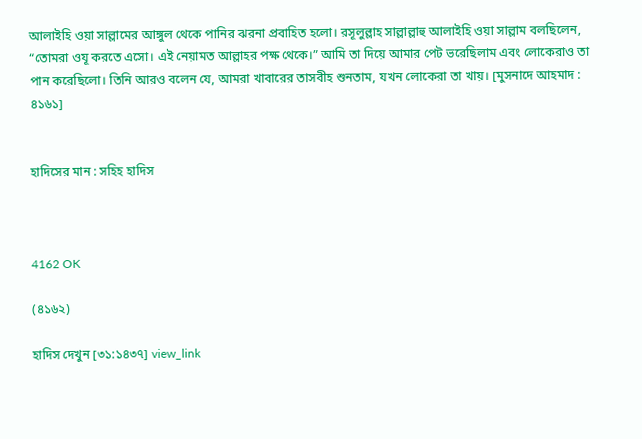আলাইহি ওয়া সাল্লামের আঙ্গুল থেকে পানির ঝরনা প্রবাহিত হলো। রসূলুল্লাহ সাল্লাল্লাহু আলাইহি ওয়া সাল্লাম বলছিলেন, “তোমরা ওযূ করতে এসো। এই নেয়ামত আল্লাহর পক্ষ থেকে।” আমি তা দিয়ে আমার পেট ভরেছিলাম এবং লোকেরাও তা পান করেছিলো। তিনি আরও বলেন যে, আমরা খাবারের তাসবীহ শুনতাম, যখন লোকেরা তা খায়। [মুসনাদে আহমাদ : ৪১৬১]


হাদিসের মান : সহিহ হাদিস



4162 OK

(৪১৬২)

হাদিস দেখুন [৩১:১৪৩৭] view_link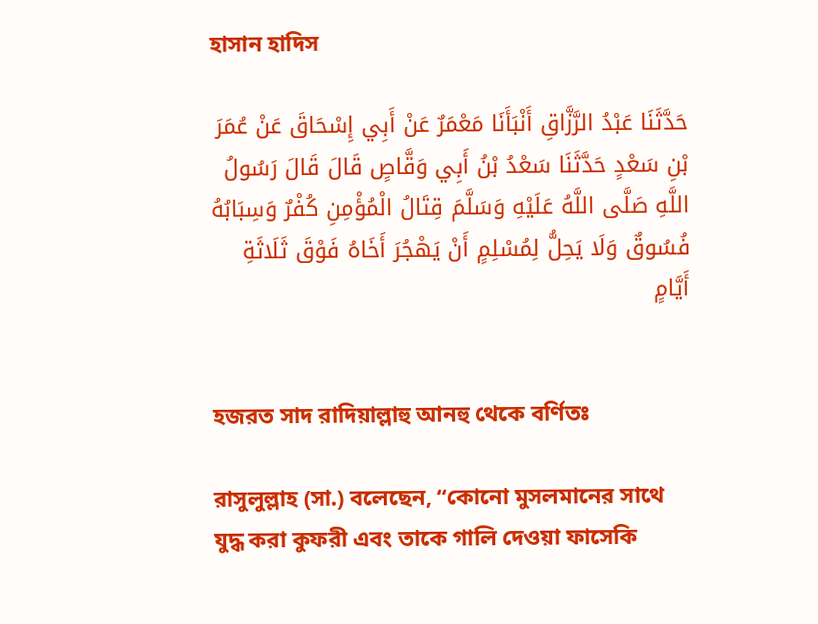হাসান হাদিস

حَدَّثَنَا عَبْدُ الرَّزَّاقِ أَنْبَأَنَا مَعْمَرٌ عَنْ أَبِي إِسْحَاقَ عَنْ عُمَرَ بْنِ سَعْدٍ حَدَّثَنَا سَعْدُ بْنُ أَبِي وَقَّاصٍ قَالَ قَالَ رَسُولُ اللَّهِ صَلَّى اللَّهُ عَلَيْهِ وَسَلَّمَ قِتَالُ الْمُؤْمِنِ كُفْرٌ وَسِبَابُهُ فُسُوقٌ وَلَا يَحِلُّ لِمُسْلِمٍ أَنْ يَهْجُرَ أَخَاهُ فَوْقَ ثَلَاثَةِ أَيَّامٍ


হজরত সাদ রাদিয়াল্লাহু আনহু থেকে বর্ণিতঃ

রাসুলুল্লাহ (সা.) বলেছেন, “কোনো মুসলমানের সাথে যুদ্ধ করা কুফরী এবং তাকে গালি দেওয়া ফাসেকি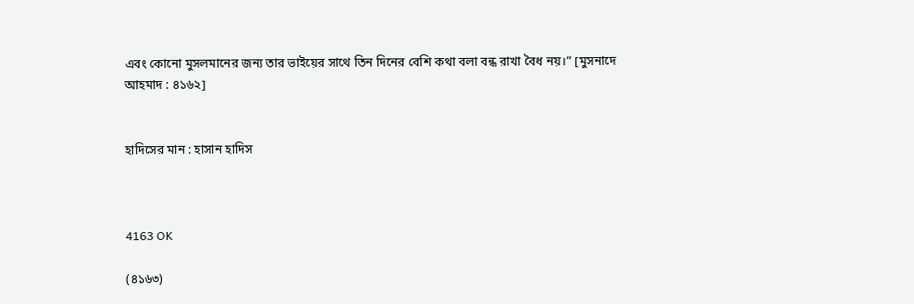এবং কোনো মুসলমানের জন্য তার ভাইয়ের সাথে তিন দিনের বেশি কথা বলা বন্ধ রাখা বৈধ নয়।” [মুসনাদে আহমাদ : ৪১৬২]


হাদিসের মান : হাসান হাদিস



4163 OK

(৪১৬৩)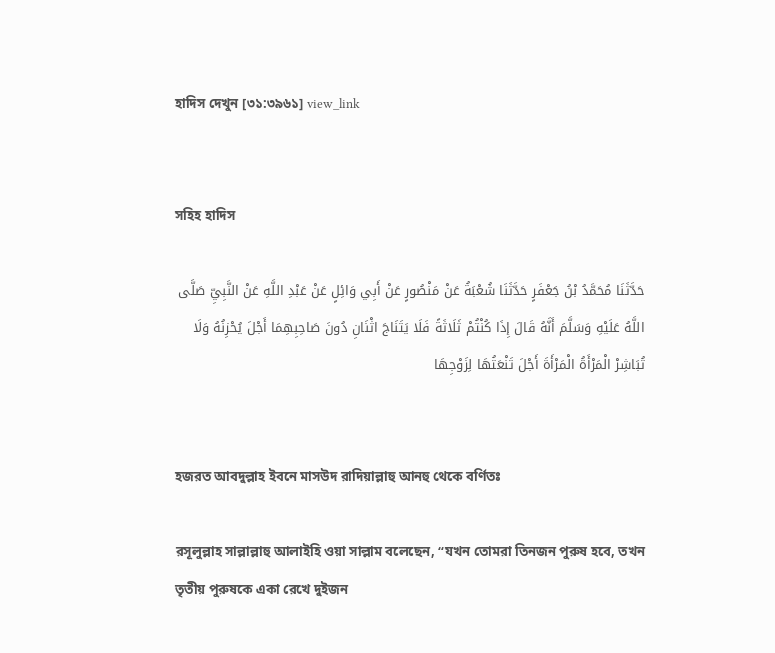হাদিস দেখুন [৩১:৩৯৬১] view_link


সহিহ হাদিস

حَدَّثَنَا مُحَمَّدُ بْنُ جَعْفَرٍ حَدَّثَنَا شُعْبَةُ عَنْ مَنْصُورٍ عَنْ أَبِي وَائِلٍ عَنْ عَبْدِ اللَّهِ عَنْ النَّبِيِّ صَلَّى اللَّهُ عَلَيْهِ وَسَلَّمَ أَنَّهُ قَالَ إِذَا كُنْتُمْ ثَلَاثَةً فَلَا يَتَنَاجَ اثْنَانِ دُونَ صَاحِبِهِمَا أَجْلَ يُحْزِنُهُ وَلَا تُبَاشِرْ الْمَرْأَةُ الْمَرْأَةَ أَجْلَ تَنْعَتُهَا لِزَوْجِهَا


হজরত আবদুল্লাহ ইবনে মাসউদ রাদিয়াল্লাহু আনহু থেকে বর্ণিতঃ

রসূলুল্লাহ সাল্লাল্লাহু আলাইহি ওয়া সাল্লাম বলেছেন, “যখন তোমরা তিনজন পুরুষ হবে, তখন তৃতীয় পুরুষকে একা রেখে দুইজন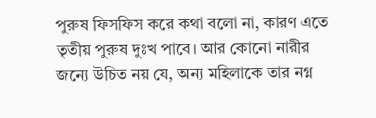পুরুষ ফিসফিস করে কথা বলো না, কারণ এতে তৃতীয় পুরুষ দুঃখ পাবে। আর কোনো নারীর জন্যে উচিত নয় যে, অন্য মহিলাকে তার নগ্ন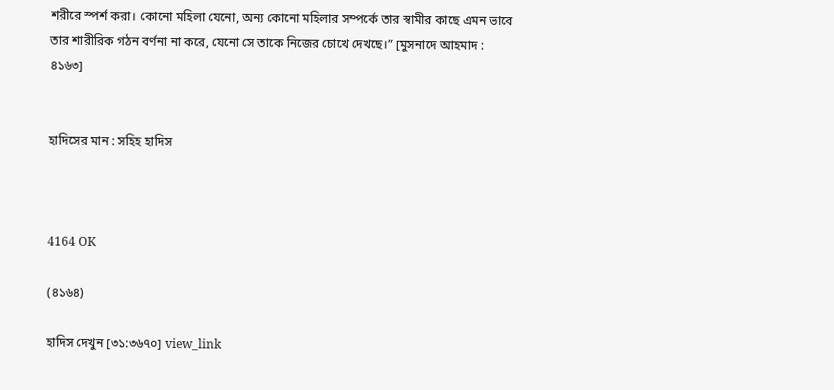শরীরে স্পর্শ করা। কোনো মহিলা যেনো, অন্য কোনো মহিলার সম্পর্কে তার স্বামীর কাছে এমন ভাবে তার শারীরিক গঠন বর্ণনা না করে, যেনো সে তাকে নিজের চোখে দেখছে।” [মুসনাদে আহমাদ : ৪১৬৩]


হাদিসের মান : সহিহ হাদিস



4164 OK

(৪১৬৪)

হাদিস দেখুন [৩১:৩৬৭০] view_link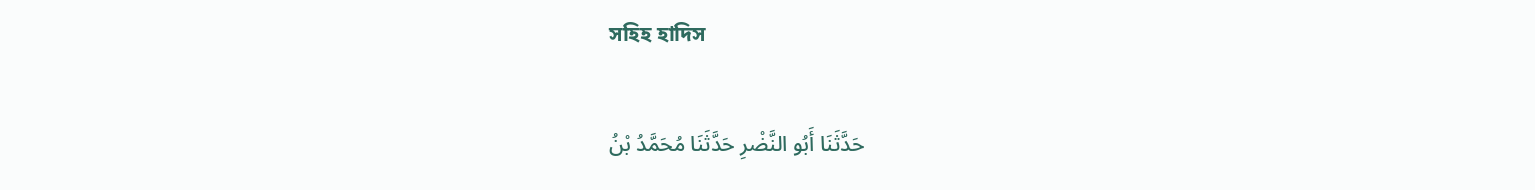সহিহ হাদিস

حَدَّثَنَا أَبُو النَّضْرِ حَدَّثَنَا مُحَمَّدُ بْنُ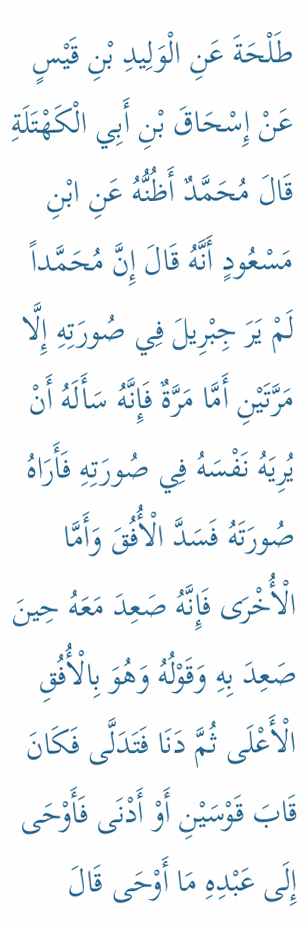طَلْحَةَ عَنِ الْوَلِيدِ بْنِ قَيْسٍ عَنْ إِسْحَاقَ بْنِ أَبِي الْكَهْتَلَةِ قَالَ مُحَمَّدٌ أَظُنُّهُ عَنِ ابْنِ مَسْعُودٍ أَنَّهُ قَالَ إِنَّ مُحَمَّداً لَمْ يَرَ جِبْرِيلَ فِي صُورَتِهِ إِلَّا مَرَّتَيْنِ أَمَّا مَرَّةٌ فَإِنَّهُ سَأَلَهُ أَنْ يُرِيَهُ نَفْسَهُ فِي صُورَتِهِ فَأَرَاهُ صُورَتَهُ فَسَدَّ الْأُفُقَ وَأَمَّا الْأُخْرَى فَإِنَّهُ صَعِدَ مَعَهُ حِينَ صَعِدَ بِهِ وَقَوْلُهُ وَهُوَ بِالْأُفُقِ الْأَعْلَى ثُمَّ دَنَا فَتَدَلَّى فَكَانَ قَابَ قَوْسَيْنِ أَوْ أَدْنَى فَأَوْحَى إِلَى عَبْدِهِ مَا أَوْحَى قَالَ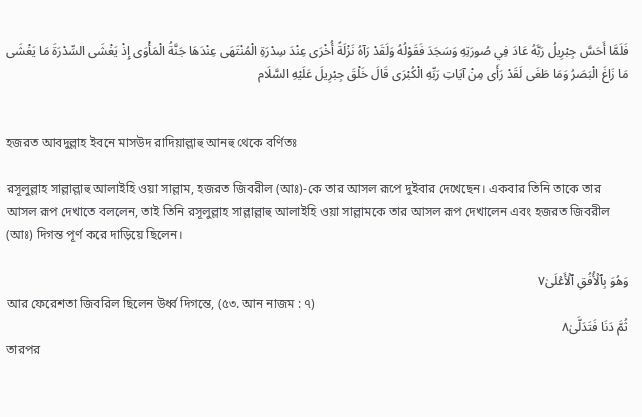فَلَمَّا أَحَسَّ جِبْرِيلُ رَبَّهُ عَادَ فِي صُورَتِهِ وَسَجَدَ فَقَوْلُهُ وَلَقَدْ رَآهُ نَزْلَةً أُخْرَى عِنْدَ سِدْرَةِ الْمُنْتَهَى عِنْدَهَا جَنَّةُ الْمَأْوَى إِذْ يَغْشَى السِّدْرَةَ مَا يَغْشَى مَا زَاغَ الْبَصَرُ وَمَا طَغَى لَقَدْ رَأَى مِنْ آيَاتِ رَبِّهِ الْكُبْرَى قَالَ خَلْقَ جِبْرِيلَ عَلَيْهِ السَّلَام


হজরত আবদুল্লাহ ইবনে মাসউদ রাদিয়াল্লাহু আনহু থেকে বর্ণিতঃ

রসূলুল্লাহ সাল্লাল্লাহু আলাইহি ওয়া সাল্লাম, হজরত জিবরীল (আঃ)-কে তার আসল রূপে দুইবার দেখেছেন। একবার তিনি তাকে তার আসল রূপ দেখাতে বললেন, তাই তিনি রসূলুল্লাহ সাল্লাল্লাহু আলাইহি ওয়া সাল্লামকে তার আসল রূপ দেখালেন এবং হজরত জিবরীল (আঃ) দিগন্ত পূর্ণ করে দাড়িয়ে ছিলেন।

وَهُوَ بِٱلۡأُفُقِ ٱلۡأَعۡلَىٰ٧
আর ফেরেশতা জিবরিল ছিলেন উর্ধ্ব দিগন্তে, (৫৩. আন নাজম : ৭)
ثُمَّ دَنَا فَتَدَلَّىٰ٨
তারপর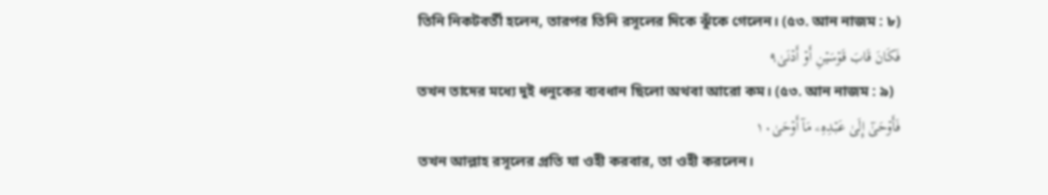তিনি নিকটবর্তী হলেন, তারপর তিনি রসূলের দিকে ঝুঁকে গেলেন। (৫৩. আন নাজম : ৮)
فَكَانَ قَابَ قَوۡسَيۡنِ أَوۡ أَدۡنَىٰ٩
তখন তাদের মধ্যে দুই ধনুকের ব্যবধান ছিলো অথবা আরো কম। (৫৩. আন নাজম : ৯)
فَأَوۡحَىٰٓ إِلَىٰ عَبۡدِهِۦ مَآ أَوۡحَىٰ١٠
তখন আল্লাহ রসূলের প্রতি যা ওহী করবার, তা ওহী করলেন।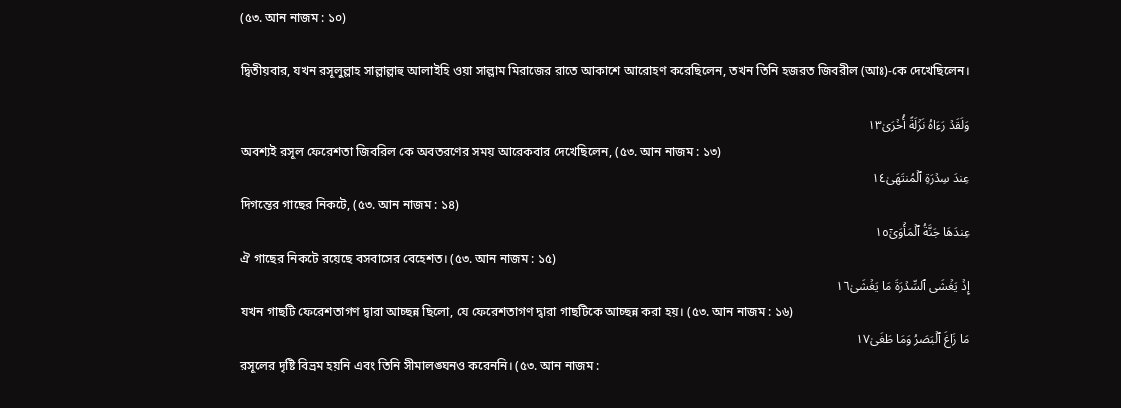(৫৩. আন নাজম : ১০)

দ্বিতীয়বার, যখন রসূলুল্লাহ সাল্লাল্লাহু আলাইহি ওয়া সাল্লাম মিরাজের রাতে আকাশে আরোহণ করেছিলেন, তখন তিনি হজরত জিবরীল (আঃ)-কে দেখেছিলেন।

وَلَقَدۡ رَءَاهُ نَزۡلَةً أُخۡرَىٰ١٣
অবশ্যই রসূল ফেরেশতা জিবরিল কে অবতরণের সময় আরেকবার দেখেছিলেন, (৫৩. আন নাজম : ১৩)
عِندَ سِدۡرَةِ ٱلۡمُنتَهَىٰ١٤
দিগন্তের গাছের নিকটে, (৫৩. আন নাজম : ১৪)
عِندَهَا جَنَّةُ ٱلۡمَأۡوَىٰٓ١٥
ঐ গাছের নিকটে রয়েছে বসবাসের বেহেশত। (৫৩. আন নাজম : ১৫)
إِذۡ يَغۡشَى ٱلسِّدۡرَةَ مَا يَغۡشَىٰ١٦
যখন গাছটি ফেরেশতাগণ দ্বারা আচ্ছন্ন ছিলো, যে ফেরেশতাগণ দ্বারা গাছটিকে আচ্ছন্ন করা হয়। (৫৩. আন নাজম : ১৬)
مَا زَاغَ ٱلۡبَصَرُ وَمَا طَغَىٰ١٧
রসূলের দৃষ্টি বিভ্রম হয়নি এবং তিনি সীমালঙ্ঘনও করেননি। (৫৩. আন নাজম :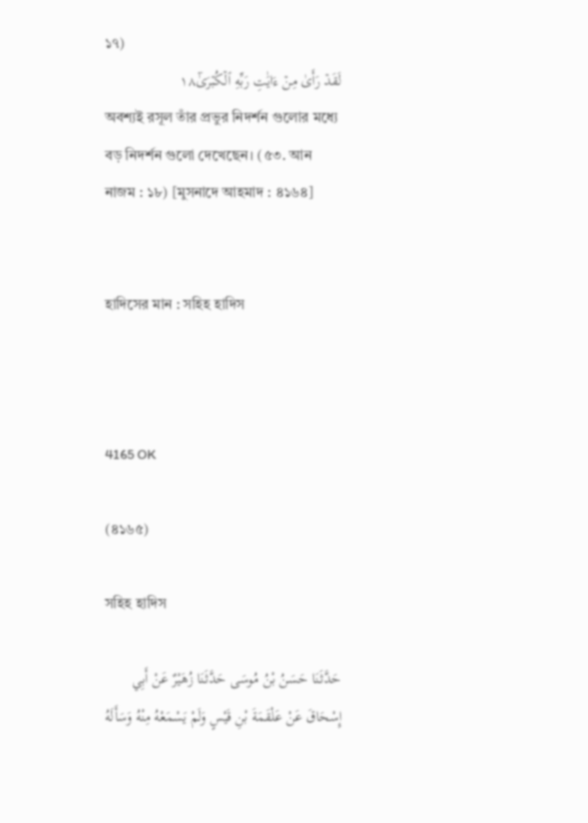১৭)
لَقَدۡ رَأَىٰ مِنۡ ءَايَٰتِ رَبِّهِ ٱلۡكُبۡرَىٰٓ١٨
অবশ্যই রসূল তাঁর প্রভুর নিদর্শন গুলোর মধ্যে বড় নিদর্শন গুলো দেখেছেন। (৫৩. আন নাজম : ১৮) [মুসনাদে আহমাদ : ৪১৬৪]


হাদিসের মান : সহিহ হাদিস



4165 OK

(৪১৬৫)

সহিহ হাদিস

حَدَّثَنَا حَسَنُ بْنُ مُوسَى حَدَّثَنَا زُهَيْرٌ عَنْ أَبِي إِسْحَاقَ عَنْ عَلْقَمَةَ بْنِ قَيْسٍ وَلَمْ يَسْمَعْهُ مِنْهُ وَسَأَلَهُ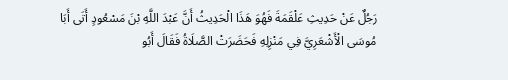رَجُلٌ عَنْ حَدِيثِ عَلْقَمَةَ فَهُوَ هَذَا الْحَدِيثُ أَنَّ عَبْدَ اللَّهِ بْنَ مَسْعُودٍ أَتَى أَبَا مُوسَى الْأَشْعَرِيَّ فِي مَنْزِلِهِ فَحَضَرَتْ الصَّلَاةُ فَقَالَ أَبُو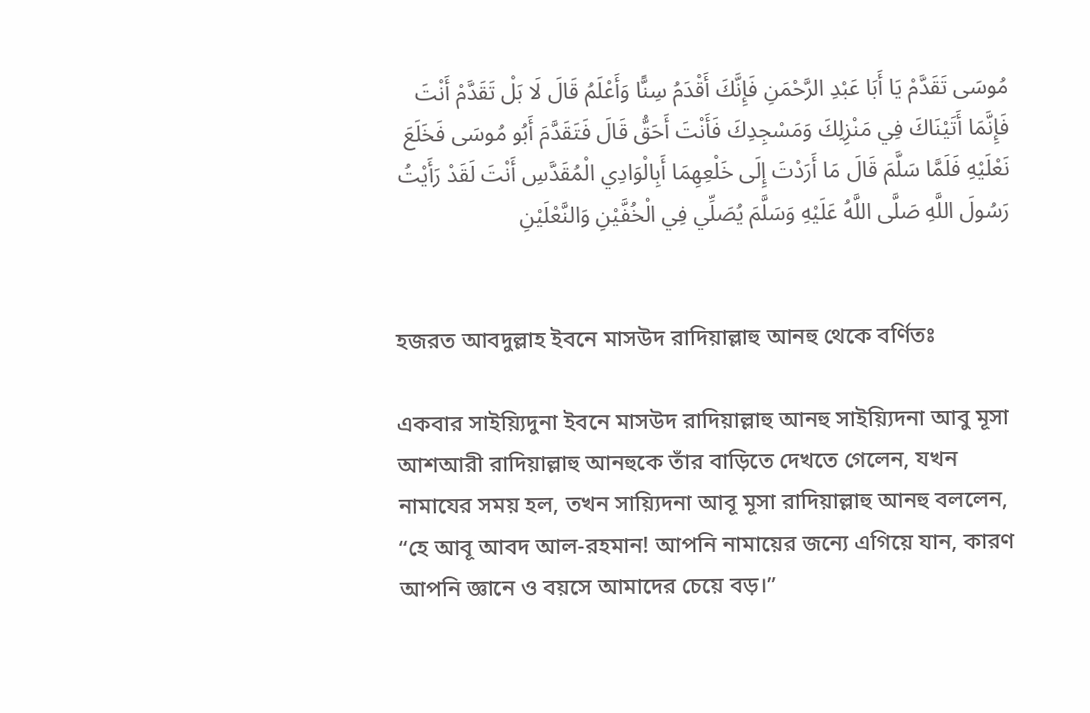مُوسَى تَقَدَّمْ يَا أَبَا عَبْدِ الرَّحْمَنِ فَإِنَّكَ أَقْدَمُ سِنًّا وَأَعْلَمُ قَالَ لَا بَلْ تَقَدَّمْ أَنْتَ فَإِنَّمَا أَتَيْنَاكَ فِي مَنْزِلِكَ وَمَسْجِدِكَ فَأَنْتَ أَحَقُّ قَالَ فَتَقَدَّمَ أَبُو مُوسَى فَخَلَعَ نَعْلَيْهِ فَلَمَّا سَلَّمَ قَالَ مَا أَرَدْتَ إِلَى خَلْعِهِمَا أَبِالْوَادِي الْمُقَدَّسِ أَنْتَ لَقَدْ رَأَيْتُ رَسُولَ اللَّهِ صَلَّى اللَّهُ عَلَيْهِ وَسَلَّمَ يُصَلِّي فِي الْخُفَّيْنِ وَالنَّعْلَيْنِ


হজরত আবদুল্লাহ ইবনে মাসউদ রাদিয়াল্লাহু আনহু থেকে বর্ণিতঃ

একবার সাইয়্যিদুনা ইবনে মাসউদ রাদিয়াল্লাহু আনহু সাইয়্যিদনা আবু মূসা আশআরী রাদিয়াল্লাহু আনহুকে তাঁর বাড়িতে দেখতে গেলেন, যখন নামাযের সময় হল, তখন সায়্যিদনা আবূ মূসা রাদিয়াল্লাহু আনহু বললেন, “হে আবূ আবদ আল-রহমান! আপনি নামায়ের জন্যে এগিয়ে যান, কারণ আপনি জ্ঞানে ও বয়সে আমাদের চেয়ে বড়।”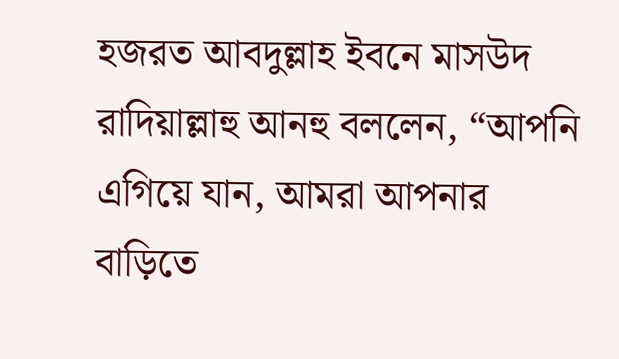হজরত আবদুল্লাহ ইবনে মাসউদ রাদিয়াল্লাহু আনহু বললেন, “আপনি এগিয়ে যান, আমরা আপনার বাড়িতে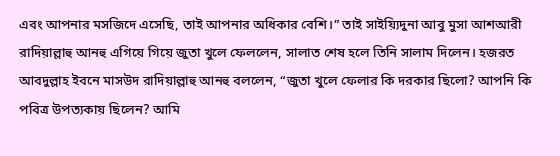এবং আপনার মসজিদে এসেছি, তাই আপনার অধিকার বেশি।” তাই সাইয়্যিদুনা আবু মুসা আশআরী রাদিয়াল্লাহু আনহু এগিয়ে গিয়ে জুতা খুলে ফেললেন, সালাত শেষ হলে তিনি সালাম দিলেন। হজরত আবদুল্লাহ ইবনে মাসউদ রাদিয়াল্লাহু আনহু বললেন, “জুতা খুলে ফেলার কি দরকার ছিলো? আপনি কি পবিত্র উপত্যকায় ছিলেন? আমি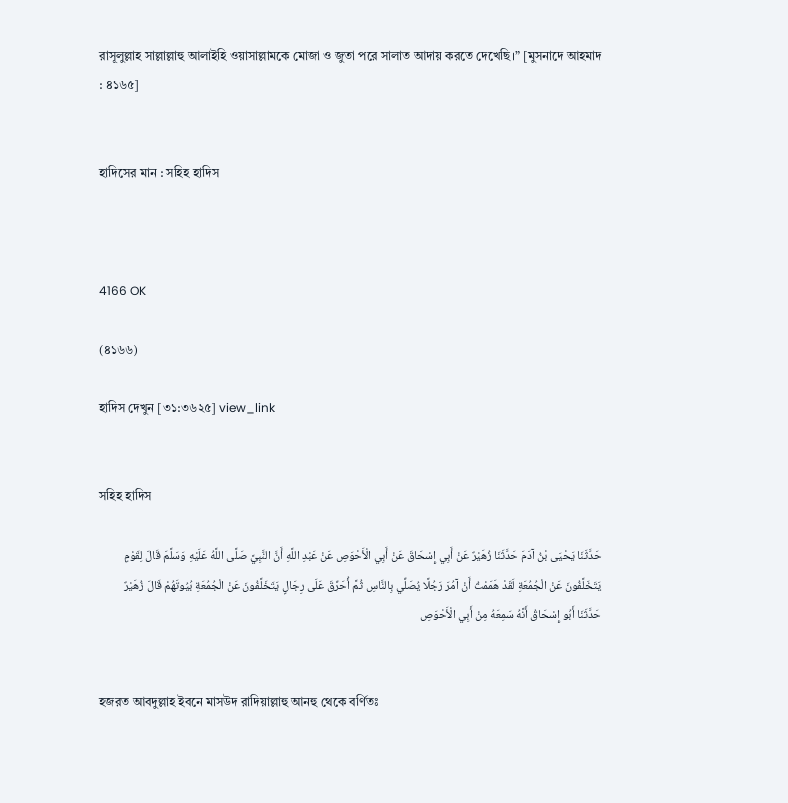রাসূলুল্লাহ সাল্লাল্লাহু আলাইহি ওয়াসাল্লামকে মোজা ও জুতা পরে সালাত আদায় করতে দেখেছি।” [মুসনাদে আহমাদ : ৪১৬৫]


হাদিসের মান : সহিহ হাদিস



4166 OK

(৪১৬৬)

হাদিস দেখুন [৩১:৩৬২৫] view_link


সহিহ হাদিস

حَدَّثَنَا يَحْيَى بْنُ آدَمَ حَدَّثَنَا زُهَيْرٌ عَنْ أَبِي إِسْحَاقَ عَنْ أَبِي الْأَحْوَصِ عَنْ عَبْدِ اللَّهِ أَنَّ النَّبِيَّ صَلَّى اللَّهُ عَلَيْهِ وَسَلَّمَ قَالَ لِقَوْمٍ يَتَخَلَّفُونَ عَنْ الْجُمُعَةِ لَقَدْ هَمَمْتُ أَنْ آمُرَ رَجُلًا يُصَلِّي بِالنَّاسِ ثُمَّ أُحَرِّقَ عَلَى رِجَالٍ يَتَخَلَّفُونَ عَنْ الْجُمُعَةِ بُيُوتَهُمْ قَالَ زُهَيْرٌ حَدَّثَنَا أَبُو إِسْحَاقُ أَنَّهُ سَمِعَهُ مِنْ أَبِي الْأَحْوَصِ


হজরত আবদুল্লাহ ইবনে মাসউদ রাদিয়াল্লাহু আনহু থেকে বর্ণিতঃ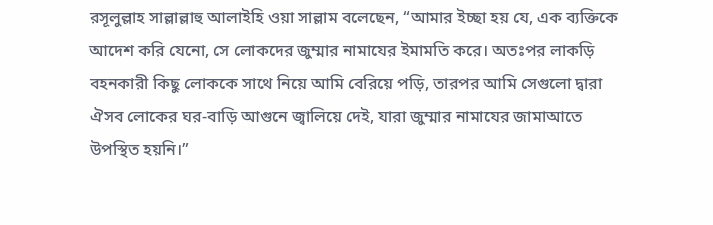রসূলুল্লাহ সাল্লাল্লাহু আলাইহি ওয়া সাল্লাম বলেছেন, “আমার ইচ্ছা হয় যে, এক ব্যক্তিকে আদেশ করি যেনো, সে লোকদের জুম্মার নামাযের ইমামতি করে। অতঃপর লাকড়ি বহনকারী কিছু লোককে সাথে নিয়ে আমি বেরিয়ে পড়ি, তারপর আমি সেগুলো দ্বারা ঐসব লোকের ঘর-বাড়ি আগুনে জ্বালিয়ে দেই, যারা জুম্মার নামাযের জামাআতে উপস্থিত হয়নি।”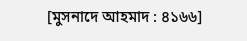[মুসনাদে আহমাদ : ৪১৬৬]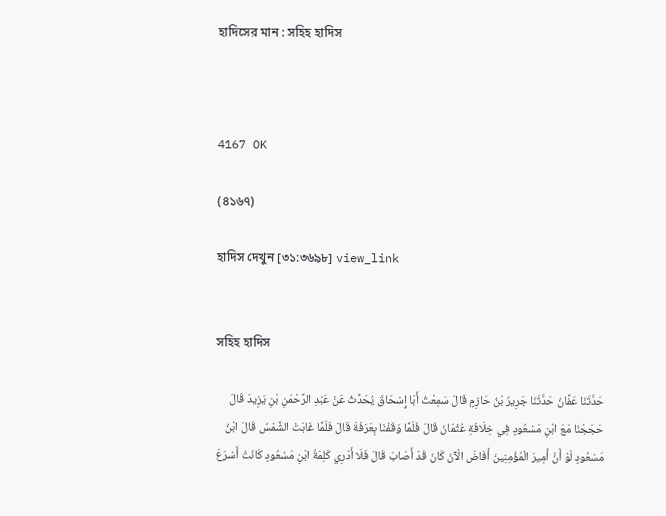হাদিসের মান : সহিহ হাদিস



4167 OK

(৪১৬৭)

হাদিস দেখুন [৩১:৩৬৯৮] view_link


সহিহ হাদিস

حَدَّثَنَا عَفَّانُ حَدَّثَنَا جَرِيرُ بْنُ حَازِمٍ قَالَ سَمِعْتُ أَبَا إِسْحَاقَ يُحَدِّثُ عَنْ عَبْدِ الرَّحْمَنِ بْنِ يَزِيدَ قَالَ حَجَجْنَا مَعَ ابْنِ مَسْعُودٍ فِي خِلَافَةِ عُثْمَانَ قَالَ فَلَمَّا وَقَفْنَا بِعَرَفَةَ قَالَ فَلَمَّا غَابَتْ الشَّمْسُ قَالَ ابْنُ مَسْعُودٍ لَوْ أَنَّ أَمِيرَ الْمُؤْمِنِينَ أَفَاضَ الْآنَ كَانَ قَدْ أَصَابَ قَالَ فَلَا أَدْرِي كَلِمَةُ ابْنِ مَسْعُودٍ كَانَتْ أَسْرَعَ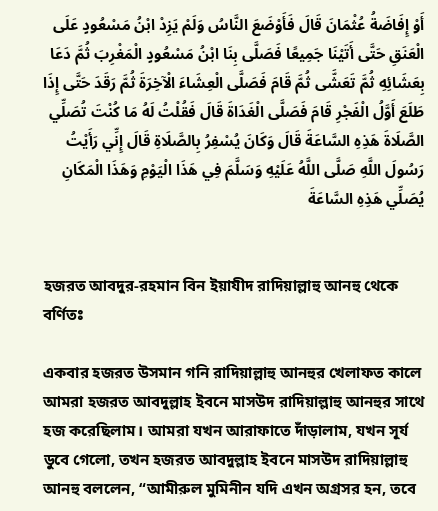أَوْ إِفَاضَةُ عُثْمَانَ قَالَ فَأَوْضَعَ النَّاسُ وَلَمْ يَزِدْ ابْنُ مَسْعُودٍ عَلَى الْعَنَقِ حَتَّى أَتَيْنَا جَمِيعًا فَصَلَّى بِنَا ابْنُ مَسْعُودٍ الْمَغْرِبَ ثُمَّ دَعَا بِعَشَائِهِ ثُمَّ تَعَشَّى ثُمَّ قَامَ فَصَلَّى الْعِشَاءَ الْآخِرَةَ ثُمَّ رَقَدَ حَتَّى إِذَا طَلَعَ أَوَّلُ الْفَجْرِ قَامَ فَصَلَّى الْغَدَاةَ قَالَ فَقُلْتُ لَهُ مَا كُنْتَ تُصَلِّي الصَّلَاةَ هَذِهِ السَّاعَةَ قَالَ وَكَانَ يُسْفِرُ بِالصَّلَاةِ قَالَ إِنِّي رَأَيْتُ رَسُولَ اللَّهِ صَلَّى اللَّهُ عَلَيْهِ وَسَلَّمَ فِي هَذَا الْيَوْمِ وَهَذَا الْمَكَانِ يُصَلِّي هَذِهِ السَّاعَةَ


হজরত আবদুর-রহমান বিন ইয়াযীদ রাদিয়াল্লাহু আনহু থেকে বর্ণিতঃ

একবার হজরত উসমান গনি রাদিয়াল্লাহু আনহুর খেলাফত কালে আমরা হজরত আবদুল্লাহ ইবনে মাসউদ রাদিয়াল্লাহু আনহুর সাথে হজ করেছিলাম। আমরা যখন আরাফাতে দাঁড়ালাম, যখন সূর্য ডুবে গেলো, তখন হজরত আবদুল্লাহ ইবনে মাসউদ রাদিয়াল্লাহু আনহু বললেন, “আমীরুল মুমিনীন যদি এখন অগ্রসর হন, তবে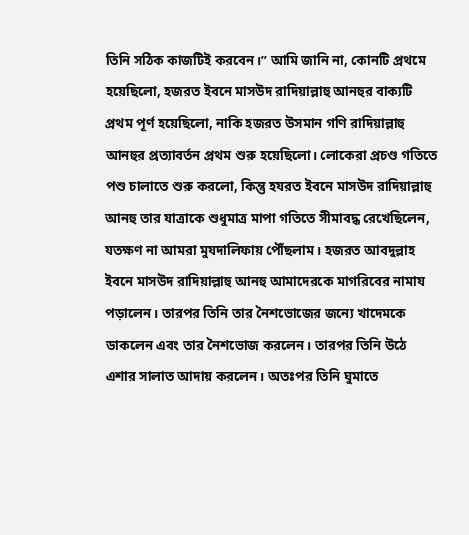তিনি সঠিক কাজটিই করবেন।” আমি জানি না, কোনটি প্রথমে হয়েছিলো, হজরত ইবনে মাসউদ রাদিয়াল্লাহু আনহুর বাক্যটি প্রথম পূর্ণ হয়েছিলো, নাকি হজরত উসমান গণি রাদিয়াল্লাহু আনহুর প্রত্যাবর্তন প্রথম শুরু হয়েছিলো। লোকেরা প্রচণ্ড গতিতে পশু চালাতে শুরু করলো, কিন্তু হযরত ইবনে মাসউদ রাদিয়াল্লাহু আনহু তার যাত্রাকে শুধুমাত্র মাপা গতিতে সীমাবদ্ধ রেখেছিলেন, যতক্ষণ না আমরা মুযদালিফায় পৌঁছলাম। হজরত আবদুল্লাহ ইবনে মাসউদ রাদিয়াল্লাহু আনহু আমাদেরকে মাগরিবের নামায পড়ালেন। তারপর তিনি তার নৈশভোজের জন্যে খাদেমকে ডাকলেন এবং তার নৈশভোজ করলেন। তারপর তিনি উঠে এশার সালাত আদায় করলেন। অতঃপর তিনি ঘুমাতে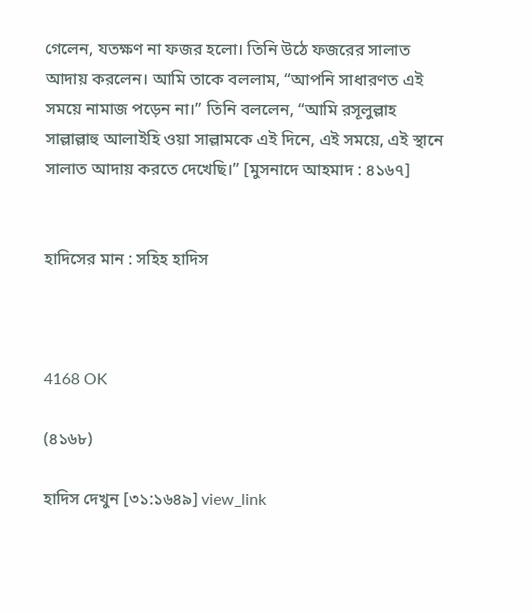গেলেন, যতক্ষণ না ফজর হলো। তিনি উঠে ফজরের সালাত আদায় করলেন। আমি তাকে বললাম, “আপনি সাধারণত এই সময়ে নামাজ পড়েন না।” তিনি বললেন, “আমি রসূলুল্লাহ সাল্লাল্লাহু আলাইহি ওয়া সাল্লামকে এই দিনে, এই সময়ে, এই স্থানে সালাত আদায় করতে দেখেছি।” [মুসনাদে আহমাদ : ৪১৬৭]


হাদিসের মান : সহিহ হাদিস



4168 OK

(৪১৬৮)

হাদিস দেখুন [৩১:১৬৪৯] view_link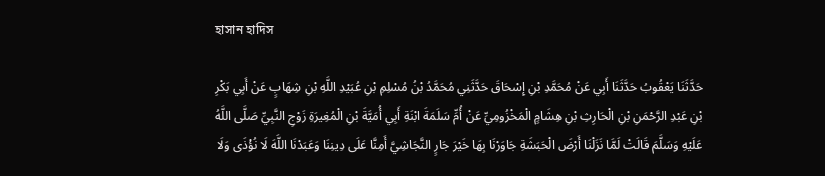হাসান হাদিস

حَدَّثَنَا يَعْقُوبُ حَدَّثَنَا أَبِي عَنْ مُحَمَّدِ بْنِ إِسْحَاقَ حَدَّثَنِي مُحَمَّدُ بْنُ مُسْلِمِ بْنِ عُبَيْدِ اللَّهِ بْنِ شِهَابٍ عَنْ أَبِي بَكْرِ بْنِ عَبْدِ الرَّحْمَنِ بْنِ الْحَارِثِ بْنِ هِشَامٍ الْمَخْزُومِيِّ عَنْ أُمِّ سَلَمَةَ ابْنَةِ أَبِي أُمَيَّةَ بْنِ الْمُغِيرَةِ زَوْجِ النَّبِيِّ صَلَّى اللَّهُ عَلَيْهِ وَسَلَّمَ قَالَتْ لَمَّا نَزَلْنَا أَرْضَ الْحَبَشَةِ جَاوَرْنَا بِهَا خَيْرَ جَارٍ النَّجَاشِيَّ أَمِنَّا عَلَى دِينِنَا وَعَبَدْنَا اللَّهَ لَا نُؤْذَى وَلَا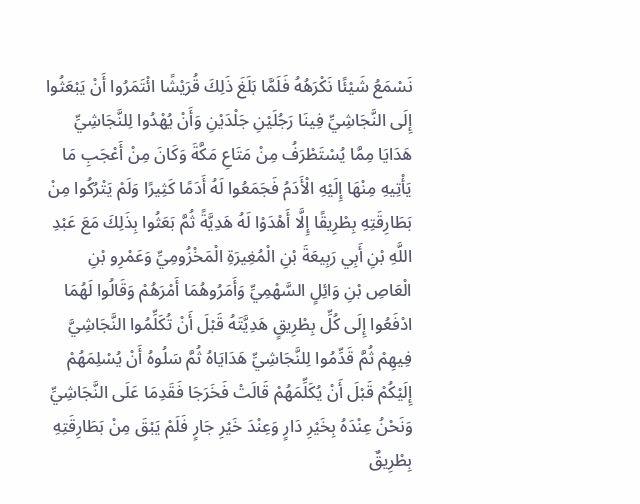نَسْمَعُ شَيْئًا نَكْرَهُهُ فَلَمَّا بَلَغَ ذَلِكَ قُرَيْشًا ائْتَمَرُوا أَنْ يَبْعَثُوا إِلَى النَّجَاشِيِّ فِينَا رَجُلَيْنِ جَلْدَيْنِ وَأَنْ يُهْدُوا لِلنَّجَاشِيِّ هَدَايَا مِمَّا يُسْتَطْرَفُ مِنْ مَتَاعِ مَكَّةَ وَكَانَ مِنْ أَعْجَبِ مَا يَأْتِيهِ مِنْهَا إِلَيْهِ الْأَدَمُ فَجَمَعُوا لَهُ أَدَمًا كَثِيرًا وَلَمْ يَتْرُكُوا مِنْ بَطَارِقَتِهِ بِطْرِيقًا إِلَّا أَهْدَوْا لَهُ هَدِيَّةً ثُمَّ بَعَثُوا بِذَلِكَ مَعَ عَبْدِ اللَّهِ بْنِ أَبِي رَبِيعَةَ بْنِ الْمُغِيرَةِ الْمَخْزُومِيِّ وَعَمْرِو بْنِ الْعَاصِ بْنِ وَائِلٍ السَّهْمِيِّ وَأَمَرُوهُمَا أَمْرَهُمْ وَقَالُوا لَهُمَا ادْفَعُوا إِلَى كُلِّ بِطْرِيقٍ هَدِيَّتَهُ قَبْلَ أَنْ تُكَلِّمُوا النَّجَاشِيَّ فِيهِمْ ثُمَّ قَدِّمُوا لِلنَّجَاشِيِّ هَدَايَاهُ ثُمَّ سَلُوهُ أَنْ يُسْلِمَهُمْ إِلَيْكُمْ قَبْلَ أَنْ يُكَلِّمَهُمْ قَالَتْ فَخَرَجَا فَقَدِمَا عَلَى النَّجَاشِيِّ وَنَحْنُ عِنْدَهُ بِخَيْرِ دَارٍ وَعِنْدَ خَيْرِ جَارٍ فَلَمْ يَبْقَ مِنْ بَطَارِقَتِهِ بِطْرِيقٌ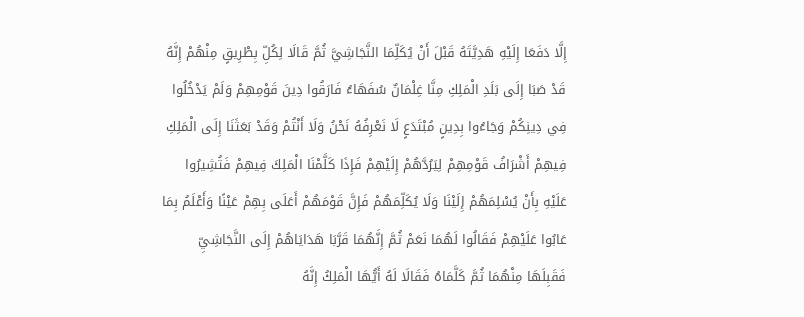إِلَّا دَفَعَا إِلَيْهِ هَدِيَّتَهُ قَبْلَ أَنْ يُكَلِّمَا النَّجَاشِيَّ ثُمَّ قَالَا لِكُلِّ بِطْرِيقٍ مِنْهُمْ إِنَّهُ قَدْ صَبَا إِلَى بَلَدِ الْمَلِكِ مِنَّا غِلْمَانٌ سُفَهَاءُ فَارَقُوا دِينَ قَوْمِهِمْ وَلَمْ يَدْخُلُوا فِي دِينِكُمْ وَجَاءُوا بِدِينٍ مُبْتَدَعٍ لَا نَعْرِفُهُ نَحْنُ وَلَا أَنْتُمْ وَقَدْ بَعَثَنَا إِلَى الْمَلِكِ فِيهِمْ أَشْرَافُ قَوْمِهِمْ لِيَرُدَّهُمْ إِلَيْهِمْ فَإِذَا كَلَّمْنَا الْمَلِكَ فِيهِمْ فَتُشِيرُوا عَلَيْهِ بِأَنْ يُسْلِمَهُمْ إِلَيْنَا وَلَا يُكَلِّمَهُمْ فَإِنَّ قَوْمَهُمْ أَعَلَى بِهِمْ عَيْنًا وَأَعْلَمُ بِمَا عَابُوا عَلَيْهِمْ فَقَالُوا لَهُمَا نَعَمْ ثُمَّ إِنَّهُمَا قَرَّبَا هَدَايَاهُمْ إِلَى النَّجَاشِيِّ فَقَبِلَهَا مِنْهُمَا ثُمَّ كَلَّمَاهُ فَقَالَا لَهُ أَيُّهَا الْمَلِكُ إِنَّهُ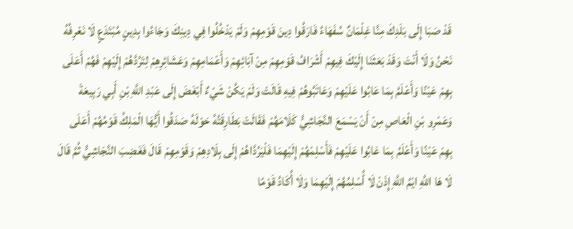قَدْ صَبَا إِلَى بَلَدِكَ مِنَّا غِلْمَانٌ سُفَهَاءُ فَارَقُوا دِينَ قَوْمِهِمْ وَلَمْ يَدْخُلُوا فِي دِينِكَ وَجَاءُوا بِدِينٍ مُبْتَدَعٍ لَا نَعْرِفُهُ نَحْنُ وَلَا أَنْتَ وَقَدْ بَعَثَنَا إِلَيْكَ فِيهِمْ أَشْرَافُ قَوْمِهِمْ مِنْ آبَائِهِمْ وَأَعْمَامِهِمْ وَعَشَائِرِهِمْ لِتَرُدَّهُمْ إِلَيْهِمْ فَهُمْ أَعَلَى بِهِمْ عَيْنًا وَأَعْلَمُ بِمَا عَابُوا عَلَيْهِمْ وَعَاتَبُوهُمْ فِيهِ قَالَتْ وَلَمْ يَكُنْ شَيْءٌ أَبْغَضَ إِلَى عَبْدِ اللَّهِ بْنِ أَبِي رَبِيعَةَ وَعَمْرِو بْنِ الْعَاصِ مِنْ أَنْ يَسْمَعَ النَّجَاشِيُّ كَلَامَهُمْ فَقَالَتْ بَطَارِقَتُهُ حَوْلَهُ صَدَقُوا أَيُّهَا الْمَلِكُ قَوْمُهُمْ أَعَلَى بِهِمْ عَيْنًا وَأَعْلَمُ بِمَا عَابُوا عَلَيْهِمْ فَأَسْلِمْهُمْ إِلَيْهِمَا فَلْيَرُدَّاهُمْ إِلَى بِلَادِهِمْ وَقَوْمِهِمْ قَالَ فَغَضِبَ النَّجَاشِيُّ ثُمَّ قَالَ لَا هَا اللَّهِ ايْمُ اللَّهِ إِذَنْ لَا أُسْلِمُهُمْ إِلَيْهِمَا وَلَا أُكَادُ قَوْمًا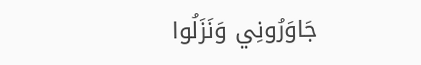جَاوَرُونِي وَنَزَلُوا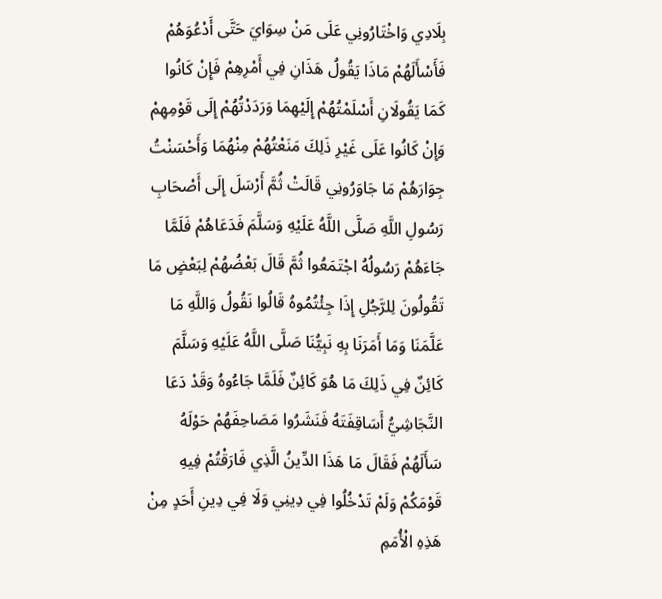بِلَادِي وَاخْتَارُونِي عَلَى مَنْ سِوَايَ حَتَّى أَدْعُوَهُمْ فَأَسْأَلَهُمْ مَاذَا يَقُولُ هَذَانِ فِي أَمْرِهِمْ فَإِنْ كَانُوا كَمَا يَقُولَانِ أَسْلَمْتُهُمْ إِلَيْهِمَا وَرَدَدْتُهُمْ إِلَى قَوْمِهِمْ وَإِنْ كَانُوا عَلَى غَيْرِ ذَلِكَ مَنَعْتُهُمْ مِنْهُمَا وَأَحْسَنْتُ جِوَارَهُمْ مَا جَاوَرُونِي قَالَتْ ثُمَّ أَرْسَلَ إِلَى أَصْحَابِ رَسُولِ اللَّهِ صَلَّى اللَّهُ عَلَيْهِ وَسَلَّمَ فَدَعَاهُمْ فَلَمَّا جَاءَهُمْ رَسُولُهُ اجْتَمَعُوا ثُمَّ قَالَ بَعْضُهُمْ لِبَعْضٍ مَا تَقُولُونَ لِلرَّجُلِ إِذَا جِئْتُمُوهُ قَالُوا نَقُولُ وَاللَّهِ مَا عَلَّمَنَا وَمَا أَمَرَنَا بِهِ نَبِيُّنَا صَلَّى اللَّهُ عَلَيْهِ وَسَلَّمَ كَائِنٌ فِي ذَلِكَ مَا هُوَ كَائِنٌ فَلَمَّا جَاءُوهُ وَقَدْ دَعَا النَّجَاشِيُّ أَسَاقِفَتَهُ فَنَشَرُوا مَصَاحِفَهُمْ حَوْلَهُ سَأَلَهُمْ فَقَالَ مَا هَذَا الدِّينُ الَّذِي فَارَقْتُمْ فِيهِ قَوْمَكُمْ وَلَمْ تَدْخُلُوا فِي دِينِي وَلَا فِي دِينِ أَحَدٍ مِنْ هَذِهِ الْأُمَمِ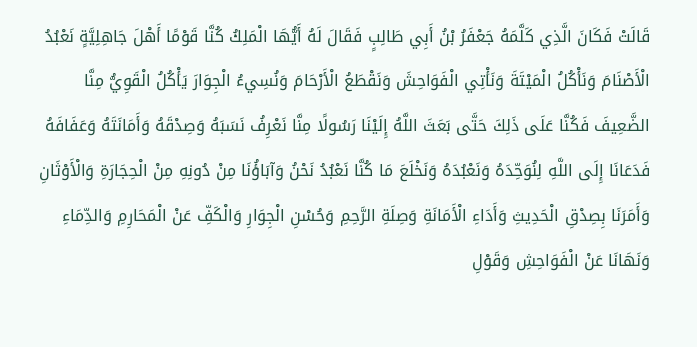قَالَتْ فَكَانَ الَّذِي كَلَّمَهُ جَعْفَرُ بْنُ أَبِي طَالِبٍ فَقَالَ لَهُ أَيُّهَا الْمَلِكُ كُنَّا قَوْمًا أَهْلَ جَاهِلِيَّةٍ نَعْبُدُ الْأَصْنَامَ وَنَأْكُلُ الْمَيْتَةَ وَنَأْتِي الْفَوَاحِشَ وَنَقْطَعُ الْأَرْحَامَ وَنُسِيءُ الْجِوَارَ يَأْكُلُ الْقَوِيُّ مِنَّا الضَّعِيفَ فَكُنَّا عَلَى ذَلِكَ حَتَّى بَعَثَ اللَّهُ إِلَيْنَا رَسُولًا مِنَّا نَعْرِفُ نَسَبَهُ وَصِدْقَهُ وَأَمَانَتَهُ وَعَفَافَهُ فَدَعَانَا إِلَى اللَّهِ لِنُوَحِّدَهُ وَنَعْبُدَهُ وَنَخْلَعَ مَا كُنَّا نَعْبُدُ نَحْنُ وَآبَاؤُنَا مِنْ دُونِهِ مِنْ الْحِجَارَةِ وَالْأَوْثَانِ وَأَمَرَنَا بِصِدْقِ الْحَدِيثِ وَأَدَاءِ الْأَمَانَةِ وَصِلَةِ الرَّحِمِ وَحُسْنِ الْجِوَارِ وَالْكَفِّ عَنْ الْمَحَارِمِ وَالدِّمَاءِ وَنَهَانَا عَنْ الْفَوَاحِشِ وَقَوْلِ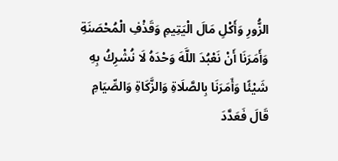الزُّورِ وَأَكْلِ مَالَ الْيَتِيمِ وَقَذْفِ الْمُحْصَنَةِ وَأَمَرَنَا أَنْ نَعْبُدَ اللَّهَ وَحْدَهُ لَا نُشْرِكُ بِهِ شَيْئًا وَأَمَرَنَا بِالصَّلَاةِ وَالزَّكَاةِ وَالصِّيَامِ قَالَ فَعَدَّدَ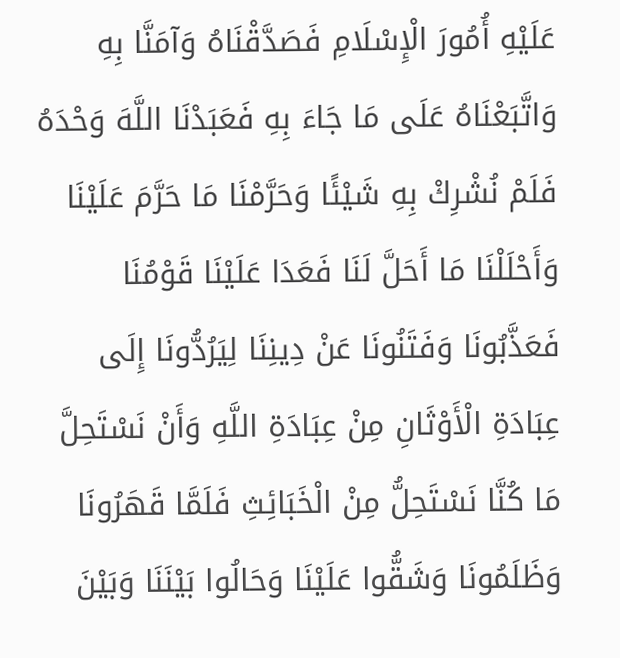عَلَيْهِ أُمُورَ الْإِسْلَامِ فَصَدَّقْنَاهُ وَآمَنَّا بِهِ وَاتَّبَعْنَاهُ عَلَى مَا جَاءَ بِهِ فَعَبَدْنَا اللَّهَ وَحْدَهُ فَلَمْ نُشْرِكْ بِهِ شَيْئًا وَحَرَّمْنَا مَا حَرَّمَ عَلَيْنَا وَأَحْلَلْنَا مَا أَحَلَّ لَنَا فَعَدَا عَلَيْنَا قَوْمُنَا فَعَذَّبُونَا وَفَتَنُونَا عَنْ دِينِنَا لِيَرُدُّونَا إِلَى عِبَادَةِ الْأَوْثَانِ مِنْ عِبَادَةِ اللَّهِ وَأَنْ نَسْتَحِلَّ مَا كُنَّا نَسْتَحِلُّ مِنْ الْخَبَائِثِ فَلَمَّا قَهَرُونَا وَظَلَمُونَا وَشَقُّوا عَلَيْنَا وَحَالُوا بَيْنَنَا وَبَيْنَ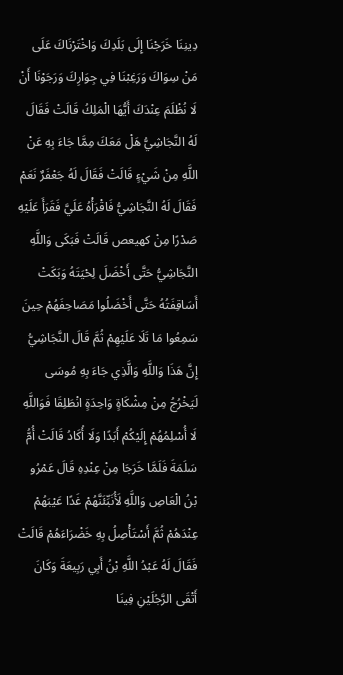دِينِنَا خَرَجْنَا إِلَى بَلَدِكَ وَاخْتَرْنَاكَ عَلَى مَنْ سِوَاكَ وَرَغِبْنَا فِي جِوَارِكَ وَرَجَوْنَا أَنْ لَا نُظْلَمَ عِنْدَكَ أَيُّهَا الْمَلِكُ قَالَتْ فَقَالَ لَهُ النَّجَاشِيُّ هَلْ مَعَكَ مِمَّا جَاءَ بِهِ عَنْ اللَّهِ مِنْ شَيْءٍ قَالَتْ فَقَالَ لَهُ جَعْفَرٌ نَعَمْ فَقَالَ لَهُ النَّجَاشِيُّ فَاقْرَأْهُ عَلَيَّ فَقَرَأَ عَلَيْهِ صَدْرًا مِنْ كهيعص قَالَتْ فَبَكَى وَاللَّهِ النَّجَاشِيُّ حَتَّى أَخْضَلَ لِحْيَتَهُ وَبَكَتْ أَسَاقِفَتُهُ حَتَّى أَخْضَلُوا مَصَاحِفَهُمْ حِينَ سَمِعُوا مَا تَلَا عَلَيْهِمْ ثُمَّ قَالَ النَّجَاشِيُّ إِنَّ هَذَا وَاللَّهِ وَالَّذِي جَاءَ بِهِ مُوسَى لَيَخْرُجُ مِنْ مِشْكَاةٍ وَاحِدَةٍ انْطَلِقَا فَوَاللَّهِ لَا أُسْلِمُهُمْ إِلَيْكُمْ أَبَدًا وَلَا أُكَادُ قَالَتْ أُمُّ سَلَمَةَ فَلَمَّا خَرَجَا مِنْ عِنْدِهِ قَالَ عَمْرُو بْنُ الْعَاصِ وَاللَّهِ لَأُنَبِّئَنَّهُمْ غَدًا عَيْبَهُمْ عِنْدَهُمْ ثُمَّ أَسْتَأْصِلُ بِهِ خَضْرَاءَهُمْ قَالَتْ فَقَالَ لَهُ عَبْدُ اللَّهِ بْنُ أَبِي رَبِيعَةَ وَكَانَ أَتْقَى الرَّجُلَيْنِ فِينَا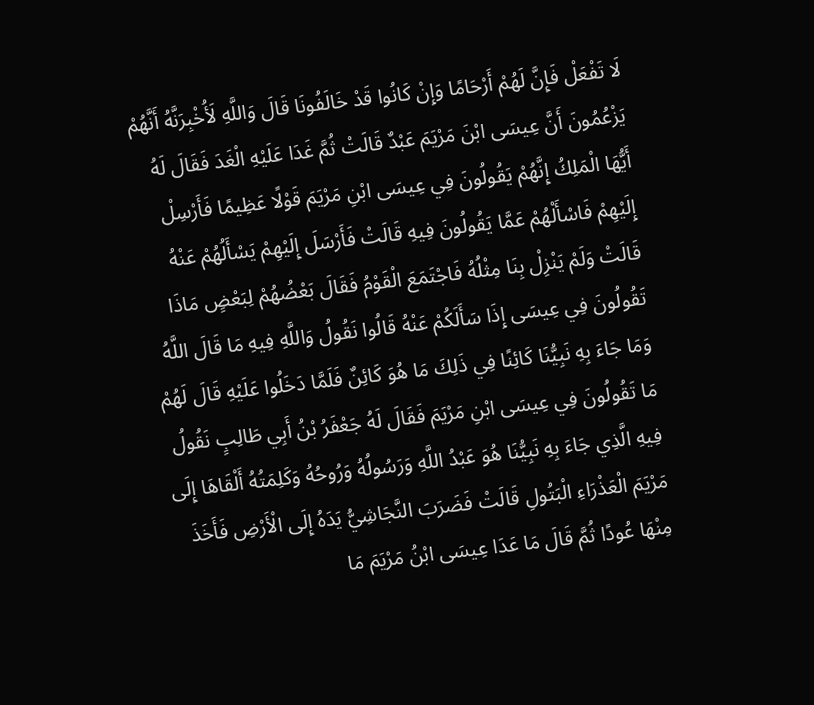لَا تَفْعَلْ فَإِنَّ لَهُمْ أَرْحَامًا وَإِنْ كَانُوا قَدْ خَالَفُونَا قَالَ وَاللَّهِ لَأُخْبِرَنَّهُ أَنَّهُمْ يَزْعُمُونَ أَنَّ عِيسَى ابْنَ مَرْيَمَ عَبْدٌ قَالَتْ ثُمَّ غَدَا عَلَيْهِ الْغَدَ فَقَالَ لَهُ أَيُّهَا الْمَلِكُ إِنَّهُمْ يَقُولُونَ فِي عِيسَى ابْنِ مَرْيَمَ قَوْلًا عَظِيمًا فَأَرْسِلْ إِلَيْهِمْ فَاسْأَلْهُمْ عَمَّا يَقُولُونَ فِيهِ قَالَتْ فَأَرْسَلَ إِلَيْهِمْ يَسْأَلُهُمْ عَنْهُ قَالَتْ وَلَمْ يَنْزِلْ بِنَا مِثْلُهُ فَاجْتَمَعَ الْقَوْمُ فَقَالَ بَعْضُهُمْ لِبَعْضٍ مَاذَا تَقُولُونَ فِي عِيسَى إِذَا سَأَلَكُمْ عَنْهُ قَالُوا نَقُولُ وَاللَّهِ فِيهِ مَا قَالَ اللَّهُ وَمَا جَاءَ بِهِ نَبِيُّنَا كَائِنًا فِي ذَلِكَ مَا هُوَ كَائِنٌ فَلَمَّا دَخَلُوا عَلَيْهِ قَالَ لَهُمْ مَا تَقُولُونَ فِي عِيسَى ابْنِ مَرْيَمَ فَقَالَ لَهُ جَعْفَرُ بْنُ أَبِي طَالِبٍ نَقُولُ فِيهِ الَّذِي جَاءَ بِهِ نَبِيُّنَا هُوَ عَبْدُ اللَّهِ وَرَسُولُهُ وَرُوحُهُ وَكَلِمَتُهُ أَلْقَاهَا إِلَى مَرْيَمَ الْعَذْرَاءِ الْبَتُولِ قَالَتْ فَضَرَبَ النَّجَاشِيُّ يَدَهُ إِلَى الْأَرْضِ فَأَخَذَ مِنْهَا عُودًا ثُمَّ قَالَ مَا عَدَا عِيسَى ابْنُ مَرْيَمَ مَا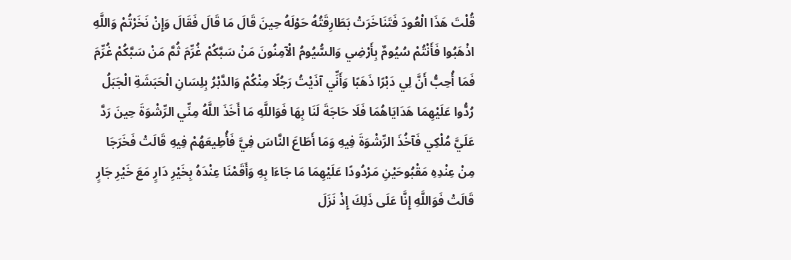قُلْتَ هَذَا الْعُودَ فَتَنَاخَرَتْ بَطَارِقَتُهُ حَوْلَهُ حِينَ قَالَ مَا قَالَ فَقَالَ وَإِنْ نَخَرْتُمْ وَاللَّهِ اذْهَبُوا فَأَنْتُمْ سُيُومٌ بِأَرْضِي وَالسُّيُومُ الْآمِنُونَ مَنْ سَبَّكُمْ غُرِّمَ ثُمَّ مَنْ سَبَّكُمْ غُرِّمَ فَمَا أُحِبُّ أَنَّ لِي دَبْرًا ذَهَبًا وَأَنِّي آذَيْتُ رَجُلًا مِنْكُمْ وَالدَّبْرُ بِلِسَانِ الْحَبَشَةِ الْجَبَلُ رُدُّوا عَلَيْهِمَا هَدَايَاهُمَا فَلَا حَاجَةَ لَنَا بِهَا فَوَاللَّهِ مَا أَخَذَ اللَّهُ مِنِّي الرِّشْوَةَ حِينَ رَدَّ عَلَيَّ مُلْكِي فَآخُذَ الرِّشْوَةَ فِيهِ وَمَا أَطَاعَ النَّاسَ فِيَّ فَأُطِيعَهُمْ فِيهِ قَالَتْ فَخَرَجَا مِنْ عِنْدِهِ مَقْبُوحَيْنِ مَرْدُودًا عَلَيْهِمَا مَا جَاءَا بِهِ وَأَقَمْنَا عِنْدَهُ بِخَيْرِ دَارٍ مَعَ خَيْرِ جَارٍ قَالَتْ فَوَاللَّهِ إِنَّا عَلَى ذَلِكَ إِذْ نَزَلَ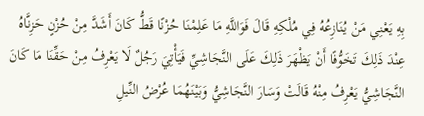بِهِ يَعْنِي مَنْ يُنَازِعُهُ فِي مُلْكِهِ قَالَ فَوَاللَّهِ مَا عَلِمْنَا حُزْنًا قَطُّ كَانَ أَشَدَّ مِنْ حُزْنٍ حَزِنَّاهُ عِنْدَ ذَلِكَ تَخَوُّفًا أَنْ يَظْهَرَ ذَلِكَ عَلَى النَّجَاشِيِّ فَيَأْتِيَ رَجُلٌ لَا يَعْرِفُ مِنْ حَقِّنَا مَا كَانَ النَّجَاشِيُّ يَعْرِفُ مِنْهُ قَالَتْ وَسَارَ النَّجَاشِيُّ وَبَيْنَهُمَا عُرْضُ النِّيلِ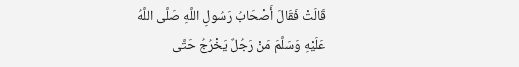قَالَتْ فَقَالَ أَصْحَابُ رَسُولِ اللَّهِ صَلَّى اللَّهُ عَلَيْهِ وَسَلَّمَ مَنْ رَجُلٌ يَخْرُجُ حَتَّى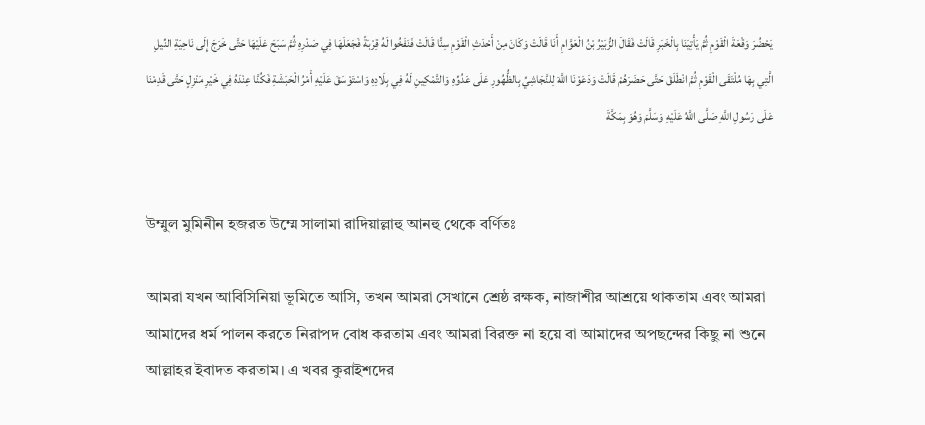يَحْضُرَ وَقْعَةَ الْقَوْمِ ثُمَّ يَأْتِيَنَا بِالْخَبَرِ قَالَتْ فَقَالَ الزُّبَيْرُ بْنُ الْعَوَّامِ أَنَا قَالَتْ وَكَانَ مِنْ أَحْدَثِ الْقَوْمِ سِنًّا قَالَتْ فَنَفَخُوا لَهُ قِرْبَةً فَجَعَلَهَا فِي صَدْرِهِ ثُمَّ سَبَحَ عَلَيْهَا حَتَّى خَرَجَ إِلَى نَاحِيَةِ النِّيلِ الَّتِي بِهَا مُلْتَقَى الْقَوْمِ ثُمَّ انْطَلَقَ حَتَّى حَضَرَهُمْ قَالَتْ وَدَعَوْنَا اللَّهَ لِلنَّجَاشِيِّ بِالظُّهُورِ عَلَى عَدُوِّهِ وَالتَّمْكِينِ لَهُ فِي بِلَادِهِ وَاسْتَوْسَقَ عَلَيْهِ أَمْرُ الْحَبَشَةِ فَكُنَّا عِنْدَهُ فِي خَيْرِ مَنْزِلٍ حَتَّى قَدِمْنَا عَلَى رَسُولِ اللَّهِ صَلَّى اللَّهُ عَلَيْهِ وَسَلَّمَ وَهُوَ بِمَكَّةَ


উম্মুল মুমিনীন হজরত উম্মে সালামা রাদিয়াল্লাহু আনহু থেকে বর্ণিতঃ

আমরা যখন আবিসিনিয়া ভূমিতে আসি, তখন আমরা সেখানে শ্রেষ্ঠ রক্ষক, নাজাশীর আশ্রয়ে থাকতাম এবং আমরা আমাদের ধর্ম পালন করতে নিরাপদ বোধ করতাম এবং আমরা বিরক্ত না হয়ে বা আমাদের অপছন্দের কিছু না শুনে আল্লাহর ইবাদত করতাম। এ খবর কুরাইশদের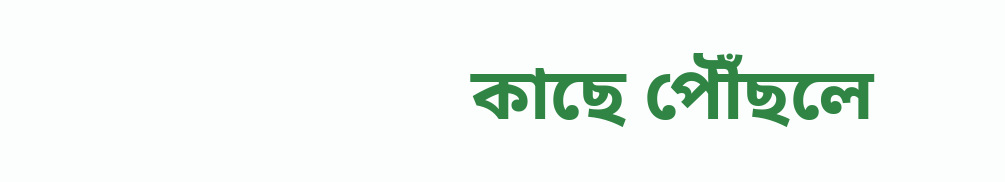কাছে পৌঁছলে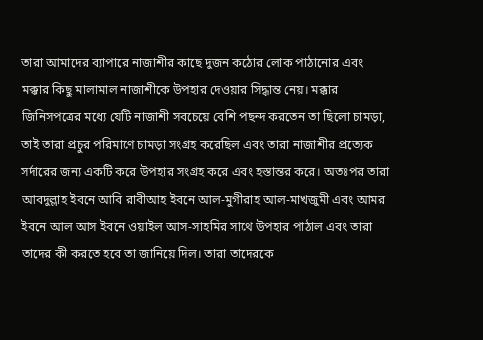তারা আমাদের ব্যাপারে নাজাশীর কাছে দুজন কঠোর লোক পাঠানোর এবং মক্কার কিছু মালামাল নাজাশীকে উপহার দেওয়ার সিদ্ধান্ত নেয়। মক্কার জিনিসপত্রের মধ্যে যেটি নাজাশী সবচেয়ে বেশি পছন্দ করতেন তা ছিলো চামড়া, তাই তারা প্রচুর পরিমাণে চামড়া সংগ্রহ করেছিল এবং তারা নাজাশীর প্রত্যেক সর্দারের জন্য একটি করে উপহার সংগ্রহ করে এবং হস্তান্তর করে। অতঃপর তারা আবদুল্লাহ ইবনে আবি রাবীআহ ইবনে আল-মুগীরাহ আল-মাখজুমী এবং আমর ইবনে আল আস ইবনে ওয়াইল আস-সাহমির সাথে উপহার পাঠাল এবং তারা তাদের কী করতে হবে তা জানিয়ে দিল। তারা তাদেরকে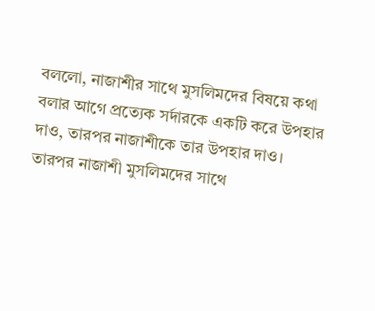বললো, নাজাশীর সাথে মুসলিমদের বিষয়ে কথা বলার আগে প্রত্যেক সর্দারকে একটি করে উপহার দাও, তারপর নাজাশীকে তার উপহার দাও। তারপর নাজাশী মুসলিমদের সাথে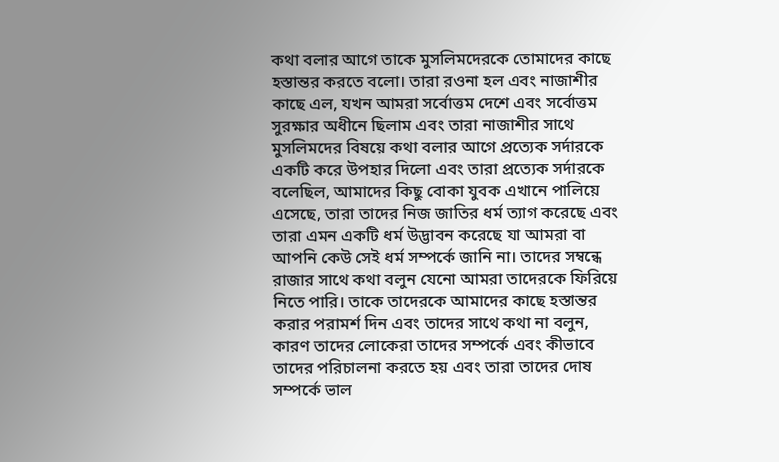কথা বলার আগে তাকে মুসলিমদেরকে তোমাদের কাছে হস্তান্তর করতে বলো। তারা রওনা হল এবং নাজাশীর কাছে এল, যখন আমরা সর্বোত্তম দেশে এবং সর্বোত্তম সুরক্ষার অধীনে ছিলাম এবং তারা নাজাশীর সাথে মুসলিমদের বিষয়ে কথা বলার আগে প্রত্যেক সর্দারকে একটি করে উপহার দিলো এবং তারা প্রত্যেক সর্দারকে বলেছিল, আমাদের কিছু বোকা যুবক এখানে পালিয়ে এসেছে, তারা তাদের নিজ জাতির ধর্ম ত্যাগ করেছে এবং তারা এমন একটি ধর্ম উদ্ভাবন করেছে যা আমরা বা আপনি কেউ সেই ধর্ম সম্পর্কে জানি না। তাদের সম্বন্ধে রাজার সাথে কথা বলুন যেনো আমরা তাদেরকে ফিরিয়ে নিতে পারি। তাকে তাদেরকে আমাদের কাছে হস্তান্তর করার পরামর্শ দিন এবং তাদের সাথে কথা না বলুন, কারণ তাদের লোকেরা তাদের সম্পর্কে এবং কীভাবে তাদের পরিচালনা করতে হয় এবং তারা তাদের দোষ সম্পর্কে ভাল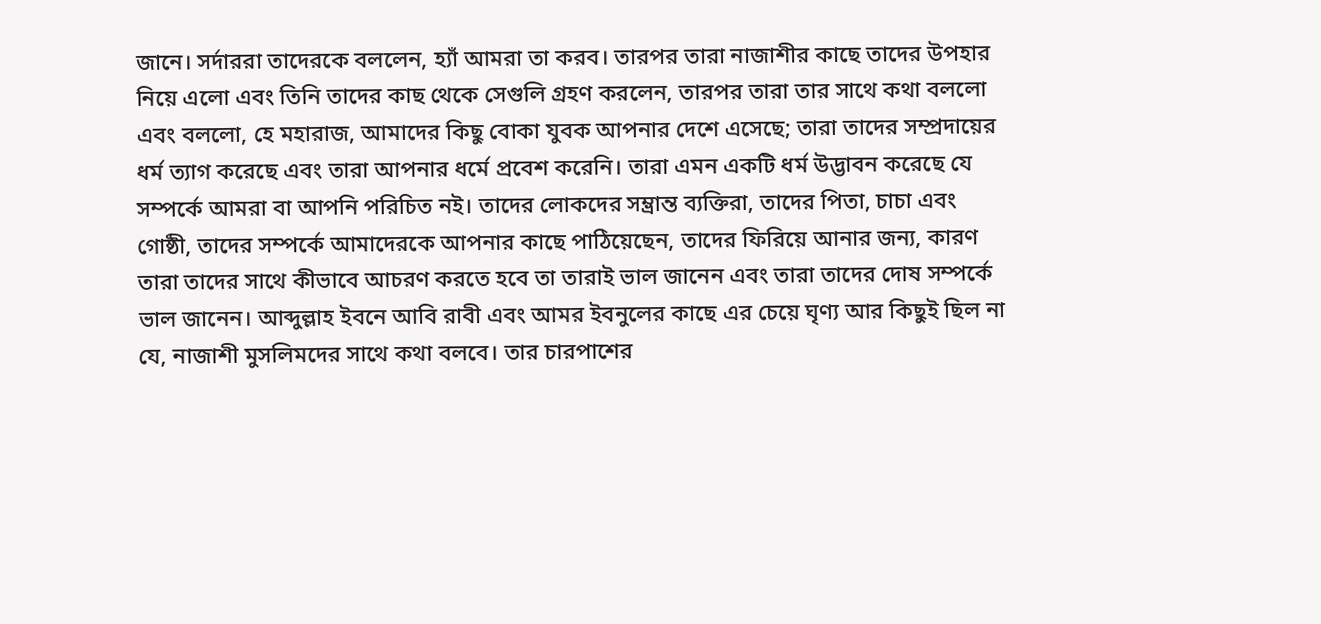জানে। সর্দাররা তাদেরকে বললেন, হ্যাঁ আমরা তা করব। তারপর তারা নাজাশীর কাছে তাদের উপহার নিয়ে এলো এবং তিনি তাদের কাছ থেকে সেগুলি গ্রহণ করলেন, তারপর তারা তার সাথে কথা বললো এবং বললো, হে মহারাজ, আমাদের কিছু বোকা যুবক আপনার দেশে এসেছে; তারা তাদের সম্প্রদায়ের ধর্ম ত্যাগ করেছে এবং তারা আপনার ধর্মে প্রবেশ করেনি। তারা এমন একটি ধর্ম উদ্ভাবন করেছে যে সম্পর্কে আমরা বা আপনি পরিচিত নই। তাদের লোকদের সম্ভ্রান্ত ব্যক্তিরা, তাদের পিতা, চাচা এবং গোষ্ঠী, তাদের সম্পর্কে আমাদেরকে আপনার কাছে পাঠিয়েছেন, তাদের ফিরিয়ে আনার জন্য, কারণ তারা তাদের সাথে কীভাবে আচরণ করতে হবে তা তারাই ভাল জানেন এবং তারা তাদের দোষ সম্পর্কে ভাল জানেন। আব্দুল্লাহ ইবনে আবি রাবী এবং আমর ইবনুলের কাছে এর চেয়ে ঘৃণ্য আর কিছুই ছিল না যে, নাজাশী মুসলিমদের সাথে কথা বলবে। তার চারপাশের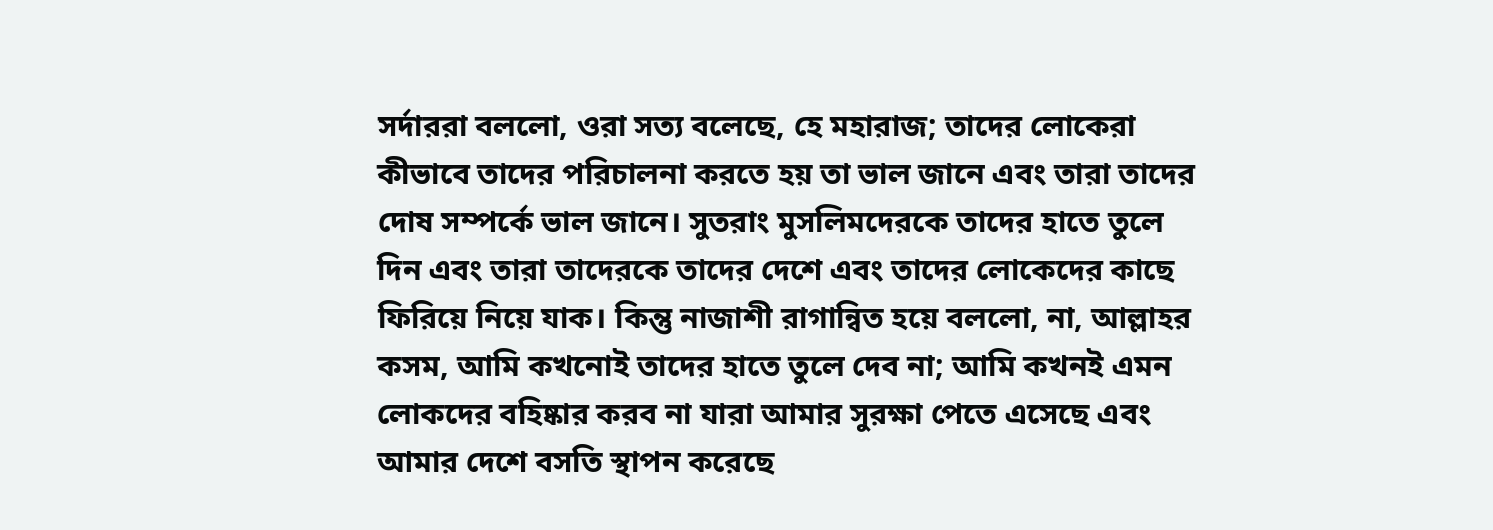সর্দাররা বললো, ওরা সত্য বলেছে, হে মহারাজ; তাদের লোকেরা কীভাবে তাদের পরিচালনা করতে হয় তা ভাল জানে এবং তারা তাদের দোষ সম্পর্কে ভাল জানে। সুতরাং মুসলিমদেরকে তাদের হাতে তুলে দিন এবং তারা তাদেরকে তাদের দেশে এবং তাদের লোকেদের কাছে ফিরিয়ে নিয়ে যাক। কিন্তু নাজাশী রাগান্বিত হয়ে বললো, না, আল্লাহর কসম, আমি কখনোই তাদের হাতে তুলে দেব না; আমি কখনই এমন লোকদের বহিষ্কার করব না যারা আমার সুরক্ষা পেতে এসেছে এবং আমার দেশে বসতি স্থাপন করেছে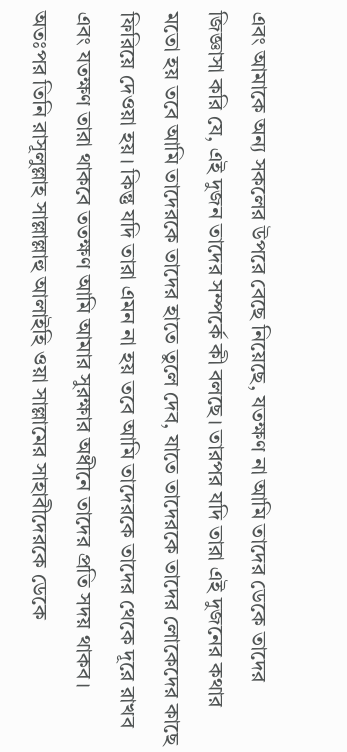এবং আমাকে অন্য সকলের উপরে বেছে নিয়েছে, যতক্ষণ না আমি তাদের ডেকে তাদের জিজ্ঞাসা করি যে, এই দুজন তাদের সম্পর্কে কী বলছে। তারপর যদি তারা এই দুজনের কথার মতো হয় তবে আমি তাদেরকে তাদের হাতে তুলে দেব, যাতে তাদেরকে তাদের লোকেদের কাছে ফিরিয়ে দেওয়া হয়। কিন্তু যদি তারা এমন না হয় তবে আমি তাদেরকে তাদের থেকে দূরে রাখব এবং যতক্ষণ তারা থাকবে ততক্ষণ আমি আমার সুরক্ষার অধীনে তাদের প্রতি সদয় থাকব। অতঃপর তিনি রাসূলুল্লাহ সাল্লাল্লাহু আলাইহি ওয়া সাল্লামের সাহাবীদেরকে ডেকে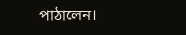পাঠালেন।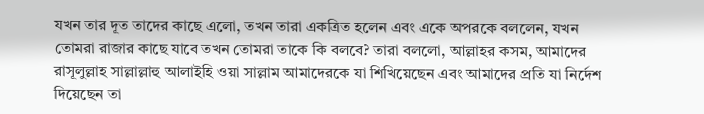যখন তার দূত তাদের কাছে এলো, তখন তারা একত্রিত হলেন এবং একে অপরকে বললেন, যখন তোমরা রাজার কাছে যাবে তখন তোমরা তাকে কি বলবে? তারা বললো, আল্লাহর কসম, আমাদের রাসূলুল্লাহ সাল্লাল্লাহু আলাইহি ওয়া সাল্লাম আমাদেরকে যা শিখিয়েছেন এবং আমাদের প্রতি যা নির্দেশ দিয়েছেন তা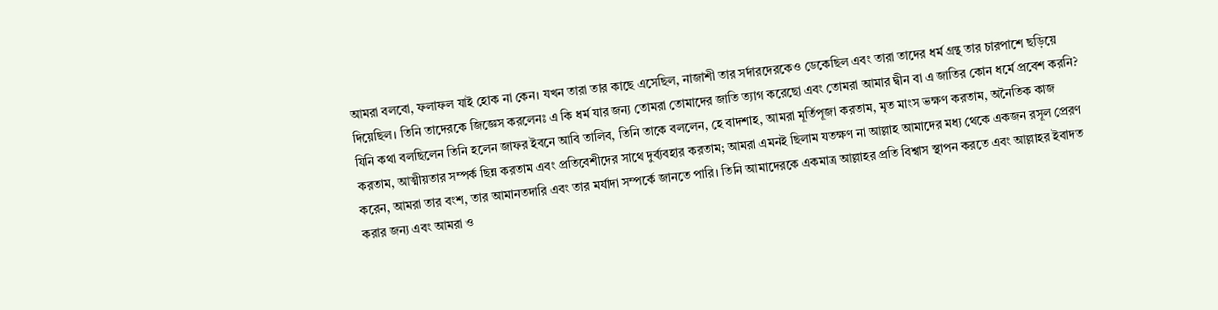আমরা বলবো, ফলাফল যাই হোক না কেন। যখন তারা তার কাছে এসেছিল, নাজাশী তার সর্দারদেরকেও ডেকেছিল এবং তারা তাদের ধর্ম গ্রন্থ তার চারপাশে ছড়িয়ে দিয়েছিল। তিনি তাদেরকে জিজ্ঞেস করলেনঃ এ কি ধর্ম যার জন্য তোমরা তোমাদের জাতি ত্যাগ করেছো এবং তোমরা আমার দ্বীন বা এ জাতির কোন ধর্মে প্রবেশ করনি? যিনি কথা বলছিলেন তিনি হলেন জাফর ইবনে আবি তালিব, তিনি তাকে বললেন, হে বাদশাহ, আমরা মূর্তিপূজা করতাম, মৃত মাংস ভক্ষণ করতাম, অনৈতিক কাজ করতাম, আত্মীয়তার সম্পর্ক ছিন্ন করতাম এবং প্রতিবেশীদের সাথে দুর্ব্যবহার করতাম; আমরা এমনই ছিলাম যতক্ষণ না আল্লাহ আমাদের মধ্য থেকে একজন রসূল প্রেরণ করেন, আমরা তার বংশ, তার আমানতদারি এবং তার মর্যাদা সম্পর্কে জানতে পারি। তিনি আমাদেরকে একমাত্র আল্লাহর প্রতি বিশ্বাস স্থাপন করতে এবং আল্লাহর ইবাদত করার জন্য এবং আমরা ও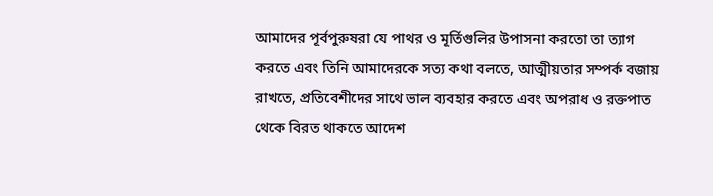আমাদের পূর্বপুরুষরা যে পাথর ও মূর্তিগুলির উপাসনা করতো তা ত্যাগ করতে এবং তিনি আমাদেরকে সত্য কথা বলতে, আত্মীয়তার সম্পর্ক বজায় রাখতে, প্রতিবেশীদের সাথে ভাল ব্যবহার করতে এবং অপরাধ ও রক্তপাত থেকে বিরত থাকতে আদেশ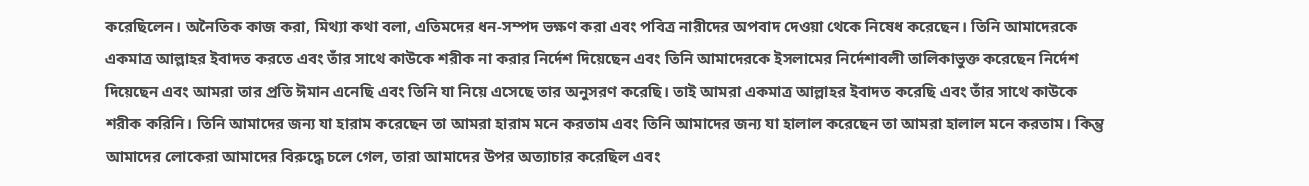করেছিলেন। অনৈতিক কাজ করা, মিথ্যা কথা বলা, এতিমদের ধন-সম্পদ ভক্ষণ করা এবং পবিত্র নারীদের অপবাদ দেওয়া থেকে নিষেধ করেছেন। তিনি আমাদেরকে একমাত্র আল্লাহর ইবাদত করতে এবং তাঁর সাথে কাউকে শরীক না করার নির্দেশ দিয়েছেন এবং তিনি আমাদেরকে ইসলামের নির্দেশাবলী তালিকাভুক্ত করেছেন নির্দেশ দিয়েছেন এবং আমরা তার প্রতি ঈমান এনেছি এবং তিনি যা নিয়ে এসেছে তার অনুসরণ করেছি। তাই আমরা একমাত্র আল্লাহর ইবাদত করেছি এবং তাঁর সাথে কাউকে শরীক করিনি। তিনি আমাদের জন্য যা হারাম করেছেন তা আমরা হারাম মনে করতাম এবং তিনি আমাদের জন্য যা হালাল করেছেন তা আমরা হালাল মনে করতাম। কিন্তু আমাদের লোকেরা আমাদের বিরুদ্ধে চলে গেল, তারা আমাদের উপর অত্যাচার করেছিল এবং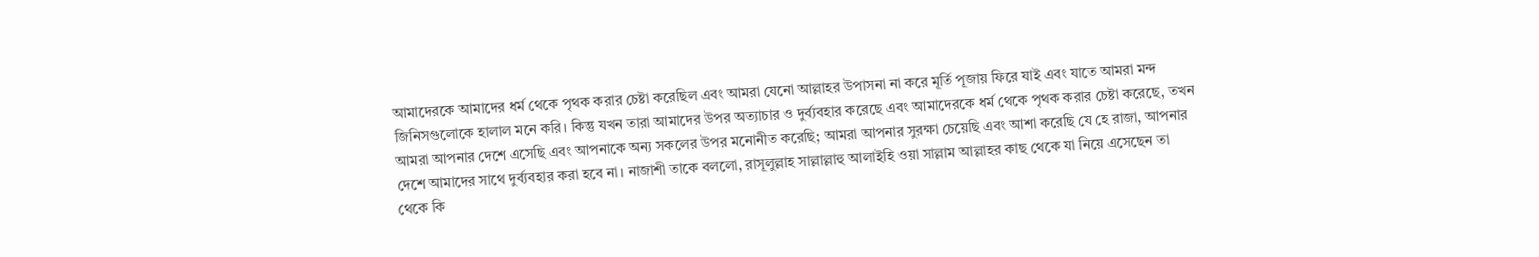আমাদেরকে আমাদের ধর্ম থেকে পৃথক করার চেষ্টা করেছিল এবং আমরা যেনো আল্লাহর উপাসনা না করে মূর্তি পূজায় ফিরে যাই এবং যাতে আমরা মন্দ জিনিসগুলোকে হালাল মনে করি। কিন্তু যখন তারা আমাদের উপর অত্যাচার ও দুর্ব্যবহার করেছে এবং আমাদেরকে ধর্ম থেকে পৃথক করার চেষ্টা করেছে, তখন আমরা আপনার দেশে এসেছি এবং আপনাকে অন্য সকলের উপর মনোনীত করেছি; আমরা আপনার সুরক্ষা চেয়েছি এবং আশা করেছি যে হে রাজা, আপনার দেশে আমাদের সাথে দুর্ব্যবহার করা হবে না। নাজাশী তাকে বললো, রাসূলুল্লাহ সাল্লাল্লাহু আলাইহি ওয়া সাল্লাম আল্লাহর কাছ থেকে যা নিয়ে এসেছেন তা থেকে কি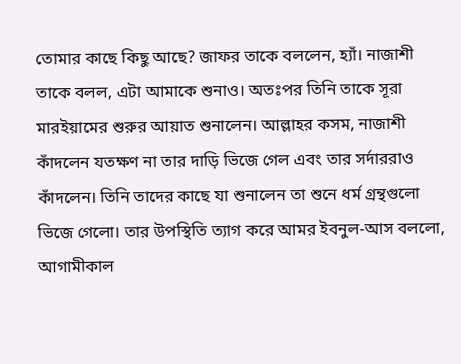তোমার কাছে কিছু আছে? জাফর তাকে বললেন, হ্যাঁ। নাজাশী তাকে বলল, এটা আমাকে শুনাও। অতঃপর তিনি তাকে সূরা মারইয়ামের শুরুর আয়াত শুনালেন। আল্লাহর কসম, নাজাশী কাঁদলেন যতক্ষণ না তার দাড়ি ভিজে গেল এবং তার সর্দাররাও কাঁদলেন। তিনি তাদের কাছে যা শুনালেন তা শুনে ধর্ম গ্রন্থগুলো ভিজে গেলো। তার উপস্থিতি ত্যাগ করে আমর ইবনুল-আস বললো, আগামীকাল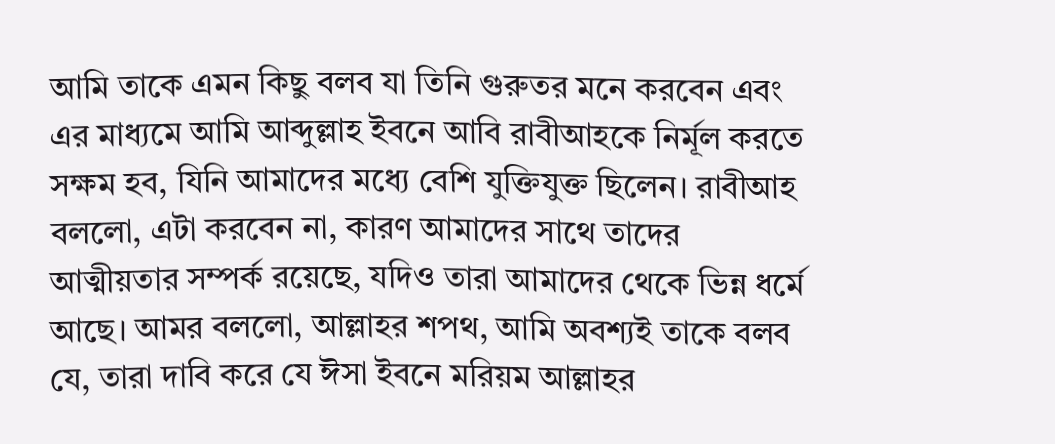আমি তাকে এমন কিছু বলব যা তিনি গুরুতর মনে করবেন এবং এর মাধ্যমে আমি আব্দুল্লাহ ইবনে আবি রাবীআহকে নির্মূল করতে সক্ষম হব, যিনি আমাদের মধ্যে বেশি যুক্তিযুক্ত ছিলেন। রাবীআহ বললো, এটা করবেন না, কারণ আমাদের সাথে তাদের আত্মীয়তার সম্পর্ক রয়েছে, যদিও তারা আমাদের থেকে ভিন্ন ধর্মে আছে। আমর বললো, আল্লাহর শপথ, আমি অবশ্যই তাকে বলব যে, তারা দাবি করে যে ঈসা ইবনে মরিয়ম আল্লাহর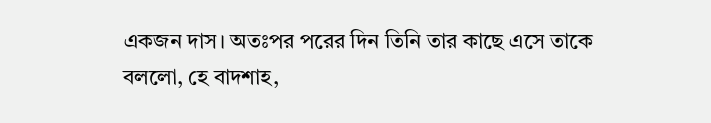একজন দাস। অতঃপর পরের দিন তিনি তার কাছে এসে তাকে বললো, হে বাদশাহ,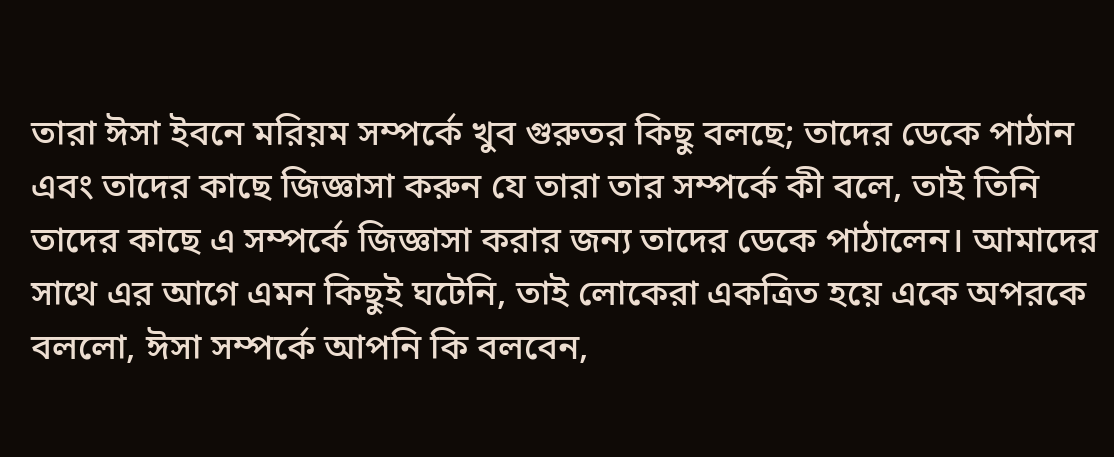তারা ঈসা ইবনে মরিয়ম সম্পর্কে খুব গুরুতর কিছু বলছে; তাদের ডেকে পাঠান এবং তাদের কাছে জিজ্ঞাসা করুন যে তারা তার সম্পর্কে কী বলে, তাই তিনি তাদের কাছে এ সম্পর্কে জিজ্ঞাসা করার জন্য তাদের ডেকে পাঠালেন। আমাদের সাথে এর আগে এমন কিছুই ঘটেনি, তাই লোকেরা একত্রিত হয়ে একে অপরকে বললো, ঈসা সম্পর্কে আপনি কি বলবেন,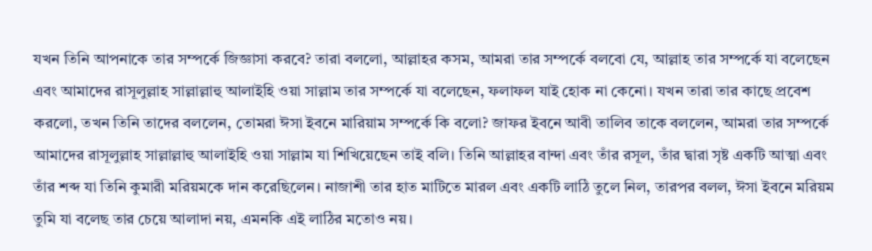যখন তিনি আপনাকে তার সম্পর্কে জিজ্ঞাসা করবে? তারা বললো, আল্লাহর কসম, আমরা তার সম্পর্কে বলবো যে, আল্লাহ তার সম্পর্কে যা বলেছেন এবং আমাদের রাসূলুল্লাহ সাল্লাল্লাহু আলাইহি ওয়া সাল্লাম তার সম্পর্কে যা বলেছেন, ফলাফল যাই হোক না কেনো। যখন তারা তার কাছে প্রবেশ করলো, তখন তিনি তাদের বললেন, তোমরা ঈসা ইবনে মারিয়াম সম্পর্কে কি বলো? জাফর ইবনে আবী তালিব তাকে বললেন, আমরা তার সম্পর্কে আমাদের রাসূলুল্লাহ সাল্লাল্লাহু আলাইহি ওয়া সাল্লাম যা শিখিয়েছেন তাই বলি। তিনি আল্লাহর বান্দা এবং তাঁর রসূল, তাঁর দ্বারা সৃষ্ট একটি আত্মা এবং তাঁর শব্দ যা তিনি কুমারী মরিয়মকে দান করেছিলেন। নাজাশী তার হাত মাটিতে মারল এবং একটি লাঠি তুলে নিল, তারপর বলল, ঈসা ইবনে মরিয়ম তুমি যা বলেছ তার চেয়ে আলাদা নয়, এমনকি এই লাঠির মতোও নয়।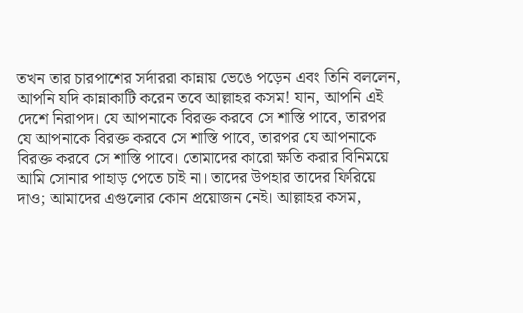তখন তার চারপাশের সর্দাররা কান্নায় ভেঙে পড়েন এবং তিনি বললেন, আপনি যদি কান্নাকাটি করেন তবে আল্লাহর কসম! যান, আপনি এই দেশে নিরাপদ। যে আপনাকে বিরক্ত করবে সে শাস্তি পাবে, তারপর যে আপনাকে বিরক্ত করবে সে শাস্তি পাবে, তারপর যে আপনাকে বিরক্ত করবে সে শাস্তি পাবে। তোমাদের কারো ক্ষতি করার বিনিময়ে আমি সোনার পাহাড় পেতে চাই না। তাদের উপহার তাদের ফিরিয়ে দাও; আমাদের এগুলোর কোন প্রয়োজন নেই। আল্লাহর কসম,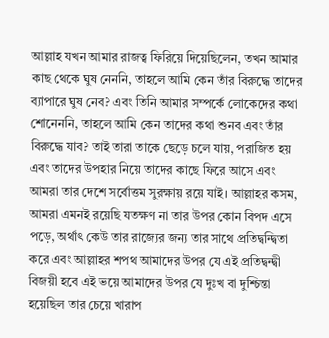আল্লাহ যখন আমার রাজত্ব ফিরিয়ে দিয়েছিলেন, তখন আমার কাছ থেকে ঘুষ নেননি, তাহলে আমি কেন তাঁর বিরুদ্ধে তাদের ব্যাপারে ঘুষ নেব? এবং তিনি আমার সম্পর্কে লোকেদের কথা শোনেননি, তাহলে আমি কেন তাদের কথা শুনব এবং তাঁর বিরুদ্ধে যাব? তাই তারা তাকে ছেড়ে চলে যায়, পরাজিত হয় এবং তাদের উপহার নিয়ে তাদের কাছে ফিরে আসে এবং আমরা তার দেশে সর্বোত্তম সুরক্ষায় রয়ে যাই। আল্লাহর কসম, আমরা এমনই রয়েছি যতক্ষণ না তার উপর কোন বিপদ এসে পড়ে, অর্থাৎ কেউ তার রাজ্যের জন্য তার সাথে প্রতিদ্বন্দ্বিতা করে এবং আল্লাহর শপথ আমাদের উপর যে এই প্রতিদ্বন্দ্বী বিজয়ী হবে এই ভয়ে আমাদের উপর যে দুঃখ বা দুশ্চিন্তা হয়েছিল তার চেয়ে খারাপ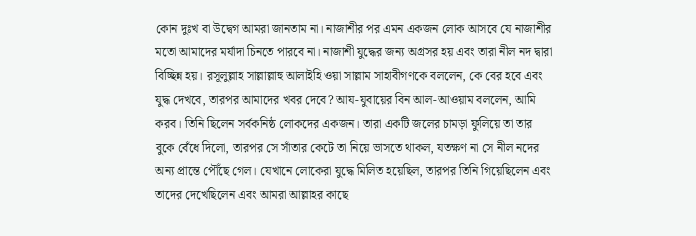কোন দুঃখ বা উদ্বেগ আমরা জানতাম না। নাজাশীর পর এমন একজন লোক আসবে যে নাজাশীর মতো আমাদের মর্যাদা চিনতে পারবে না। নাজাশী যুদ্ধের জন্য অগ্রসর হয় এবং তারা নীল নদ দ্বারা বিচ্ছিন্ন হয়। রসূলুল্লাহ সাল্লাল্লাহু আলাইহি ওয়া সাল্লাম সাহাবীগণকে বললেন, কে বের হবে এবং যুদ্ধ দেখবে, তারপর আমাদের খবর দেবে? আয-যুবায়ের বিন আল-আওয়াম বললেন, আমি করব। তিনি ছিলেন সর্বকনিষ্ঠ লোকদের একজন। তারা একটি জলের চামড়া ফুলিয়ে তা তার বুকে বেঁধে দিলো, তারপর সে সাঁতার কেটে তা নিয়ে ভাসতে থাকল, যতক্ষণ না সে নীল নদের অন্য প্রান্তে পৌঁছে গেল। যেখানে লোকেরা যুদ্ধে মিলিত হয়েছিল, তারপর তিনি গিয়েছিলেন এবং তাদের দেখেছিলেন এবং আমরা আল্লাহর কাছে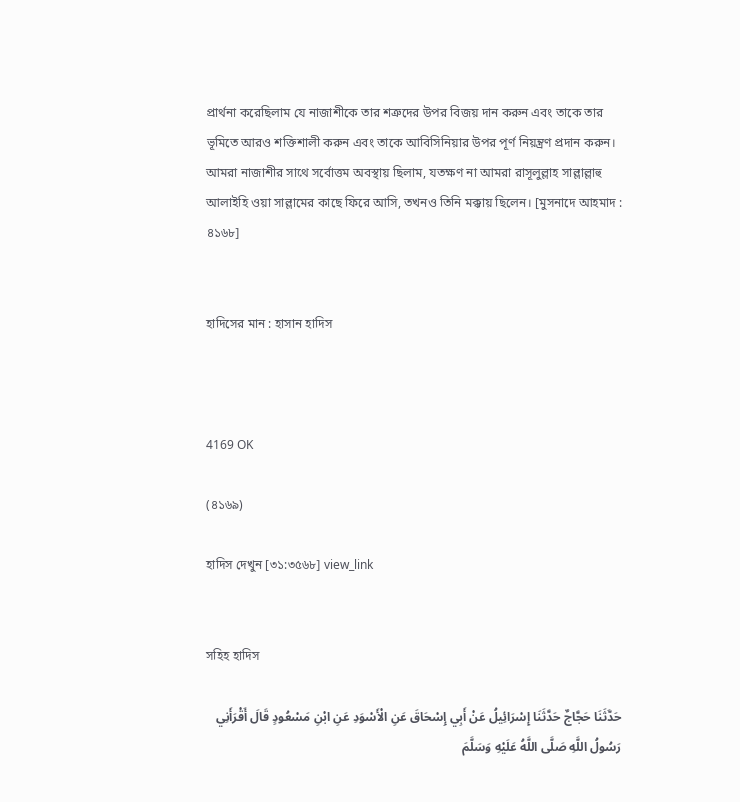প্রার্থনা করেছিলাম যে নাজাশীকে তার শত্রুদের উপর বিজয় দান করুন এবং তাকে তার ভূমিতে আরও শক্তিশালী করুন এবং তাকে আবিসিনিয়ার উপর পূর্ণ নিয়ন্ত্রণ প্রদান করুন। আমরা নাজাশীর সাথে সর্বোত্তম অবস্থায় ছিলাম, যতক্ষণ না আমরা রাসূলুল্লাহ সাল্লাল্লাহু আলাইহি ওয়া সাল্লামের কাছে ফিরে আসি, তখনও তিনি মক্কায় ছিলেন। [মুসনাদে আহমাদ : ৪১৬৮]


হাদিসের মান : হাসান হাদিস



4169 OK

(৪১৬৯)

হাদিস দেখুন [৩১:৩৫৬৮] view_link


সহিহ হাদিস

حَدَّثَنَا حَجَّاجٌ حَدَّثَنَا إِسْرَائِيلُ عَنْ أَبِي إِسْحَاقَ عَنِ الْأَسْوَدِ عَنِ ابْنِ مَسْعُودٍ قَالَ أَقْرَأَنِي رَسُولُ اللَّهِ صَلَّى اللَّهُ عَلَيْهِ وَسَلَّمَ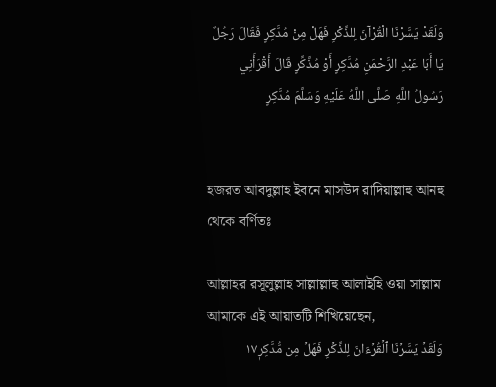وَلَقَدْ يَسَّرْنَا الْقُرْآنَ لِلذِّكْرِ فَهَلْ مِنْ مُدَّكِرٍ فَقَالَ رَجُلٌ يَا أَبَا عَبْدِ الرَّحْمَنِ مُدَّكِرٍ أَوْ مُذَّكِّرٍ قَالَ أَقْرَأَنِي رَسُولُ اللَّهِ صَلَّى اللَّهُ عَلَيْهِ وَسَلَّمَ مُدَّكِرٍ


হজরত আবদুল্লাহ ইবনে মাসউদ রাদিয়াল্লাহু আনহু থেকে বর্ণিতঃ

আল্লাহর রসূলুল্লাহ সাল্লাল্লাহু আলাইহি ওয়া সাল্লাম আমাকে এই আয়াতটি শিখিয়েছেন,
وَلَقَدۡ يَسَّرۡنَا ٱلۡقُرۡءَانَ لِلذِّكۡرِ فَهَلۡ مِن مُّدَّكِرٖ١٧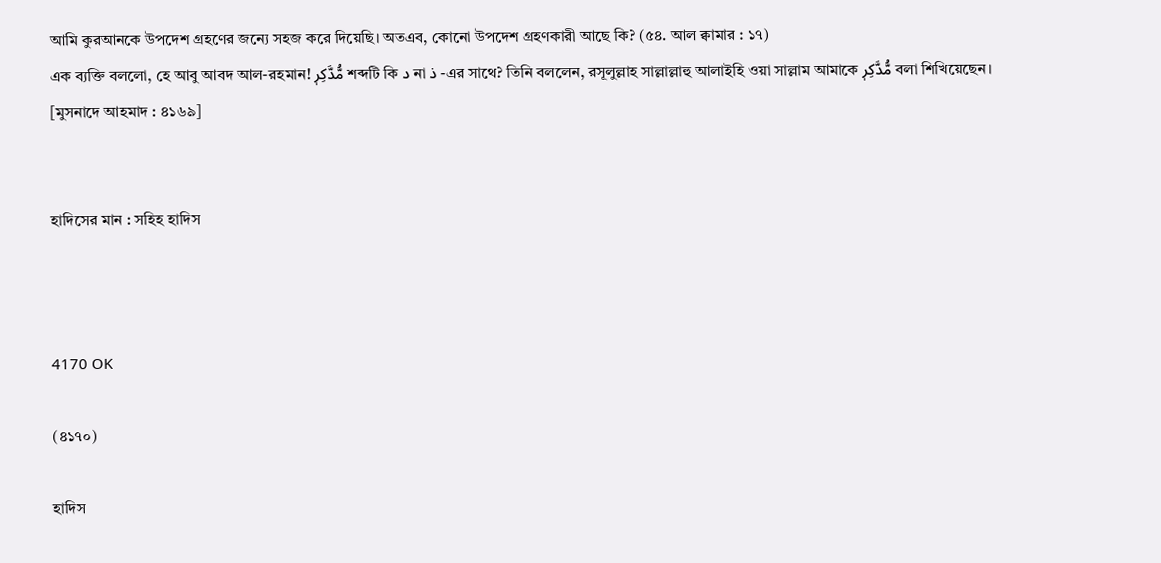আমি কুরআনকে উপদেশ গ্রহণের জন্যে সহজ করে দিয়েছি। অতএব, কোনো উপদেশ গ্রহণকারী আছে কি? (৫৪. আল ক্বামার : ১৭)
এক ব্যক্তি বললো, হে আবু আবদ আল-রহমান! مُّدَّكِرٖ শব্দটি কি د না ذ -এর সাথে? তিনি বললেন, রসূলুল্লাহ সাল্লাল্লাহু আলাইহি ওয়া সাল্লাম আমাকে مُّدَّكِرٖ বলা শিখিয়েছেন। [মুসনাদে আহমাদ : ৪১৬৯]


হাদিসের মান : সহিহ হাদিস



4170 OK

(৪১৭০)

হাদিস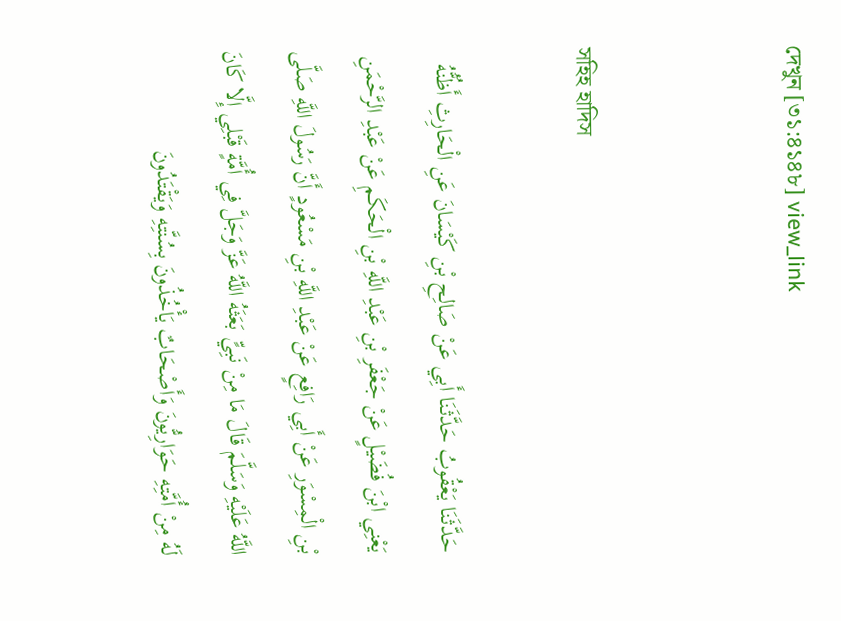দেখুন [৩১:৪১৪৮] view_link


সহিহ হাদিস

حَدَّثَنَا يَعْقُوبُ حَدَّثَنَا أَبِي عَنْ صَالِحِ بْنِ كَيْسَانَ عَنِ الْحَارِثِ أَظُنُّهُ يَعْنِي ابْنَ فُضَيْلٍ عَنْ جَعْفَرِ بْنِ عَبْدِ اللَّهِ بْنِ الْحَكَمِ عَنْ عَبْدِ الرَّحْمَنِ بْنِ الْمِسْوَرِ عَنْ أَبِي رَافِعٍ عَنْ عَبْدِ اللَّهِ بْنِ مَسْعُودٍ أَنَّ رَسُولَ اللَّهِ صَلَّى اللَّهُ عَلَيْهِ وَسَلَّمَ قَالَ مَا مِنْ نَبِيٍّ بَعَثَهُ اللَّهُ عَزَّ وَجَلَّ فِي أُمَّةٍ قَبْلِي إِلَّا كَانَ لَهُ مِنْ أُمَّتِهِ حَوَارِيُّونَ وَأَصْحَابٌ يَأْخُذُونَ بِسُنَّتِهِ وَيَقْتَدُونَ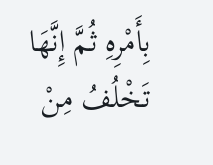بِأَمْرِهِ ثُمَّ إِنَّهَا تَخْلُفُ مِنْ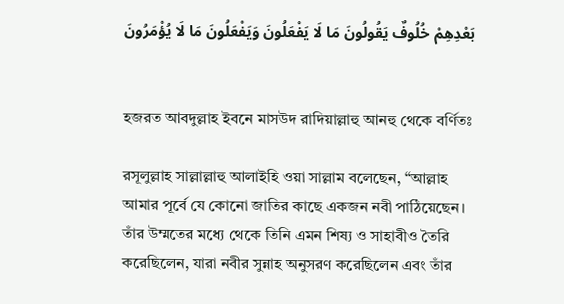بَعْدِهِمْ خُلُوفٌ يَقُولُونَ مَا لَا يَفْعَلُونَ وَيَفْعَلُونَ مَا لَا يُؤْمَرُونَ


হজরত আবদুল্লাহ ইবনে মাসউদ রাদিয়াল্লাহু আনহু থেকে বর্ণিতঃ

রসূলুল্লাহ সাল্লাল্লাহু আলাইহি ওয়া সাল্লাম বলেছেন, “আল্লাহ আমার পূর্বে যে কোনো জাতির কাছে একজন নবী পাঠিয়েছেন। তাঁর উম্মতের মধ্যে থেকে তিনি এমন শিষ্য ও সাহাবীও তৈরি করেছিলেন, যারা নবীর সুন্নাহ অনুসরণ করেছিলেন এবং তাঁর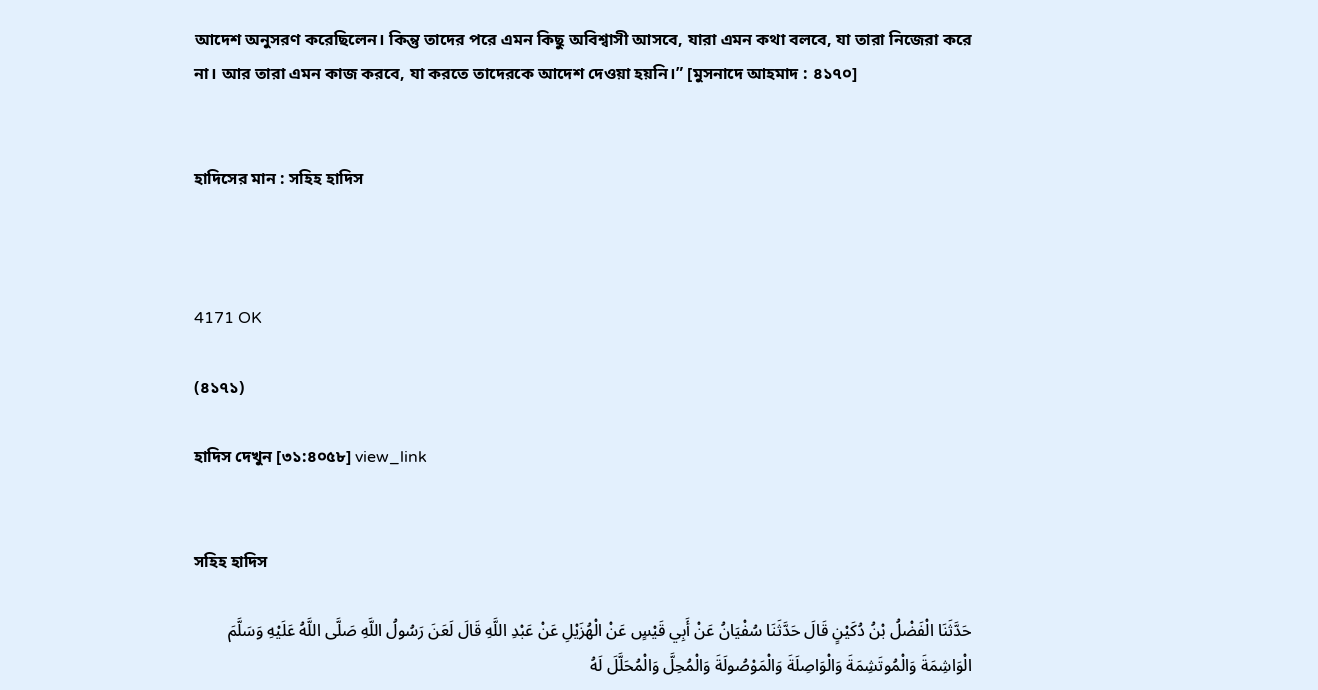আদেশ অনুসরণ করেছিলেন। কিন্তু তাদের পরে এমন কিছু অবিশ্বাসী আসবে, যারা এমন কথা বলবে, যা তারা নিজেরা করে না। আর তারা এমন কাজ করবে, যা করতে তাদেরকে আদেশ দেওয়া হয়নি।” [মুসনাদে আহমাদ : ৪১৭০]


হাদিসের মান : সহিহ হাদিস



4171 OK

(৪১৭১)

হাদিস দেখুন [৩১:৪০৫৮] view_link


সহিহ হাদিস

حَدَّثَنَا الْفَضْلُ بْنُ دُكَيْنٍ قَالَ حَدَّثَنَا سُفْيَانُ عَنْ أَبِي قَيْسٍ عَنْ الْهُزَيْلِ عَنْ عَبْدِ اللَّهِ قَالَ لَعَنَ رَسُولُ اللَّهِ صَلَّى اللَّهُ عَلَيْهِ وَسَلَّمَ الْوَاشِمَةَ وَالْمُوتَشِمَةَ وَالْوَاصِلَةَ وَالْمَوْصُولَةَ وَالْمُحِلَّ وَالْمُحَلَّلَ لَهُ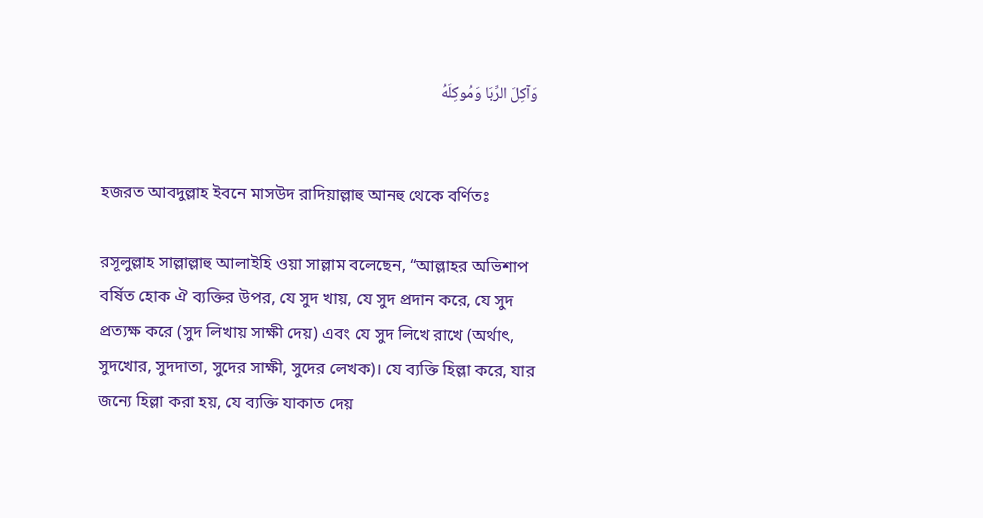وَآكِلَ الرِّبَا وَمُوكِلَهُ


হজরত আবদুল্লাহ ইবনে মাসউদ রাদিয়াল্লাহু আনহু থেকে বর্ণিতঃ

রসূলুল্লাহ সাল্লাল্লাহু আলাইহি ওয়া সাল্লাম বলেছেন, “আল্লাহর অভিশাপ বর্ষিত হোক ঐ ব্যক্তির উপর, যে সুদ খায়, যে সুদ প্রদান করে, যে সুদ প্রত্যক্ষ করে (সুদ লিখায় সাক্ষী দেয়) এবং যে সুদ লিখে রাখে (অর্থাৎ, সুদখোর, সুদদাতা, সুদের সাক্ষী, সুদের লেখক)। যে ব্যক্তি হিল্লা করে, যার জন্যে হিল্লা করা হয়, যে ব্যক্তি যাকাত দেয়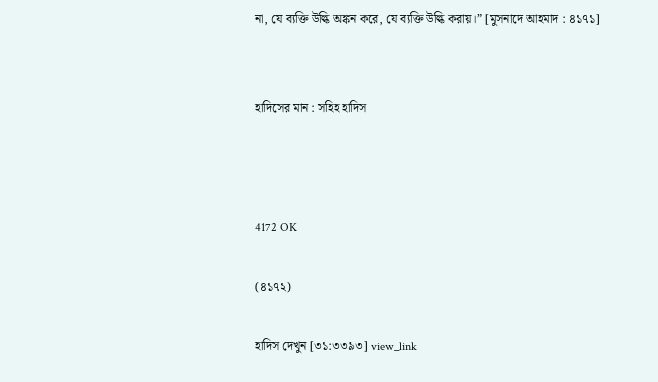না, যে ব্যক্তি উল্কি অঙ্কন করে, যে ব্যক্তি উল্কি করায়।” [মুসনাদে আহমাদ : ৪১৭১]


হাদিসের মান : সহিহ হাদিস



4172 OK

(৪১৭২)

হাদিস দেখুন [৩১:৩৩৯৩] view_link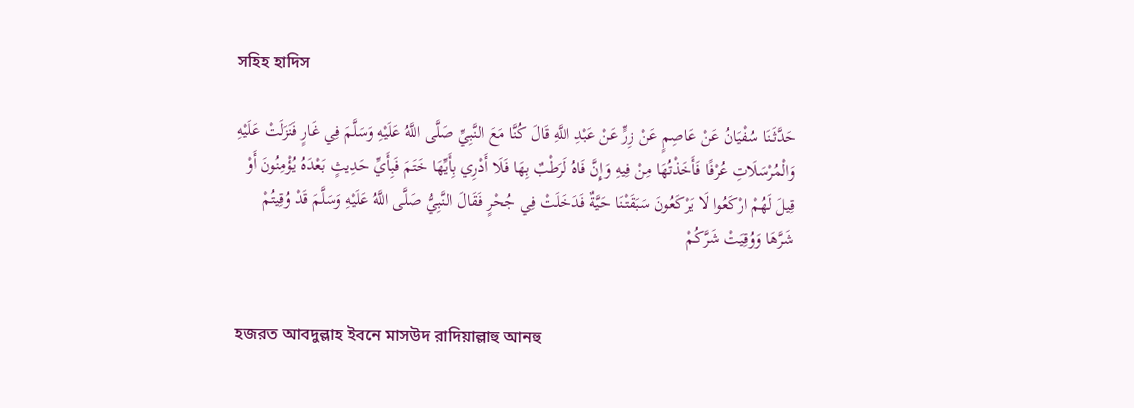সহিহ হাদিস

حَدَّثَنَا سُفْيَانُ عَنْ عَاصِمٍ عَنْ زِرٍّ عَنْ عَبْدِ اللَّهِ قَالَ كُنَّا مَعَ النَّبِيِّ صَلَّى اللَّهُ عَلَيْهِ وَسَلَّمَ فِي غَارٍ فَنَزَلَتْ عَلَيْهِ وَالْمُرْسَلَاتِ عُرْفًا فَأَخَذْتُهَا مِنْ فِيهِ وَإِنَّ فَاهُ لَرَطْبٌ بِهَا فَلَا أَدْرِي بِأَيِّهَا خَتَمَ فَبِأَيِّ حَدِيثٍ بَعْدَهُ يُؤْمِنُونَ أَوْ قِيلَ لَهُمْ ارْكَعُوا لَا يَرْكَعُونَ سَبَقَتْنَا حَيَّةٌ فَدَخَلَتْ فِي جُحْرٍ فَقَالَ النَّبِيُّ صَلَّى اللَّهُ عَلَيْهِ وَسَلَّمَ قَدْ وُقِيتُمْ شَرَّهَا وَوُقِيَتْ شَرَّكُمْ


হজরত আবদুল্লাহ ইবনে মাসউদ রাদিয়াল্লাহু আনহু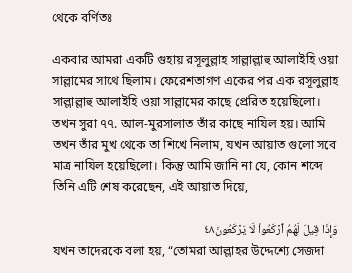থেকে বর্ণিতঃ

একবার আমরা একটি গুহায় রসূলুল্লাহ সাল্লাল্লাহু আলাইহি ওয়া সাল্লামের সাথে ছিলাম। ফেরেশতাগণ একের পর এক রসূলুল্লাহ সাল্লাল্লাহু আলাইহি ওয়া সাল্লামের কাছে প্রেরিত হয়েছিলো। তখন সুরা ৭৭. আল-মুরসালাত তাঁর কাছে নাযিল হয়। আমি তখন তাঁর মুখ থেকে তা শিখে নিলাম, যখন আয়াত গুলো সবে মাত্র নাযিল হয়েছিলো। কিন্তু আমি জানি না যে, কোন শব্দে তিনি এটি শেষ করেছেন, এই আয়াত দিয়ে,

وَإِذَا قِيلَ لَهُمُ ٱرۡكَعُواْ لَا يَرۡكَعُونَ٤٨
যখন তাদেরকে বলা হয়, “তোমরা আল্লাহর উদ্দেশ্যে সেজদা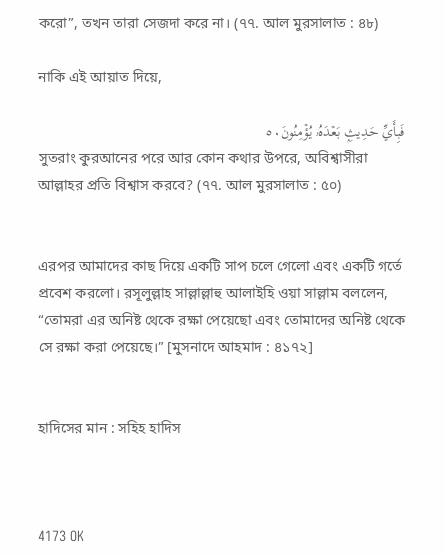করো”, তখন তারা সেজদা করে না। (৭৭. আল মুরসালাত : ৪৮)

নাকি এই আয়াত দিয়ে,

فَبِأَيِّ حَدِيثِۭ بَعۡدَهُۥ يُؤۡمِنُونَ٥٠
সুতরাং কুরআনের পরে আর কোন কথার উপরে, অবিশ্বাসীরা আল্লাহর প্রতি বিশ্বাস করবে? (৭৭. আল মুরসালাত : ৫০)


এরপর আমাদের কাছ দিয়ে একটি সাপ চলে গেলো এবং একটি গর্তে প্রবেশ করলো। রসূলুল্লাহ সাল্লাল্লাহু আলাইহি ওয়া সাল্লাম বললেন, “তোমরা এর অনিষ্ট থেকে রক্ষা পেয়েছো এবং তোমাদের অনিষ্ট থেকে সে রক্ষা করা পেয়েছে।” [মুসনাদে আহমাদ : ৪১৭২]


হাদিসের মান : সহিহ হাদিস



4173 OK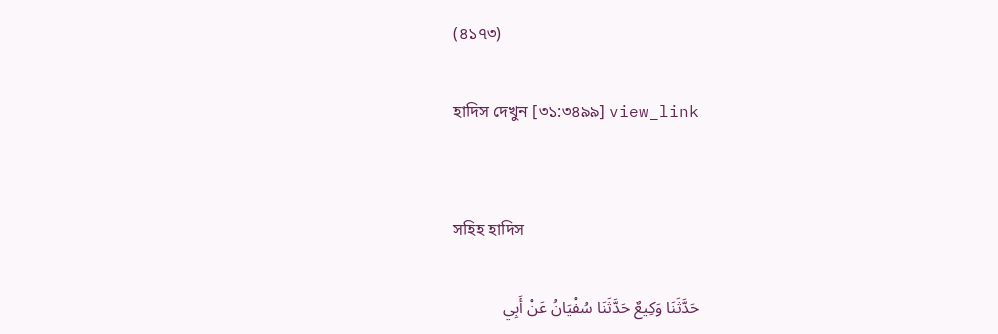(৪১৭৩)

হাদিস দেখুন [৩১:৩৪৯৯] view_link


সহিহ হাদিস

حَدَّثَنَا وَكِيعٌ حَدَّثَنَا سُفْيَانُ عَنْ أَبِي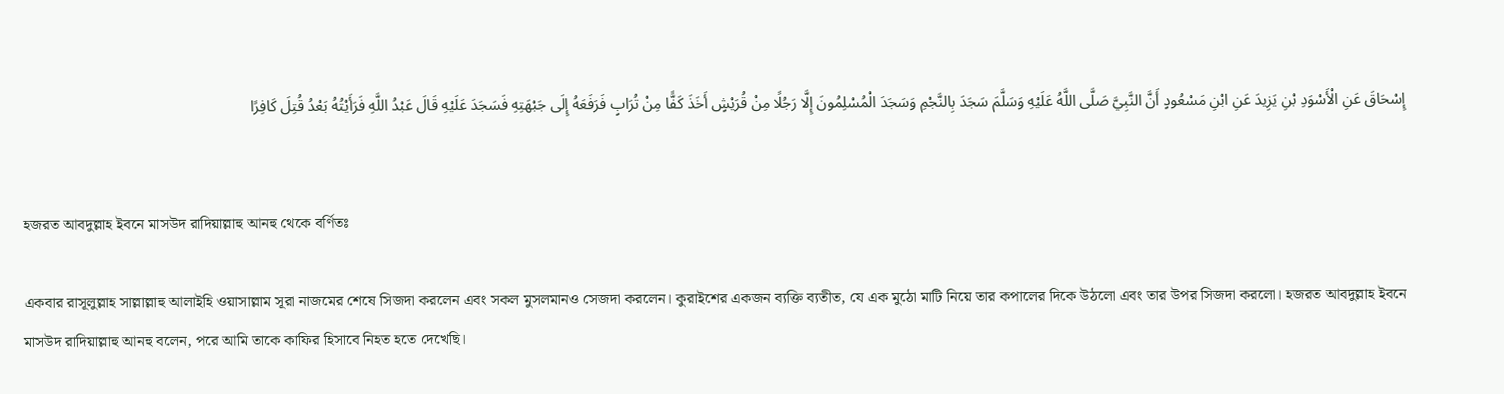إِسْحَاقَ عَنِ الْأَسْوَدِ بْنِ يَزِيدَ عَنِ ابْنِ مَسْعُودٍ أَنَّ النَّبِيَّ صَلَّى اللَّهُ عَلَيْهِ وَسَلَّمَ سَجَدَ بِالنَّجْمِ وَسَجَدَ الْمُسْلِمُونَ إِلَّا رَجُلًا مِنْ قُرَيْشٍ أَخَذَ كَفًّا مِنْ تُرَابٍ فَرَفَعَهُ إِلَى جَبْهَتِهِ فَسَجَدَ عَلَيْهِ قَالَ عَبْدُ اللَّهِ فَرَأَيْتُهُ بَعْدُ قُتِلَ كَافِرًا


হজরত আবদুল্লাহ ইবনে মাসউদ রাদিয়াল্লাহু আনহু থেকে বর্ণিতঃ

একবার রাসূলুল্লাহ সাল্লাল্লাহু আলাইহি ওয়াসাল্লাম সূরা নাজমের শেষে সিজদা করলেন এবং সকল মুসলমানও সেজদা করলেন। কুরাইশের একজন ব্যক্তি ব্যতীত, যে এক মুঠো মাটি নিয়ে তার কপালের দিকে উঠলো এবং তার উপর সিজদা করলো। হজরত আবদুল্লাহ ইবনে মাসউদ রাদিয়াল্লাহু আনহু বলেন, পরে আমি তাকে কাফির হিসাবে নিহত হতে দেখেছি।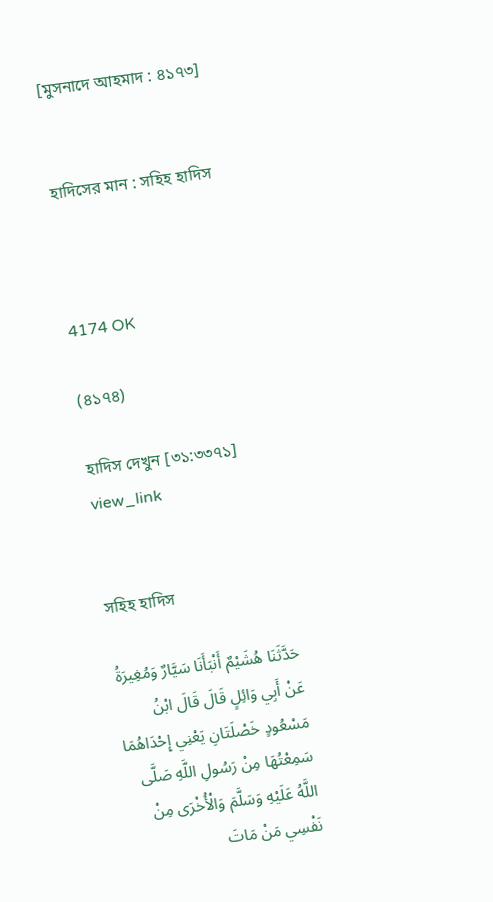[মুসনাদে আহমাদ : ৪১৭৩]


হাদিসের মান : সহিহ হাদিস



4174 OK

(৪১৭৪)

হাদিস দেখুন [৩১:৩৩৭১] view_link


সহিহ হাদিস

حَدَّثَنَا هُشَيْمٌ أَنْبَأَنَا سَيَّارٌ وَمُغِيرَةُ عَنْ أَبِي وَائِلٍ قَالَ قَالَ ابْنُ مَسْعُودٍ خَصْلَتَانِ يَعْنِي إِحْدَاهُمَا سَمِعْتُهَا مِنْ رَسُولِ اللَّهِ صَلَّى اللَّهُ عَلَيْهِ وَسَلَّمَ وَالْأُخْرَى مِنْ نَفْسِي مَنْ مَاتَ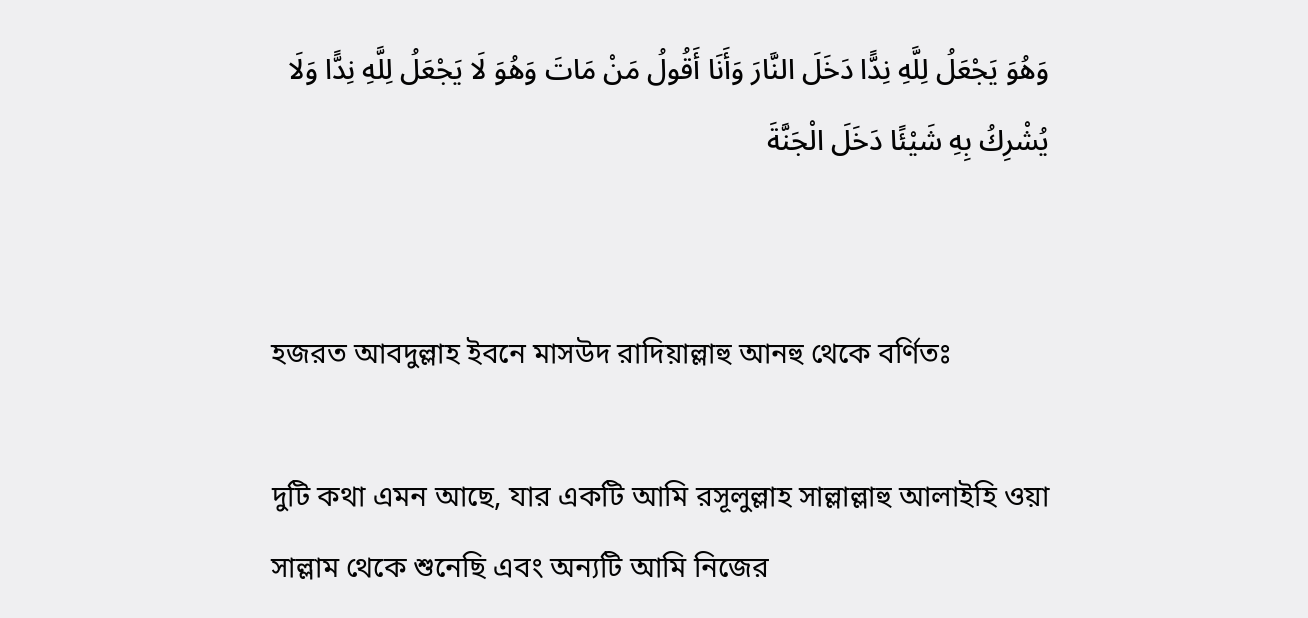وَهُوَ يَجْعَلُ لِلَّهِ نِدًّا دَخَلَ النَّارَ وَأَنَا أَقُولُ مَنْ مَاتَ وَهُوَ لَا يَجْعَلُ لِلَّهِ نِدًّا وَلَا يُشْرِكُ بِهِ شَيْئًا دَخَلَ الْجَنَّةَ


হজরত আবদুল্লাহ ইবনে মাসউদ রাদিয়াল্লাহু আনহু থেকে বর্ণিতঃ

দুটি কথা এমন আছে, যার একটি আমি রসূলুল্লাহ সাল্লাল্লাহু আলাইহি ওয়া সাল্লাম থেকে শুনেছি এবং অন্যটি আমি নিজের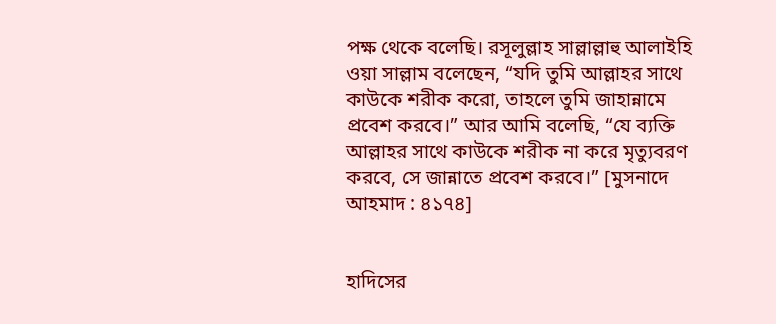পক্ষ থেকে বলেছি। রসূলুল্লাহ সাল্লাল্লাহু আলাইহি ওয়া সাল্লাম বলেছেন, “যদি তুমি আল্লাহর সাথে কাউকে শরীক করো, তাহলে তুমি জাহান্নামে প্রবেশ করবে।” আর আমি বলেছি, “যে ব্যক্তি আল্লাহর সাথে কাউকে শরীক না করে মৃত্যুবরণ করবে, সে জান্নাতে প্রবেশ করবে।” [মুসনাদে আহমাদ : ৪১৭৪]


হাদিসের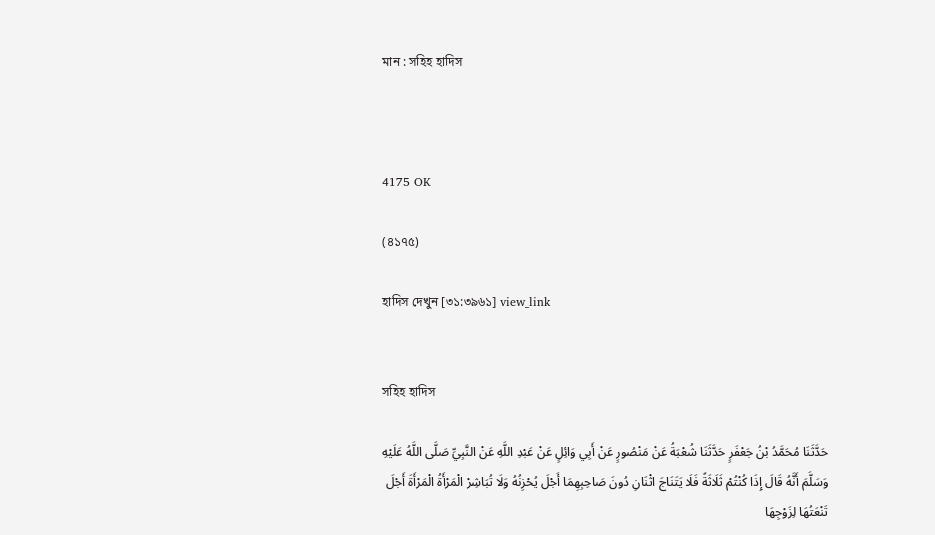মান : সহিহ হাদিস



4175 OK

(৪১৭৫)

হাদিস দেখুন [৩১:৩৯৬১] view_link


সহিহ হাদিস

حَدَّثَنَا مُحَمَّدُ بْنُ جَعْفَرٍ حَدَّثَنَا شُعْبَةُ عَنْ مَنْصُورٍ عَنْ أَبِي وَائِلٍ عَنْ عَبْدِ اللَّهِ عَنْ النَّبِيِّ صَلَّى اللَّهُ عَلَيْهِ وَسَلَّمَ أَنَّهُ قَالَ إِذَا كُنْتُمْ ثَلَاثَةً فَلَا يَتَنَاجَ اثْنَانِ دُونَ صَاحِبِهِمَا أَجْلَ يُحْزِنُهُ وَلَا تُبَاشِرْ الْمَرْأَةُ الْمَرْأَةَ أَجْلَ تَنْعَتُهَا لِزَوْجِهَا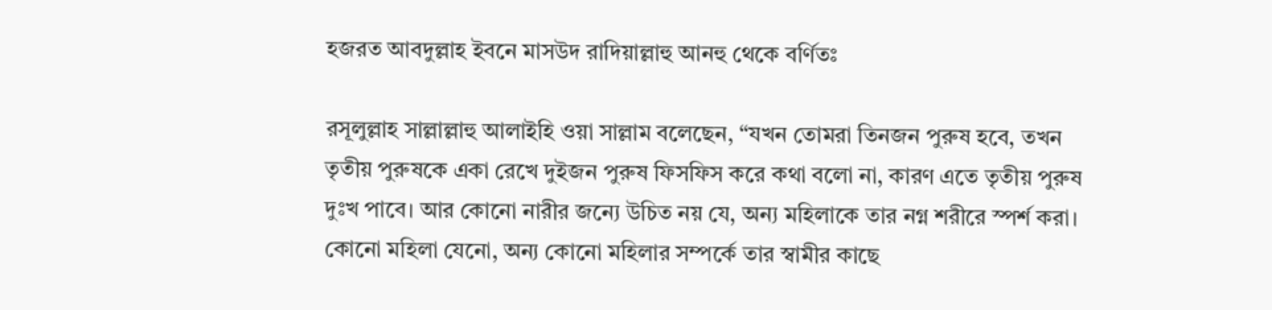হজরত আবদুল্লাহ ইবনে মাসউদ রাদিয়াল্লাহু আনহু থেকে বর্ণিতঃ

রসূলুল্লাহ সাল্লাল্লাহু আলাইহি ওয়া সাল্লাম বলেছেন, “যখন তোমরা তিনজন পুরুষ হবে, তখন তৃতীয় পুরুষকে একা রেখে দুইজন পুরুষ ফিসফিস করে কথা বলো না, কারণ এতে তৃতীয় পুরুষ দুঃখ পাবে। আর কোনো নারীর জন্যে উচিত নয় যে, অন্য মহিলাকে তার নগ্ন শরীরে স্পর্শ করা। কোনো মহিলা যেনো, অন্য কোনো মহিলার সম্পর্কে তার স্বামীর কাছে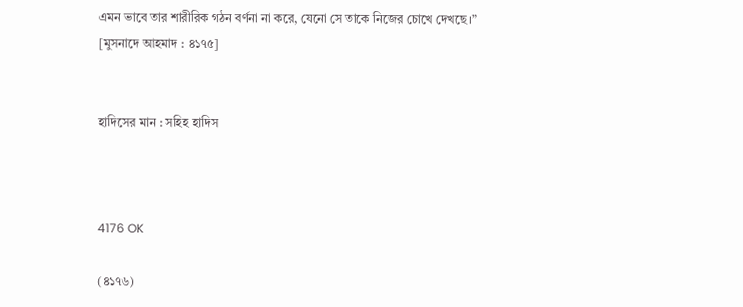এমন ভাবে তার শারীরিক গঠন বর্ণনা না করে, যেনো সে তাকে নিজের চোখে দেখছে।” [মুসনাদে আহমাদ : ৪১৭৫]


হাদিসের মান : সহিহ হাদিস



4176 OK

(৪১৭৬)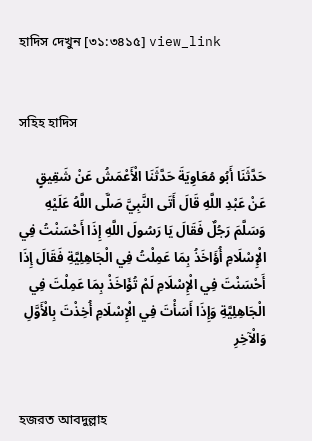হাদিস দেখুন [৩১:৩৪১৫] view_link


সহিহ হাদিস

حَدَّثَنَا أَبُو مُعَاوِيَةَ حَدَّثَنَا الْأَعْمَشُ عَنْ شَقِيقٍ عَنْ عَبْدِ اللَّهِ قَالَ أَتَى النَّبِيَّ صَلَّى اللَّهُ عَلَيْهِ وَسَلَّمَ رَجُلٌ فَقَالَ يَا رَسُولَ اللَّهِ إِذَا أَحْسَنْتُ فِي الْإِسْلَامِ أُؤَاخَذُ بِمَا عَمِلْتُ فِي الْجَاهِلِيَّةِ فَقَالَ إِذَا أَحْسَنْتَ فِي الْإِسْلَامِ لَمْ تُؤَاخَذْ بِمَا عَمِلْتَ فِي الْجَاهِلِيَّةِ وَإِذَا أَسَأْتَ فِي الْإِسْلَامِ أُخِذْتَ بِالْأَوَّلِ وَالْآخِرِ


হজরত আবদুল্লাহ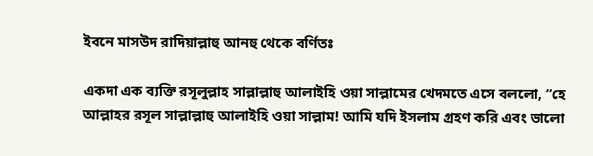ইবনে মাসউদ রাদিয়াল্লাহু আনহু থেকে বর্ণিতঃ

একদা এক ব্যক্তি রসূলুল্লাহ সাল্লাল্লাহু আলাইহি ওয়া সাল্লামের খেদমতে এসে বললো, “হে আল্লাহর রসূল সাল্লাল্লাহু আলাইহি ওয়া সাল্লাম! আমি যদি ইসলাম গ্রহণ করি এবং ভালো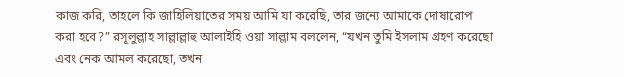কাজ করি, তাহলে কি জাহিলিয়াতের সময় আমি যা করেছি, তার জন্যে আমাকে দোষারোপ করা হবে?” রসূলুল্লাহ সাল্লাল্লাহু আলাইহি ওয়া সাল্লাম বললেন, “যখন তুমি ইসলাম গ্রহণ করেছো এবং নেক আমল করেছো, তখন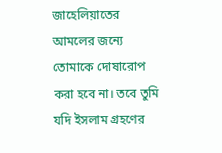জাহেলিয়াতের আমলের জন্যে তোমাকে দোষারোপ করা হবে না। তবে তুমি যদি ইসলাম গ্রহণের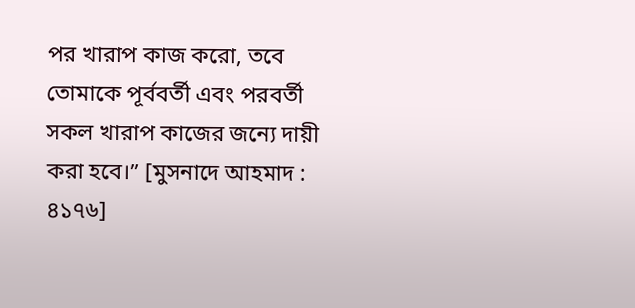পর খারাপ কাজ করো, তবে তোমাকে পূর্ববর্তী এবং পরবর্তী সকল খারাপ কাজের জন্যে দায়ী করা হবে।” [মুসনাদে আহমাদ : ৪১৭৬]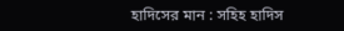হাদিসের মান : সহিহ হাদিস